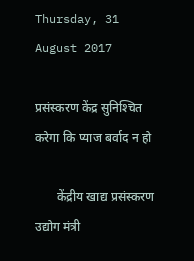Thursday, 31 August 2017

प्रसंस्‍करण केंद्र सुनिश्‍चित करेगा कि प्‍याज बर्वाद न हो

       केंद्रीय खाद्य प्रसंस्‍करण उद्योग मंत्री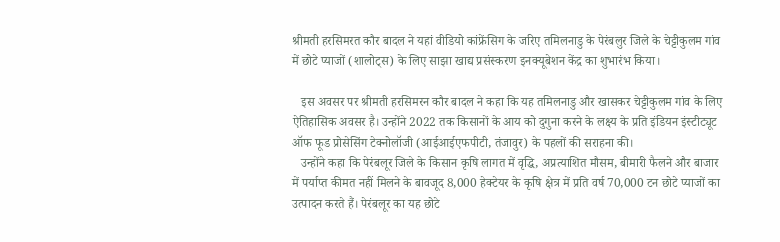श्रीमती हरसिमरत कौर बादल ने यहां वीडियो कांफ्रेंसिग के जरिए तमिलनाडु के पेरंबलुर जिले के चेट्टीकुलम गांव में छोटे प्‍याजों (शालोट्स) के लिए साझा खाद्य प्रसंस्करण इनक्यूबेशन केंद्र का शुभारंभ किया।

   इस अवसर पर श्रीमती हरसिमरन कौर बादल ने कहा कि यह तमिलनाडु और खासकर चेट्टीकुलम गांव के लिए ऐतिहासिक अवसर है। उन्‍होंने 2022 तक किसानों के आय को दुगुना करने के लक्ष्‍य के प्रति इंडियन इंस्‍टीट्यूट ऑफ फूड प्रोसेसिंग टेक्नोलॉजी (आईआईएफपीटी, तंजावुर) के पहलों की सराहना की।
   उन्‍होंने कहा कि पेरंबलूर जिले के किसान कृषि लागत में वृद्धि, अप्रत्याशित मौसम, बीमारी फैलने और बाजार में पर्याप्त कीमत नहीं मिलने के बावजूद 8,000 हेक्‍टेयर के कृषि क्षेत्र में प्रति वर्ष 70,000 टन छोटे प्‍याजों का उत्‍पादन करते हैं। पेरंबलूर का यह छोटे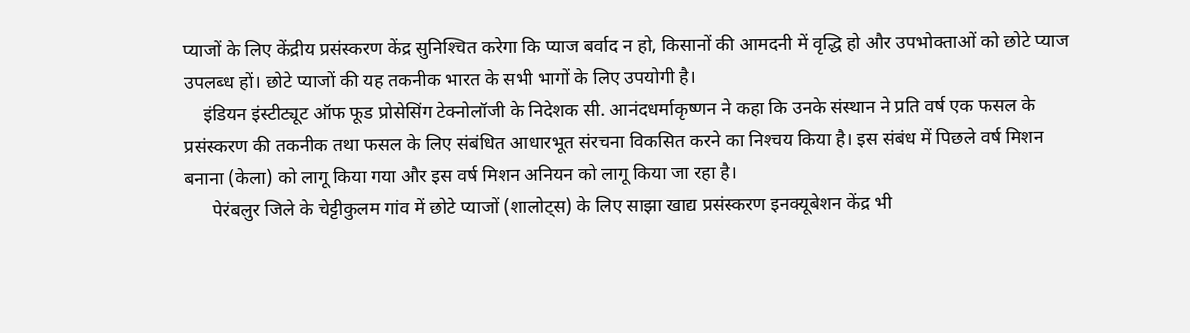प्‍याजों के लिए केंद्रीय प्रसंस्‍करण केंद्र सुनिश्‍चित करेगा कि प्‍याज बर्वाद न हो, किसानों की आमदनी में वृद्धि हो और उपभोक्‍ताओं को छोटे प्‍याज उपलब्‍ध हों। छोटे प्‍याजों की यह तकनीक भारत के सभी भागों के लिए उपयोगी है।
    इंडियन इंस्‍टीट्यूट ऑफ फूड प्रोसेसिंग टेक्नोलॉजी के निदेशक सी. आनंदधर्माकृष्‍णन ने कहा कि उनके संस्‍थान ने प्रति वर्ष एक फसल के प्रसंस्‍करण की तकनीक तथा फसल के लिए संबंधित आधारभूत संरचना विकसित करने का निश्‍चय किया है। इस संबंध में पिछले वर्ष मिशन बनाना (केला) को लागू किया गया और इस वर्ष मिशन अनियन को लागू किया जा रहा है।
      पेरंबलुर जिले के चेट्टीकुलम गांव में छोटे प्‍याजों (शालोट्स) के लिए साझा खाद्य प्रसंस्करण इनक्यूबेशन केंद्र भी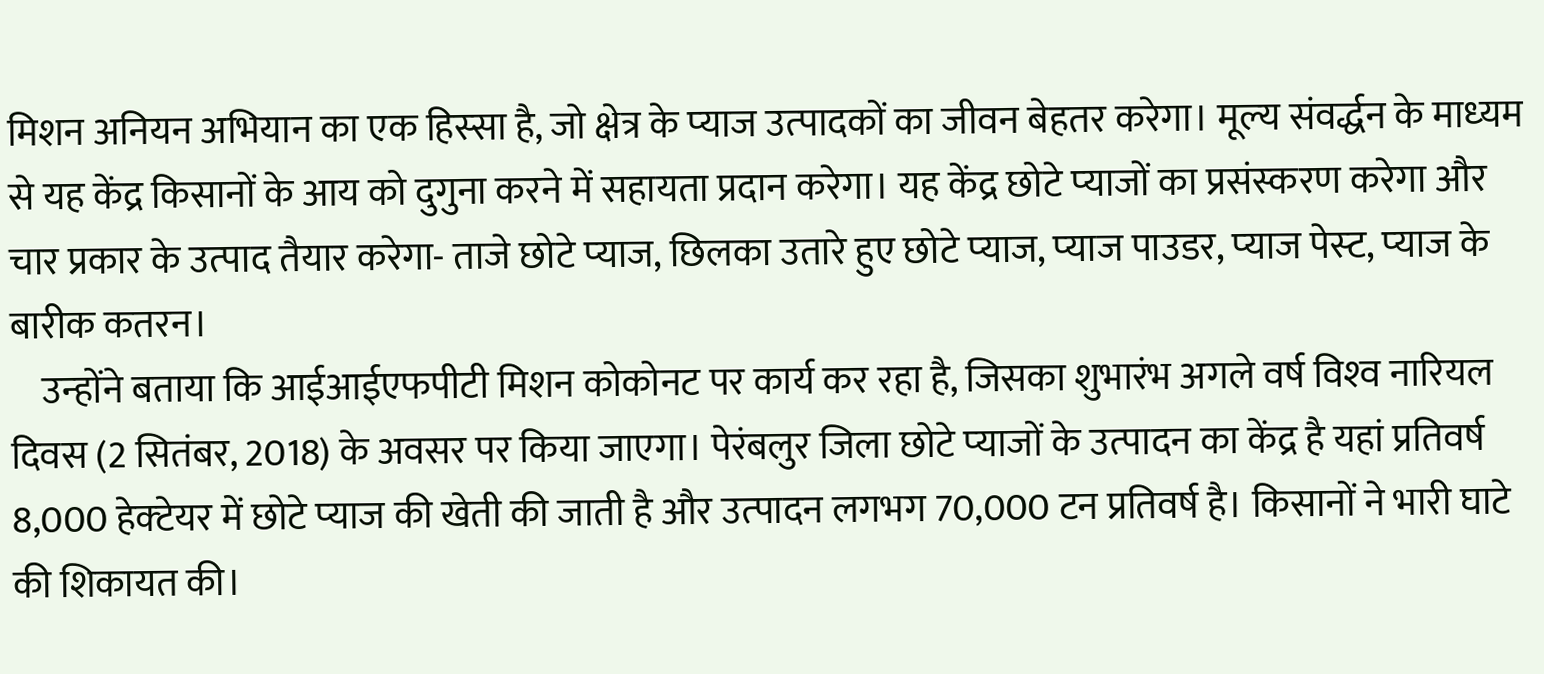मिशन अनियन अभियान का एक हिस्‍सा है, जो क्षेत्र के प्‍याज उत्‍पादकों का जीवन बेहतर करेगा। मूल्‍य संवर्द्धन के माध्‍यम से यह केंद्र किसानों के आय को दुगुना करने में सहायता प्रदान करेगा। यह केंद्र छोटे प्‍याजों का प्रसंस्‍करण करेगा और चार प्रकार के उत्‍पाद तैयार करेगा- ताजे छोटे प्‍याज, छिलका उतारे हुए छोटे प्‍याज, प्‍याज पाउडर, प्‍याज पेस्‍ट, प्‍याज के बारीक कतरन।
    उन्‍होंने बताया कि आईआईएफपीटी मिशन कोकोनट पर कार्य कर रहा है, जिसका शुभारंभ अगले वर्ष विश्‍व नारियल दिवस (2 सितंबर, 2018) के अवसर पर किया जाएगा। पेरंबलुर जिला छोटे प्‍याजों के उत्‍पादन का केंद्र है यहां प्रतिवर्ष 8,000 हेक्‍टेयर में छोटे प्‍याज की खेती की जाती है और उत्‍पादन लगभग 70,000 टन प्रतिवर्ष है। किसानों ने भारी घाटे की शिकायत की।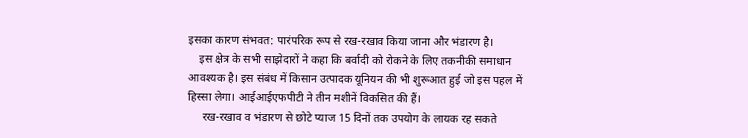इसका कारण संभवत: पारंपरिक रूप से रख-रखाव किया जाना और भंडारण है।
    इस क्षेत्र के सभी साझेदारों ने कहा कि बर्वादी को रोकने के लिए तकनीकी समाधान आवश्‍यक है। इस संबंध में किसान उत्‍पादक यूनियन की भी शुरूआत हुई जो इस पहल में हिस्‍सा लेगा। आईआईएफपीटी ने तीन मशीनें विकसित की हैं।
     रख-रखाव व भंडारण से छोटे प्‍याज 15 दिनों तक उपयोग के लायक रह सकते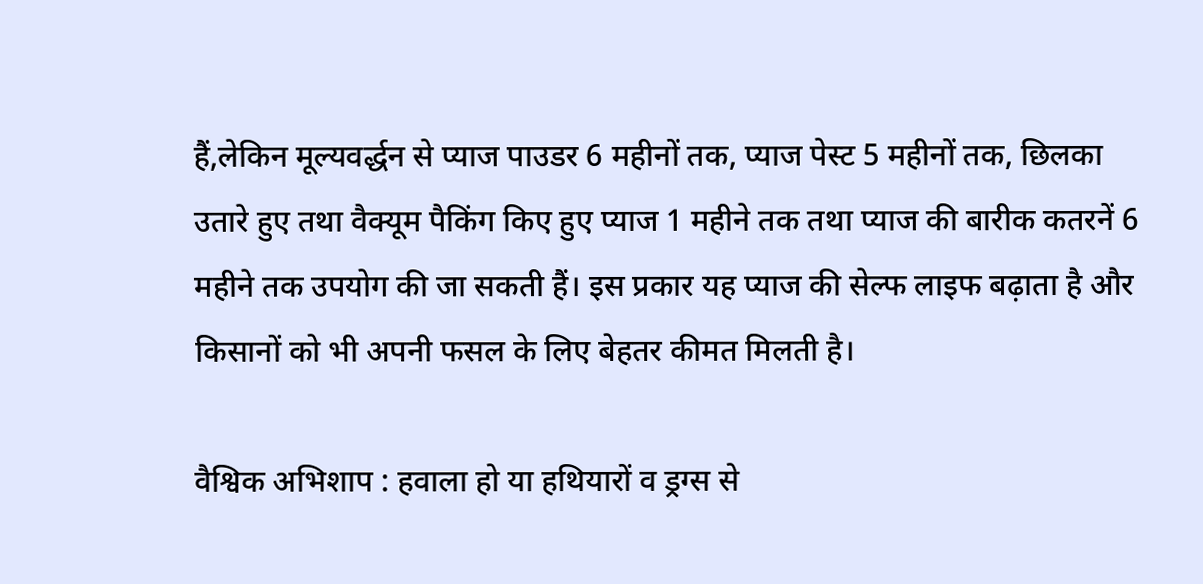हैं,लेकिन मूल्‍यवर्द्धन से प्‍याज पाउडर 6 महीनों तक, प्‍याज पेस्‍ट 5 महीनों तक, छिलका उतारे हुए तथा वैक्‍यूम पैकिंग किए हुए प्‍याज 1 महीने तक तथा प्‍याज की बारीक कतरनें 6 महीने तक उपयोग की जा सकती हैं। इस प्रकार यह प्‍याज की सेल्‍फ लाइफ बढ़ाता है और किसानों को भी अपनी फसल के लिए बेहतर कीमत मिलती है।

वैश्विक अभिशाप : हवाला हो या हथियारों व ड्रग्स से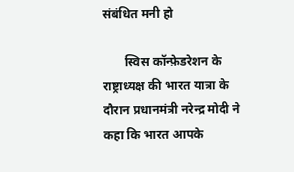संबंधित मनी हो

       स्विस कॉन्फ़ेडरेशन के राष्ट्राध्यक्ष की भारत यात्रा के दौरान प्रधानमंत्री नरेन्‍द्र मोदी ने कहा कि भारत आपके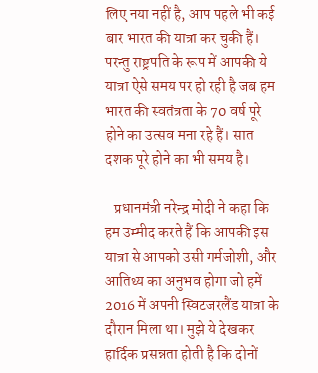लिए नया नहीं है, आप पहले भी कई बार भारत की यात्रा कर चुकी हैं। परन्तु राष्ट्रपति के रूप में आपकी ये यात्रा ऐसे समय पर हो रही है जब हम भारत की स्वतंत्रता के 70 वर्ष पूरे होने का उत्सव मना रहे हैं। सात दशक पूरे होने का भी समय है।

   प्रधानमंत्री नरेन्‍द्र मोदी ने कहा कि हम उम्मीद करते हैं कि आपकी इस यात्रा से आपको उसी गर्मजोशी, और आतिथ्य का अनुभव होगा जो हमें 2016 में अपनी स्विटजरलैंड यात्रा के दौरान मिला था। मुझे ये देखकर हार्दिक प्रसन्नता होती है कि दोनों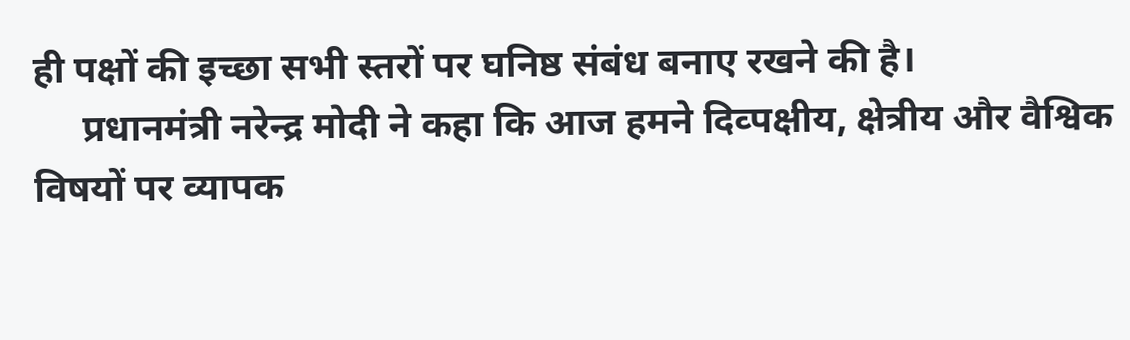ही पक्षों की इच्छा सभी स्तरों पर घनिष्ठ संबंध बनाए रखने की है।
     प्रधानमंत्री नरेन्‍द्र मोदी ने कहा कि आज हमने दिव्पक्षीय, क्षेत्रीय और वैश्विक विषयों पर व्यापक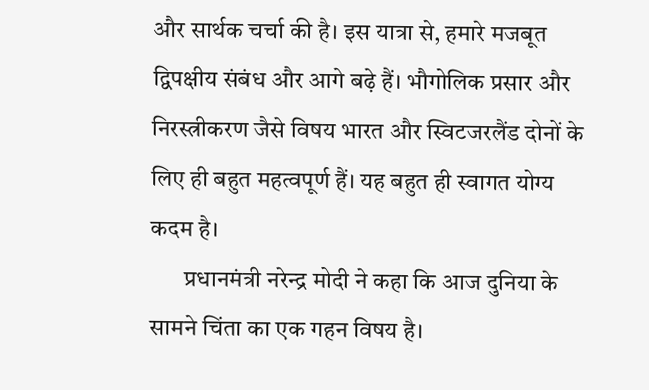और सार्थक चर्चा की है। इस यात्रा से, हमारे मजबूत द्विपक्षीय संबंध और आगे बढ़े हैं। भौगोलिक प्रसार और निरस्त्रीकरण जैसे विषय भारत और स्विटजरलैंड दोनों के लिए ही बहुत महत्वपूर्ण हैं। यह बहुत ही स्वागत योग्य कदम है।
       प्रधानमंत्री नरेन्‍द्र मोदी ने कहा कि आज दुनिया के सामने चिंता का एक गहन विषय है।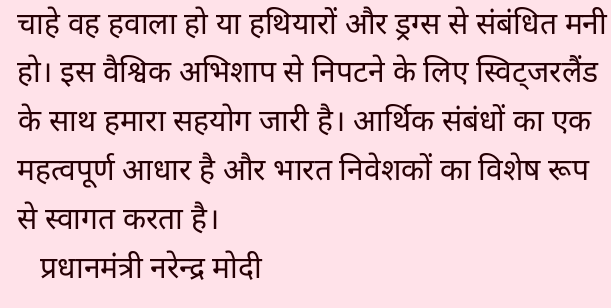चाहे वह हवाला हो या हथियारों और ड्रग्स से संबंधित मनी हो। इस वैश्विक अभिशाप से निपटने के लिए स्विट्जरलैंड के साथ हमारा सहयोग जारी है। आर्थिक संबंधों का एक महत्वपूर्ण आधार है और भारत निवेशकों का विशेष रूप से स्वागत करता है।
   प्रधानमंत्री नरेन्‍द्र मोदी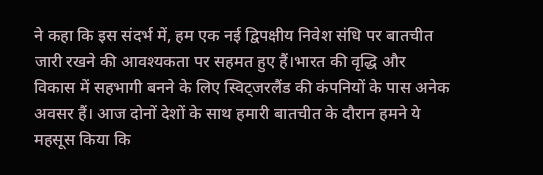ने कहा कि इस संदर्भ में, हम एक नई द्विपक्षीय निवेश संधि पर बातचीत जारी रखने की आवश्यकता पर सहमत हुए हैं।भारत की वृद्धि और विकास में सहभागी बनने के लिए स्विट्जरलैंड की कंपनियों के पास अनेक अवसर हैं। आज दोनों देशों के साथ हमारी बातचीत के दौरान हमने ये महसूस किया कि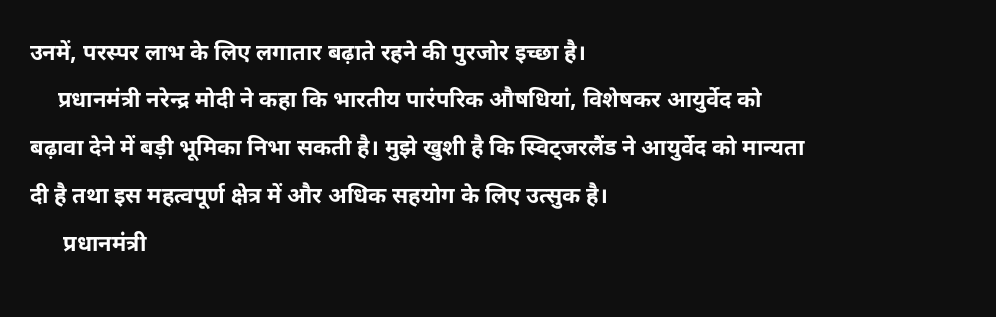उनमें, परस्पर लाभ के लिए लगातार बढ़ाते रहने की पुरजोर इच्छा है।
     प्रधानमंत्री नरेन्‍द्र मोदी ने कहा कि भारतीय पारंपरिक औषधियां, विशेषकर आयुर्वेद को बढ़ावा देने में बड़ी भूमिका निभा सकती है। मुझे खुशी है कि स्विट्जरलैंड ने आयुर्वेद को मान्यता दी है तथा इस महत्वपूर्ण क्षेत्र में और अधिक सहयोग के लिए उत्सुक है।
      प्रधानमंत्री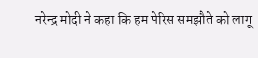नरेन्‍द्र मोदी ने कहा कि हम पेरिस समझौते को लागू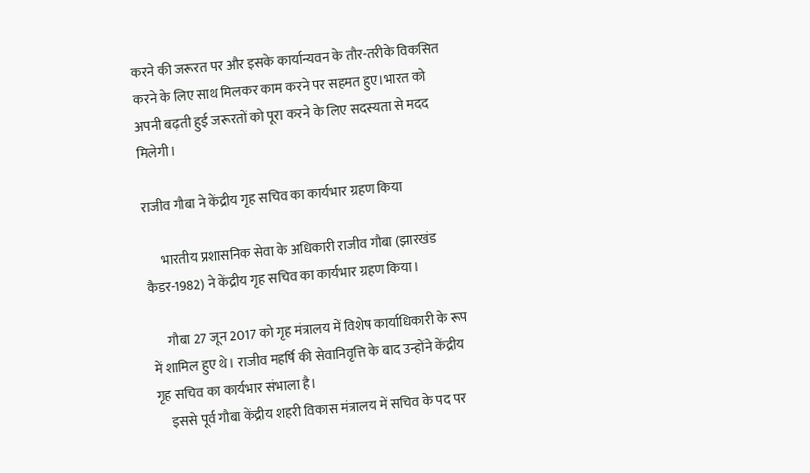करने की जरूरत पर और इसके कार्यान्यवन के तौर-तरीके विकसित करने के लिए साथ मिलकर काम करने पर सहमत हुए।भारत को अपनी बढ़ती हुई जरूरतों को पूरा करने के लिए सदस्यता से मदद मिलेगी।

राजीव गौबा ने केंद्रीय गृह सचिव का कार्यभार ग्रहण किया

      भारतीय प्रशासनिक सेवा के अधिकारी राजीव गौबा (झारखंड कैडर-1982) ने केंद्रीय गृह सचिव का कार्यभार ग्रहण किया।

      गौबा 27 जून 2017 को गृह मंत्रालय में विशेष कार्याधिकारी के रूप में शामिल हुए थे। राजीव महर्षि की सेवानिवृत्ति के बाद उन्होंने केंद्रीय गृह सचिव का कार्यभार संभाला है।
     इससे पूर्व गौबा केंद्रीय शहरी विकास मंत्रालय में सचिव के पद पर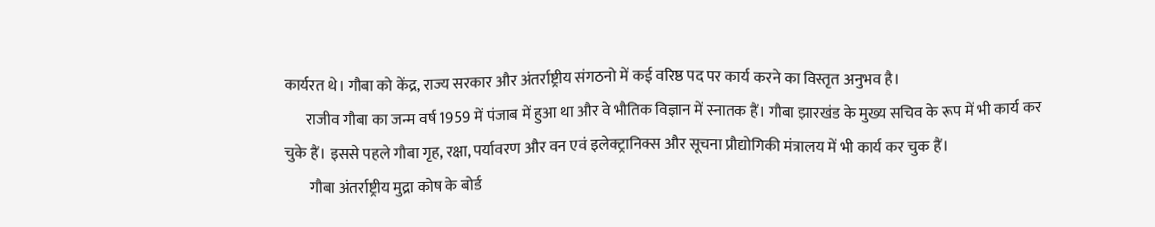कार्यरत थे। गौबा को केंद्र, राज्य सरकार और अंतर्राष्ट्रीय संगठनो में कई वरिष्ठ पद पर कार्य करने का विस्तृत अनुभव है।
       राजीव गौबा का जन्म वर्ष 1959 में पंजाब में हुआ था और वे भौतिक विज्ञान में स्नातक हैं। गौबा झारखंड के मुख्य सचिव के रूप में भी कार्य कर चुके हैं। इससे पहले गौबा गृह, रक्षा, पर्यावरण और वन एवं इलेक्ट्रानिक्स और सूचना प्रौद्योगिकी मंत्रालय में भी कार्य कर चुक हैं।
        गौबा अंतर्राष्ट्रीय मुद्रा कोष के बोर्ड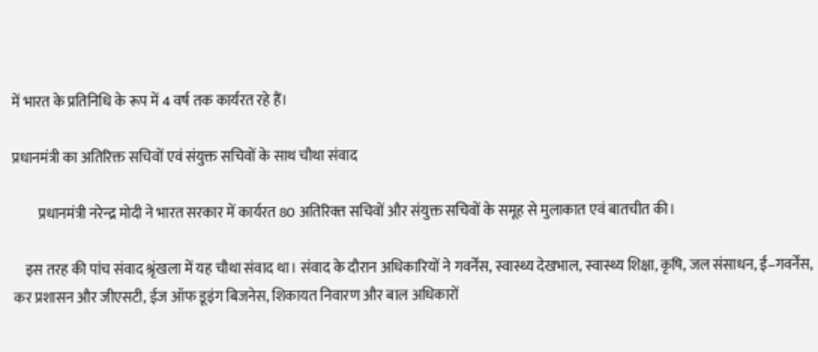में भारत के प्रतिनिधि के रूप में 4 वर्ष तक कार्यरत रहे हैं।

प्रधानमंत्री का अतिरिक्त सचिवों एवं संयुक्त सचिवों के साथ चौथा संवाद

         प्रधानमंत्री नरेन्‍द्र मोदी ने भारत सरकार में कार्यरत 80 अतिरिक्‍त सचिवों और संयुक्त सचिवों के समूह से मुलाकात एवं बातचीत की।

    इस तरह की पांच संवाद श्रृंखला में यह चौथा संवाद था। संवाद के दौरान अधिकारियों ने गवर्नेंस, स्वास्थ्य देखभाल, स्वास्थ्य शिक्षा, कृषि, जल संसाधन, ई–गवर्नेंस, कर प्रशासन और जीएसटी, ईज ऑफ डूइंग बिजनेस, शिकायत निवारण और बाल अधिकारों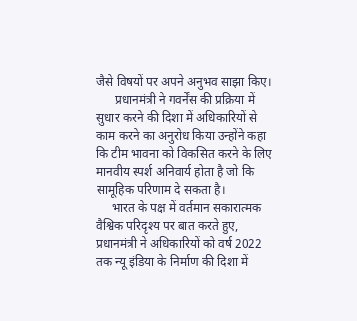जैसे विषयों पर अपने अनुभव साझा किए।
      प्रधानमंत्री ने गवर्नेंस की प्रक्रिया में सुधार करने की दिशा में अधिकारियों से काम करने का अनुरोध किया उन्होंने कहा कि टीम भावना को विकसित करने के लिए मानवीय स्पर्श अनिवार्य होता है जो कि सामूहिक परिणाम दे सकता है।
     भारत के पक्ष में वर्तमान सकारात्मक वैश्विक परिदृश्य पर बात करते हुए, प्रधानमंत्री ने अधिकारियों को वर्ष 2022 तक न्यू इंडिया के निर्माण की दिशा में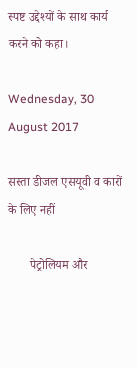स्पष्ट उद्देश्यों के साथ कार्य करने को कहा।

Wednesday, 30 August 2017

सस्‍ता डीजल एसयूवी व कारों के लिए नहीं

       पेट्रोलियम और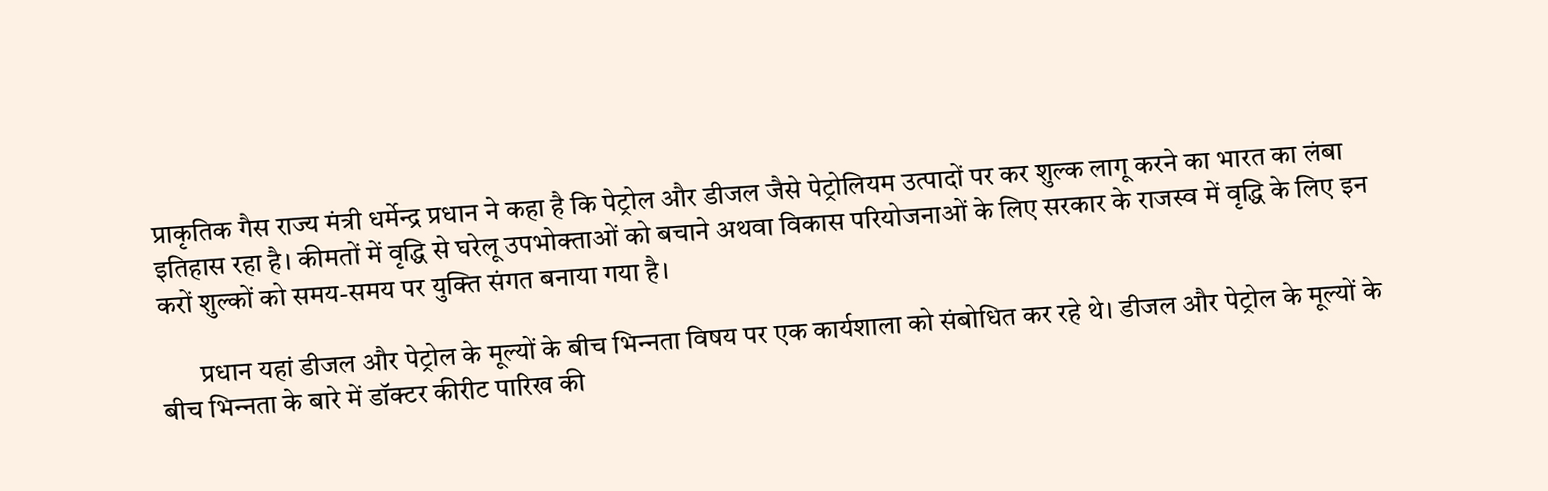प्राकृतिक गैस राज्‍य मंत्री धर्मेन्‍द्र प्रधान ने कहा है कि पेट्रोल और डीजल जैसे पेट्रोलियम उत्‍पादों पर कर शुल्‍क लागू करने का भारत का लंबा इतिहास रहा है। कीमतों में वृद्धि से घरेलू उपभोक्‍ताओं को बचाने अथवा विकास परियोजनाओं के लिए सरकार के राजस्‍व में वृद्धि के लिए इन करों शुल्‍कों को समय-समय पर युक्ति संगत बनाया गया है।

       प्रधान यहां डीजल और पेट्रोल के मूल्‍यों के बीच भिन्‍नता विषय पर एक कार्यशाला को संबोधित कर रहे थे। डीजल और पेट्रोल के मूल्‍यों के बीच भिन्‍नता के बारे में डॉक्‍टर कीरीट पारिख की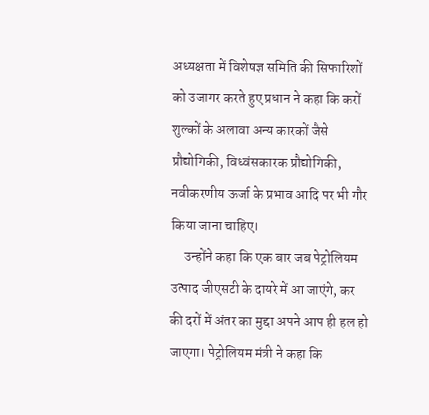अध्‍यक्षता में विशेषज्ञ समिति की सिफारिशों को उजागर करते हुए प्रधान ने कहा कि करों शुल्‍कों के अलावा अन्‍य कारकों जैसे प्रौद्योगिकी, विध्‍वंसकारक प्रौद्योगिकी, नवीकरणीय ऊर्जा के प्रभाव आदि पर भी गौर किया जाना चाहिए।
     उन्‍होंने कहा कि एक बार जब पेट्रोलियम उत्‍पाद जीएसटी के दायरे में आ जाएंगे, कर की दरों में अंतर का मुद्दा अपने आप ही हल हो जाएगा। पेट्रोलियम मंत्री ने कहा कि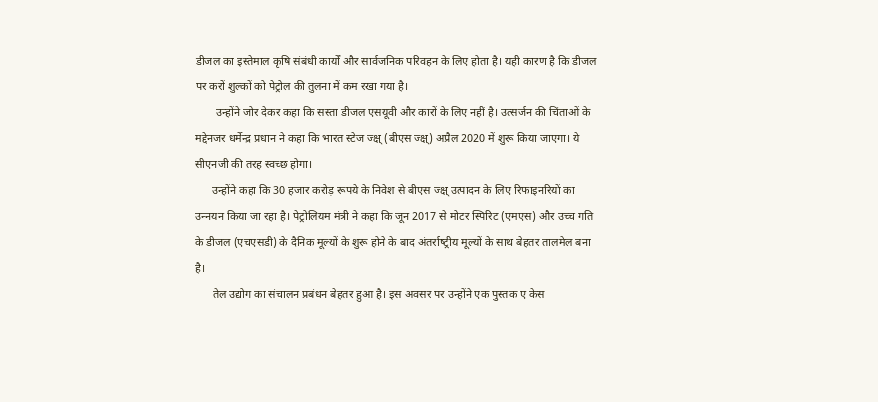डीजल का इस्‍तेमाल कृषि संबंधी कार्यों और सार्वजनिक परिवहन के लिए होता है। यही कारण है कि डीजल पर करों शुल्‍कों को पेट्रोल की तुलना में कम रखा गया है।
       उन्‍होंने जोर देकर कहा कि सस्‍ता डीजल एसयूवी और कारों के लिए नहीं है। उत्‍सर्जन की चिंताओं के मद्देनजर धर्मेन्‍द्र प्रधान ने कहा कि भारत स्‍टेज ज्क्ष् (बीएस ज्क्ष्) अप्रैल 2020 में शुरू किया जाएगा। ये सीएनजी की तरह स्‍वच्‍छ होगा।
      उन्‍होंने कहा कि 30 हजार करोड़ रूपये के निवेश से बीएस ज्क्ष् उत्‍पादन के लिए रिफाइनरियों का उन्‍नयन किया जा रहा है। पेट्रोलियम मंत्री ने कहा कि जून 2017 से मोटर स्पिरिट (एमएस) और उच्‍च गति के डीजल (एचएसडी) के दैनिक मूल्‍यों के शुरू होने के बाद अंतर्राष्‍ट्रीय मूल्‍यों के साथ बेहतर तालमेल बना है।
      तेल उद्योग का संचालन प्रबंधन बेहतर हुआ है। इस अवसर पर उन्‍होंने एक पुस्‍तक ए केस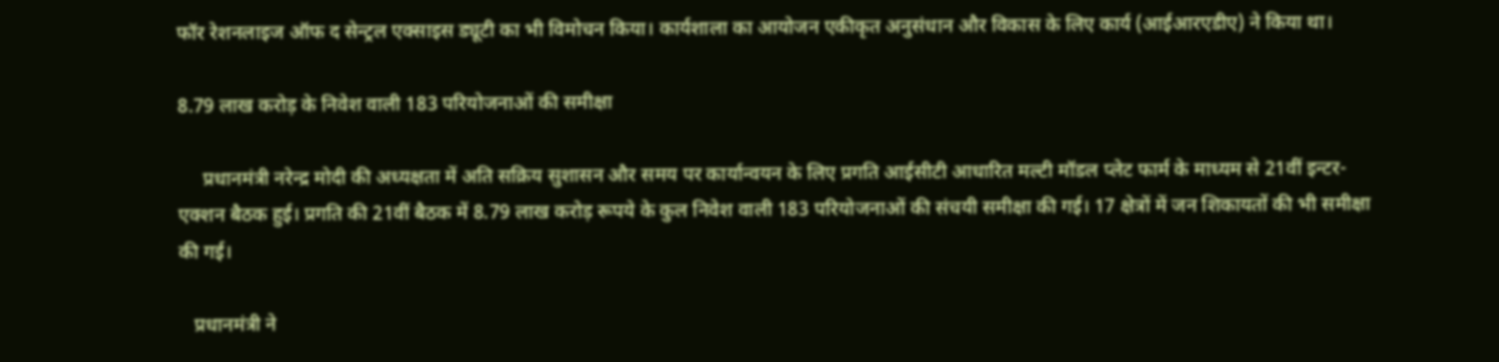फॉर रेशनलाइज ऑफ द सेन्‍ट्रल एक्‍साइस ड्यूटी का भी विमोचन किया। कार्यशाला का आयोजन एकीकृत अनुसंधान और विकास के लिए कार्य (आईआरएडीए) ने किया था।

8.79 लाख करोड़ के निवेश वाली 183 परियोजनाओं की समीक्षा

     प्रधानमंत्री नरेन्‍द्र मोदी की अध्‍यक्षता में अति सक्रिय सुशासन और समय पर कार्यान्‍वयन के लिए प्रगति आईसीटी आधारित मल्‍टी मॉडल प्‍लेट फार्म के माध्‍यम से 21वीं इन्‍टर-एक्‍शन बैठक हुई। प्रगति की 21वीं बैठक में 8.79 लाख करोड़ रूपये के कुल निवेश वाली 183 परियोजनाओं की संचयी समीक्षा की गई। 17 क्षेत्रों में जन शिकायतों की भी समीक्षा की गई।

   प्रधानमंत्री ने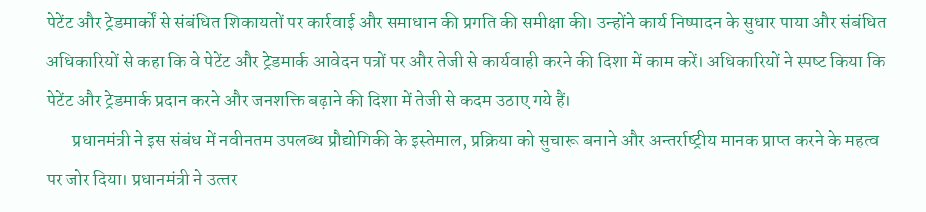पेटेंट और ट्रेडमार्कों से संबंधित शिकायतों पर कार्रवाई और समाधान की प्रगति की समीक्षा की। उन्‍होंने कार्य निष्‍पादन के सुधार पाया और संबंधित अधिकारियों से कहा कि वे पेटेंट और ट्रेडमार्क आवेदन पत्रों पर और तेजी से कार्यवाही करने की दिशा में काम करें। अधिकारियों ने स्‍पष्‍ट किया कि पेटेंट और ट्रेडमार्क प्रदान करने और जनशक्ति बढ़ाने की दिशा में तेजी से कदम उठाए गये हैं।
       प्रधानमंत्री ने इस संबंध में नवीनतम उपलब्‍ध प्रौद्योगिकी के इस्‍तेमाल, प्रक्रिया को सुचारू बनाने और अन्‍तर्राष्‍ट्रीय मानक प्राप्‍त करने के महत्‍व पर जोर दिया। प्रधानमंत्री ने उत्‍तर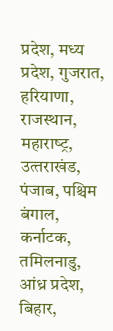प्रदेश, मध्‍य प्रदेश, गुजरात, हरियाणा, राजस्‍थान, महाराष्‍ट्र, उत्‍तराखंड, पंजाब, पश्चिम बंगाल, कर्नाटक, तमिलनाडु, आंध्र प्रदेश, बिहार,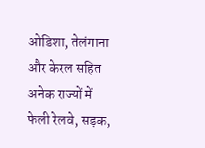ओडिशा, तेलंगाना और केरल सहित अनेक राज्‍यों में फेली रेलवे, सड़क,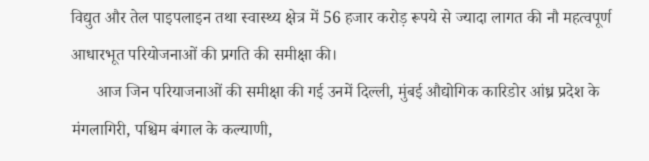विद्युत और तेल पाइपलाइन तथा स्‍वास्‍थ्‍य क्षेत्र में 56 हजार करोड़ रूपये से ज्‍यादा लागत की नौ महत्‍वपूर्ण आधारभूत परियोजनाओं की प्रगति की समीक्षा की।
      आज जिन परियाजनाओं की समीक्षा की गई उनमें दिल्‍ली, मुंबई औद्योगिक कारिडोर आंध्र प्रदेश के मंगलागिरी, पश्चिम बंगाल के कल्‍याणी,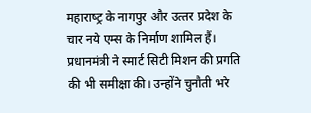महाराष्‍ट्र के नागपुर और उत्‍तर प्रदेश के चार नये एम्‍स के निर्माण शामिल हैं। प्रधानमंत्री ने स्‍मार्ट सिटी मिशन की प्रगति की भी समीक्षा की। उन्‍होंने चुनौती भरे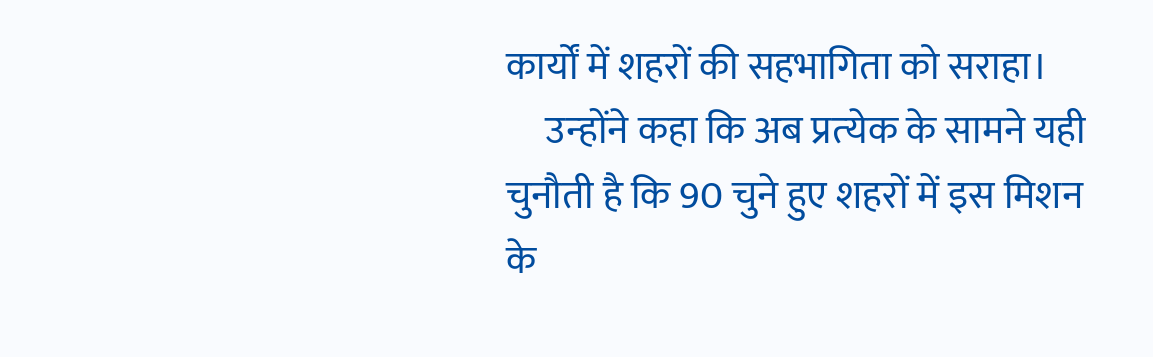कार्यों में शहरों की सहभागिता को सराहा।
     उन्‍होंने कहा कि अब प्रत्‍येक के सामने यही चुनौती है कि 90 चुने हुए शहरों में इस मिशन के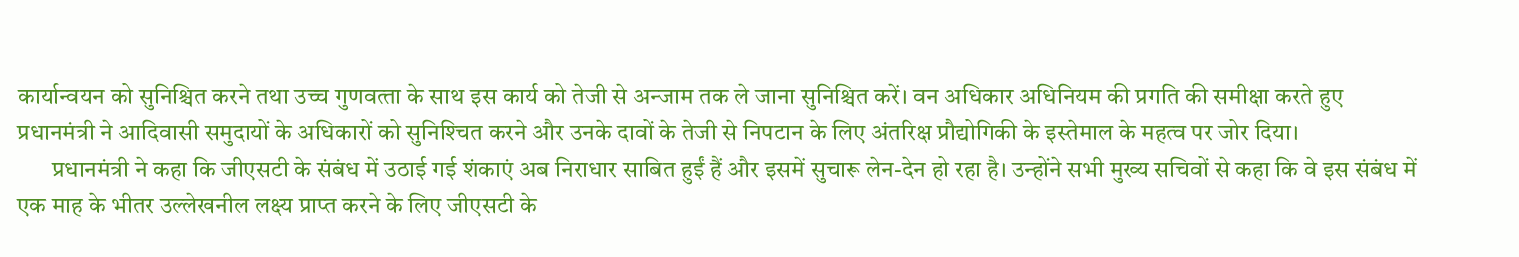कार्यान्‍वयन को सुनिश्चित करने तथा उच्‍च गुणवत्‍ता के साथ इस कार्य को तेजी से अन्‍जाम तक ले जाना सुनिश्चित करें। वन अधिकार अधिनियम की प्रगत‍ि की समीक्षा करते हुए प्रधानमंत्री ने आदिवासी समुदायों के अधिकारों को सुनिश्‍चित करने और उनके दावों के तेजी से निपटान के लिए अंतरिक्ष प्रौद्योगिकी के इस्‍तेमाल के महत्‍व पर जोर दिया।
       प्रधानमंत्री ने कहा कि जीएसटी के संबंध में उठाई गई शंकाएं अब निराधार साबित हुईं हैं और इसमें सुचारू लेन-देन हो रहा है। उन्‍होंने सभी मुख्‍य सचिवों से कहा कि वे इस संबंध में एक माह के भीतर उल्‍लेखनील लक्ष्‍य प्राप्‍त करने के लिए जीएसटी के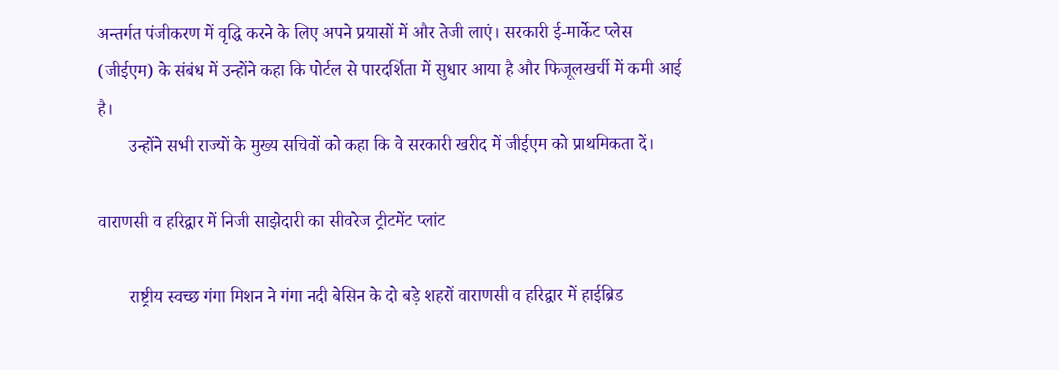अन्‍तर्गत पंजीकरण में वृद्धि करने के लिए अपने प्रयासों में और तेजी लाएं। सरकारी ई-मार्केट प्‍लेस (जीईएम) के संबंध में उन्‍होंने कहा कि पोर्टल से पारदर्शिता में सुधार आया है और फिजूलखर्ची में कमी आई है।
       उन्‍होंने सभी राज्‍यों के मुख्‍य सचिवों को कहा कि वे सरकारी खरीद में जीईएम को प्राथमिकता दें।

वाराणसी व हरिद्वार में निजी साझेदारी का सीवरेज ट्रीटमेंट प्लांट

       राष्ट्रीय स्वच्छ गंगा मिशन ने गंगा नदी बेसिन के दो बड़े शहरों वाराणसी व हरिद्वार में हाईब्रिड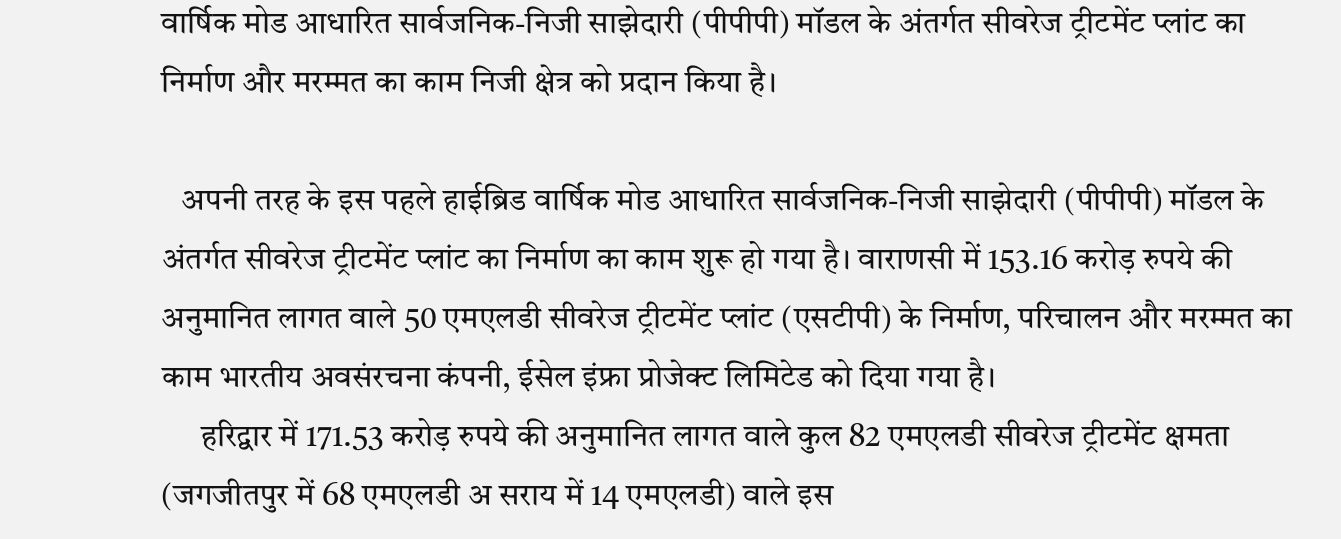वार्षिक मोड आधारित सार्वजनिक-निजी साझेदारी (पीपीपी) मॉडल के अंतर्गत सीवरेज ट्रीटमेंट प्लांट का निर्माण और मरम्मत का काम निजी क्षेत्र को प्रदान किया है।

   अपनी तरह के इस पहले हाईब्रिड वार्षिक मोड आधारित सार्वजनिक-निजी साझेदारी (पीपीपी) मॉडल के अंतर्गत सीवरेज ट्रीटमेंट प्लांट का निर्माण का काम शुरू हो गया है। वाराणसी में 153.16 करोड़ रुपये की अनुमानित लागत वाले 50 एमएलडी सीवरेज ट्रीटमेंट प्लांट (एसटीपी) के निर्माण, परिचालन और मरम्मत का काम भारतीय अवसंरचना कंपनी, ईसेल इंफ्रा प्रोजेक्ट लिमिटेड को दिया गया है।
      हरिद्वार में 171.53 करोड़ रुपये की अनुमानित लागत वाले कुल 82 एमएलडी सीवरेज ट्रीटमेंट क्षमता (जगजीतपुर में 68 एमएलडी अ सराय में 14 एमएलडी) वाले इस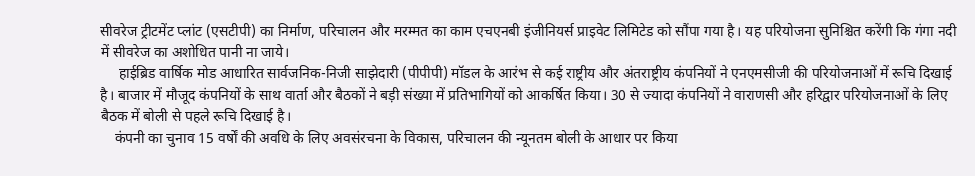सीवरेज ट्रीटमेंट प्लांट (एसटीपी) का निर्माण, परिचालन और मरम्मत का काम एचएनबी इंजीनियर्स प्राइवेट लिमिटेड को सौंपा गया है। यह परियोजना सुनिश्चित करेंगी कि गंगा नदी में सीवरेज का अशोधित पानी ना जाये।
     हाईब्रिड वार्षिक मोड आधारित सार्वजनिक-निजी साझेदारी (पीपीपी) मॉडल के आरंभ से कई राष्ट्रीय और अंतराष्ट्रीय कंपनियों ने एनएमसीजी की परियोजनाओं में रूचि दिखाई है। बाजार में मौजूद कंपनियों के साथ वार्ता और बैठकों ने बड़ी संख्या में प्रतिभागियों को आकर्षित किया। 30 से ज्यादा कंपनियों ने वाराणसी और हरिद्वार परियोजनाओं के लिए बैठक में बोली से पहले रूचि दिखाई है।
    कंपनी का चुनाव 15 वर्षों की अवधि के लिए अवसंरचना के विकास, परिचालन की न्यूनतम बोली के आधार पर किया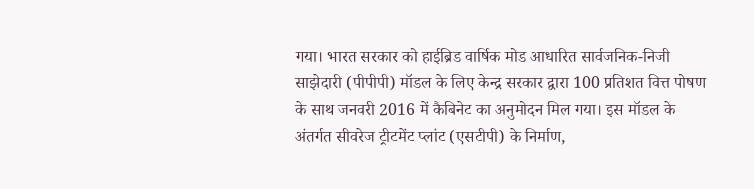गया। भारत सरकार को हाईब्रिड वार्षिक मोड आधारित सार्वजनिक-निजी साझेदारी (पीपीपी) मॉडल के लिए केन्द्र सरकार द्वारा 100 प्रतिशत वित्त पोषण के साथ जनवरी 2016 में कैबिनेट का अनुमोदन मिल गया। इस मॉडल के अंतर्गत सीवरेज ट्रीटमेंट प्लांट (एसटीपी) के निर्माण,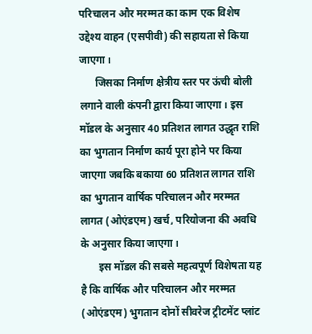परिचालन और मरम्मत का काम एक विशेष उद्देश्य वाहन (एसपीवी) की सहायता से किया जाएगा।
      जिसका निर्माण क्षेत्रीय स्तर पर ऊंची बोली लगाने वाली कंपनी द्वारा किया जाएगा। इस मॉडल के अनुसार 40 प्रतिशत लागत उद्धृत राशि का भुगतान निर्माण कार्य पूरा होने पर किया जाएगा जबकि बकाया 60 प्रतिशत लागत राशि का भुगतान वार्षिक परिचालन और मरम्मत लागत (ओएंडएम) खर्च, परियोजना की अवधि के अनुसार किया जाएगा।
       इस मॉडल की सबसे महत्वपूर्ण विशेषता यह है कि वार्षिक और परिचालन और मरम्मत (ओएंडएम) भुगतान दोनों सीवरेज ट्रीटमेंट प्लांट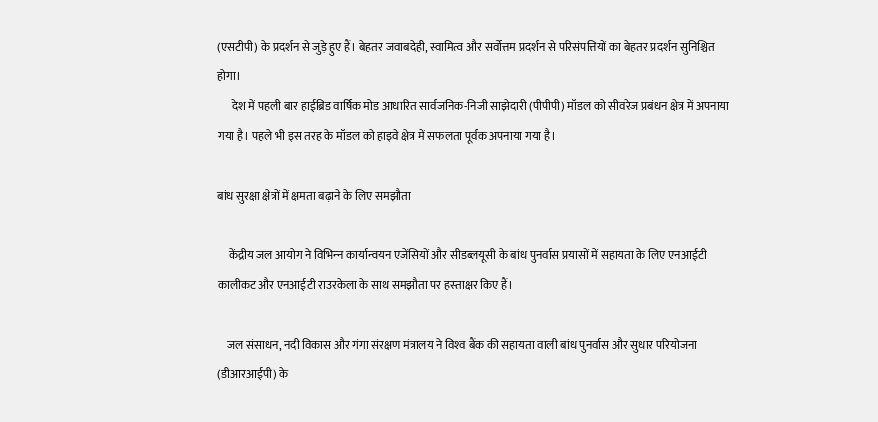(एसटीपी) के प्रदर्शन से जुड़े हुए हैं। बेहतर जवाबदेही, स्वामित्व और सर्वोत्तम प्रदर्शन से परिसंपत्तियों का बेहतर प्रदर्शन सुनिश्चित होगा।
      देश में पहली बार हाईब्रिड वार्षिक मोड आधारित सार्वजनिक-निजी साझेदारी (पीपीपी) मॉडल को सीवरेज प्रबंधन क्षेत्र में अपनाया गया है। पहले भी इस तरह के मॉडल को हाइवे क्षेत्र में सफलता पूर्वक अपनाया गया है।

बांध सुरक्षा क्षेत्रों में क्षमता बढ़ाने के लिए समझौता

     केंद्रीय जल आयोग ने विभिन्‍न कार्यान्वयन एजेंसियों और सीडब्‍लयूसी के बांध पुनर्वास प्रयासों में सहायता के लिए एनआईटी कालीकट और एनआईटी राउरकेला के साथ समझौता पर हस्‍ताक्षर किए हैं।

    जल संसाधन, नदी विकास और गंगा संरक्षण मंत्रालय ने विश्‍व बैंक की सहायता वाली बांध पुनर्वास और सुधार परियोजना (डीआरआईपी) के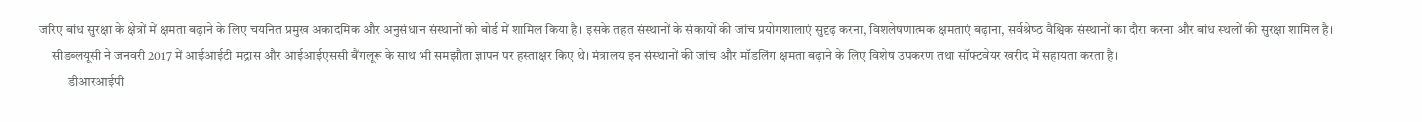जरिए बांध सुरक्षा के क्षेत्रों में क्षमता बढ़ाने के लिए चयनित प्रमुख अकादमिक और अनुसंधान संस्‍थानों को बोर्ड में शामिल किया है। इसके तहत संस्‍थानों के संकायों की जांच प्रयोगशालाएं सुदृढ़ करना, विशलेषणात्‍मक क्षमताएं बढ़ाना, सर्वश्रेष्‍ठ वैश्विक संस्‍थानों का दौरा करना और बांध स्‍थलों की सुरक्षा शामिल है।
     सीडब्‍लयूसी ने जनवरी 2017 में आईआईटी मद्रास और आईआईएससी बैंगलूरू के साथ भी समझौता ज्ञापन पर हस्‍ताक्षर किए थे। मंत्रालय इन संस्‍थानों की जांच और मॉडलिंग क्षमता बढ़ाने के लिए विशेष उपकरण तथा सॉफ्टवेयर खरीद में सहायता करता है।
           डीआरआईपी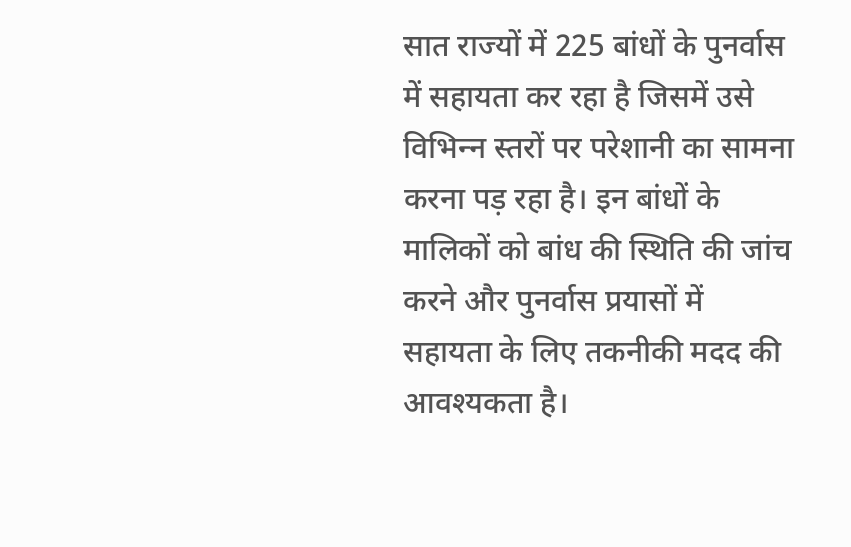सात राज्‍यों में 225 बांधों के पुनर्वास में सहायता कर रहा है जिसमें उसे विभिन्‍न स्‍तरों पर परेशानी का सामना करना पड़ रहा है। इन बांधों के मालिकों को बांध की स्थिति की जांच करने और पुनर्वास प्रयासों में सहायता के लिए तकनीकी मदद की आवश्‍यकता है।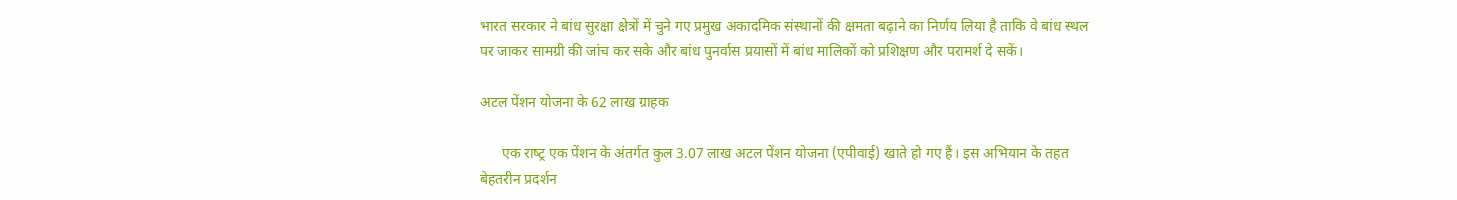भारत सरकार ने बांध सुरक्षा क्षेत्रों में चुने गए प्रमुख अकादमिक संस्‍थानों की क्षमता बढ़ाने का निर्णय लिया है ताकि वे बांध स्‍थल पर जाकर सामग्री की जांच कर सके और बांध पुनर्वास प्रयासों में बांध मालिकों को प्रशिक्षण और परामर्श दे सकें।

अटल पेंशन योजना के 62 लाख ग्राहक

      एक राष्‍ट्र एक पेंशन के अंतर्गत कुल 3.07 लाख अटल पेंशन योजना (एपीवाई) खाते हो गए हैं। इस अभियान के तहत बेहतरीन प्रदर्शन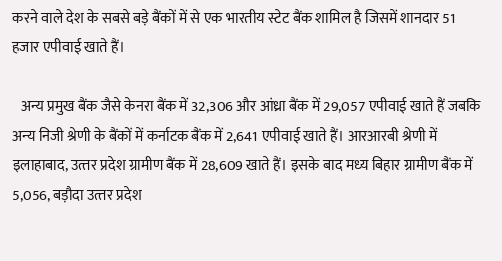करने वाले देश के सबसे बड़े बैंकों में से एक भारतीय स्‍टेट बैंक शामिल है जिसमें शानदार 51 हजार एपीवाई खाते हैं।

   अन्य प्रमुख बैंक जैसे केनरा बैंक में 32,306 और आंध्रा बैंक में 29,057 एपीवाई खाते हैं जबकि अन्‍य निजी श्रेणी के बैंकों में कर्नाटक बैंक में 2,641 एपीवाई खाते हैं। आरआरबी श्रेणी में इलाहाबाद, उत्‍तर प्रदेश ग्रामीण बैंक में 28,609 खाते हैं। इसके बाद मध्‍य बिहार ग्रामीण बैंक में 5,056, बड़ौदा उत्‍तर प्रदेश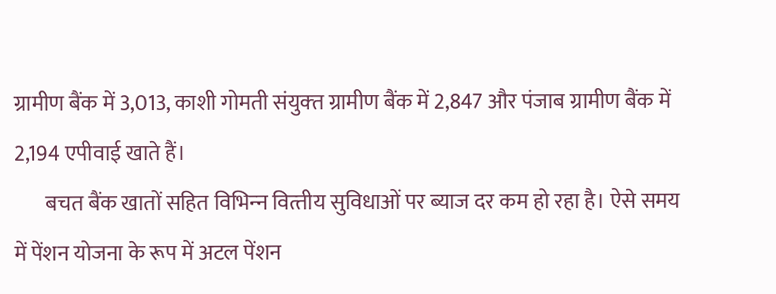ग्रामीण बैंक में 3,013, काशी गोमती संयुक्‍त ग्रामीण बैंक में 2,847 और पंजाब ग्रामीण बैंक में 2,194 एपीवाई खाते हैं।
       बचत बैंक खातों सहित विभिन्‍न वित्‍तीय सुविधाओं पर ब्‍याज दर कम हो रहा है। ऐसे समय में पेंशन योजना के रूप में अटल पेंशन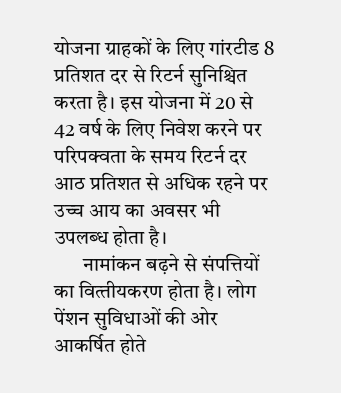योजना ग्राहकों के लिए गांरटीड 8 प्रतिशत दर से रिटर्न सुनिश्चित करता है। इस योजना में 20 से 42 वर्ष के लिए निवेश करने पर परिपक्‍वता के समय रिटर्न दर आठ प्रतिशत से अधिक रहने पर उच्‍च आय का अवसर भी उपलब्‍ध होता है।
       नामांकन बढ़ने से संपत्तियों का वित्‍तीयकरण होता है। लोग पेंशन सुविधाओं की ओर आकर्षित होते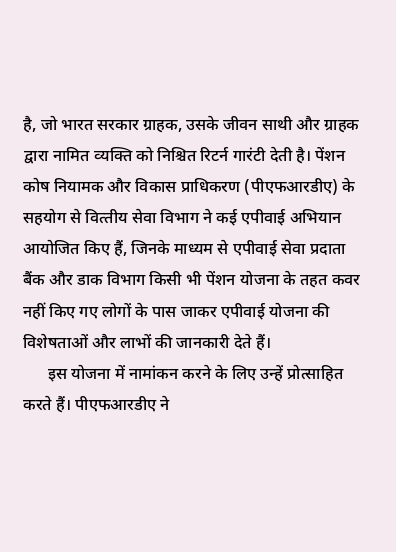है, जो भारत सरकार ग्राहक, उसके जीवन साथी और ग्राहक द्वारा नामित व्‍यक्ति को निश्चित रिटर्न गारंटी देती है। पेंशन कोष नियामक और विकास प्राधिकरण (पीएफआरडीए) के सहयोग से वित्‍तीय सेवा विभाग ने कई एपीवाई अभियान आयोजित किए हैं, जिनके माध्‍यम से एपीवाई सेवा प्रदाता बैंक और डाक विभाग किसी भी पेंशन योजना के त‍हत कवर नहीं किए गए लोगों के पास जाकर एपीवाई योजना की विशेषताओं और लाभों की जानकारी देते हैं।
      इस योजना में नामांकन करने के लिए उन्‍हें प्रोत्‍साहित करते हैं। पीएफआरडीए ने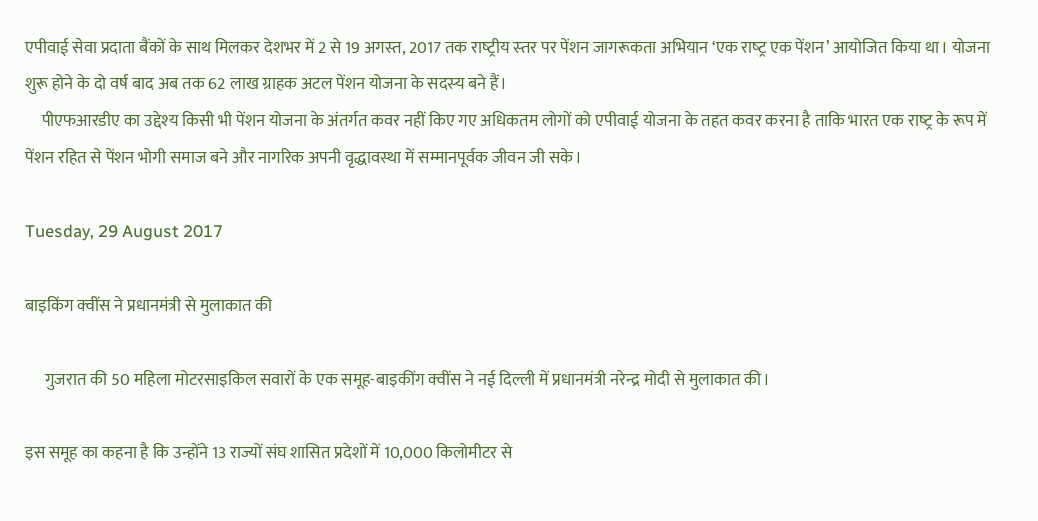एपीवाई सेवा प्रदाता बैंकों के साथ मिलकर देशभर में 2 से 19 अगस्‍त, 2017 तक राष्‍ट्रीय स्‍तर पर पेंशन जागरूकता अभियान ‘एक राष्‍ट्र एक पेंशन’ आयोजित किया था। योजना शुरू होने के दो वर्ष बाद अब तक 62 लाख ग्राहक अटल पेंशन योजना के सदस्‍य बने हैं।
     पीएफआरडीए का उद्देश्‍य किसी भी पेंशन योजना के अंतर्गत कवर नहीं किए गए अधिकतम लोगों को एपीवाई योजना के तहत कवर करना है ताकि भारत एक राष्‍ट्र के रूप में पेंशन रहित से पेंशन भोगी समाज बने और नागरिक अपनी वृद्धावस्‍था में सम्‍मानपूर्वक जीवन जी सके।

Tuesday, 29 August 2017

बाइकिंग क्वींस ने प्रधानमंत्री से मुलाकात की

      गुजरात की 50 महिला मोटरसाइकिल सवारों के एक समूह-बाइकींग क्वींस ने नई दिल्ली में प्रधानमंत्री नरेन्‍द्र मोदी से मुलाकात की।

इस समूह का कहना है कि उन्होंने 13 राज्यों संघ शासित प्रदेशों में 10,000 किलोमीटर से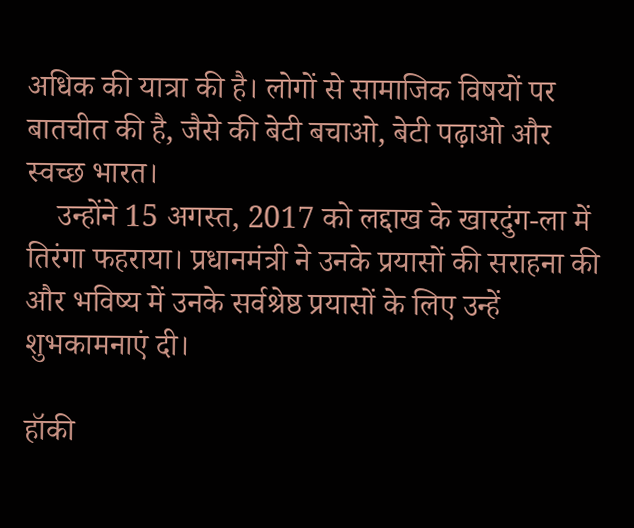अधिक की यात्रा की है। लोगों से सामाजिक विषयों पर बातचीत की है, जैसे की बेटी बचाओ, बेटी पढ़ाओ और स्वच्छ भारत।
    उन्होंने 15 अगस्त, 2017 को लद्दाख के खारदुंग-ला में तिरंगा फहराया। प्रधानमंत्री ने उनके प्रयासों की सराहना की और भविष्य में उनके सर्वश्रेष्ठ प्रयासों के लिए उन्हें शुभकामनाएं दी।

हॉकी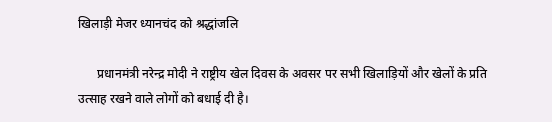खिलाड़ी मेजर ध्यानचंद को श्रद्धांजलि

      प्रधानमंत्री नरेन्द्र मोदी ने राष्ट्रीय खेल दिवस के अवसर पर सभी खिलाड़ियों और खेलों के प्रति उत्साह रखने वाले लोगों को बधाई दी है।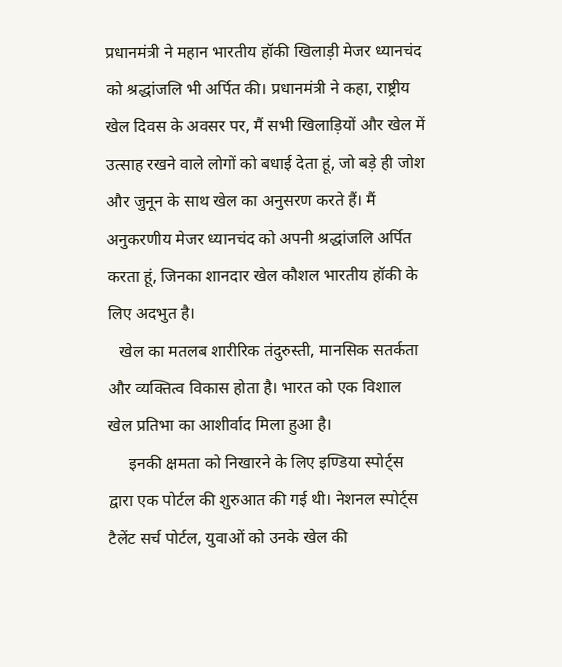प्रधानमंत्री ने महान भारतीय हॉकी खिलाड़ी मेजर ध्यानचंद को श्रद्धांजलि भी अर्पित की। प्रधानमंत्री ने कहा, राष्ट्रीय खेल दिवस के अवसर पर, मैं सभी खिलाड़ियों और खेल में उत्साह रखने वाले लोगों को बधाई देता हूं, जो बड़े ही जोश और जुनून के साथ खेल का अनुसरण करते हैं। मैं अनुकरणीय मेजर ध्यानचंद को अपनी श्रद्धांजलि अर्पित करता हूं, जिनका शानदार खेल कौशल भारतीय हॉकी के लिए अदभुत है।
   खेल का मतलब शारीरिक तंदुरुस्ती, मानसिक सतर्कता और व्यक्तित्व विकास होता है। भारत को एक विशाल खेल प्रतिभा का आशीर्वाद मिला हुआ है।
     इनकी क्षमता को निखारने के लिए इण्‍डिया स्‍पोर्ट्स द्वारा एक पोर्टल की शुरुआत की गई थी। नेशनल स्‍पोर्ट्स टैलेंट सर्च पोर्टल, युवाओं को उनके खेल की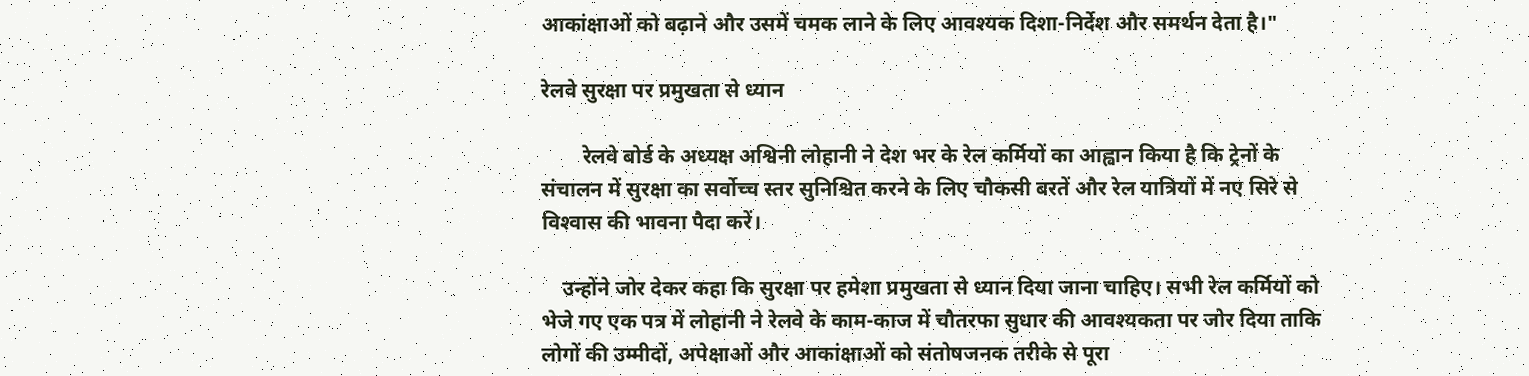आकांक्षाओं को बढ़ाने और उसमें चमक लाने के लिए आवश्यक दिशा-निर्देश और समर्थन देता है।"

रेलवे सुरक्षा पर प्रमुखता से ध्‍यान

        रेलवे बोर्ड के अध्‍यक्ष अश्विनी लोहानी ने देश भर के रेल कर्मियों का आह्वान किया है कि ट्रेनों के संचालन में सुरक्षा का सर्वोच्‍च स्‍तर सुनिश्चित करने के लिए चौकसी बरतें और रेल यात्रियों में नए सिरे से विश्‍वास की भावना पैदा करें।

    उन्‍होंने जोर देकर कहा कि सुरक्षा पर हमेशा प्रमुखता से ध्‍यान दिया जाना चाहिए। सभी रेल कर्मियों को भेजे गए एक पत्र में लोहानी ने रेलवे के काम-काज में चौतरफा सुधार की आवश्‍यकता पर जोर दिया ताकि लोगों की उम्‍मीदों, अपेक्षाओं और आकांक्षाओं को संतोषजनक तरीके से पूरा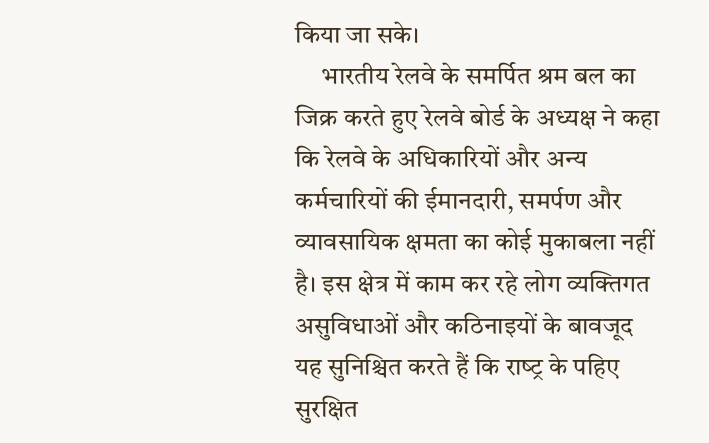किया जा सके।
     भारतीय रेलवे के समर्पित श्रम बल का जिक्र करते हुए रेलवे बोर्ड के अध्‍यक्ष ने कहा कि रेलवे के अधिकारियों और अन्‍य कर्मचारियों की ईमानदारी, समर्पण और व्‍यावसायिक क्षमता का कोई मुकाबला नहीं है। इस क्षेत्र में काम कर रहे लोग व्‍यक्तिगत असुविधाओं और कठिनाइयों के बावजूद यह सुनिश्चित करते हैं कि राष्‍ट्र के पहिए सुरक्षित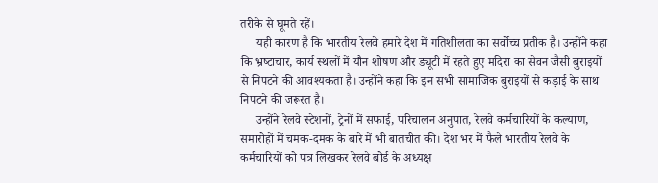तरीके से घूमते रहें।
     यही कारण है कि भारतीय रेलवे हमारे देश में गतिशीलता का सर्वोच्‍च प्रतीक है। उन्‍होंने कहा कि भ्रष्‍टाचार, कार्य स्‍थलों में यौन शोषण और ड्यूटी में रहते हुए मदिरा का सेवन जैसी बुराइयों से निपटने की आवश्‍यकता है। उन्‍होंने कहा कि इन सभी सामाजिक बुराइयों से कड़ाई के साथ निपटने की जरूरत है।
     उन्‍होंने रेलवे स्‍टेशनों, ट्रेनों में सफाई, परिचालन अनुपात, रेलवे कर्मचारियों के कल्‍याण, समारोहों में चमक-दमक के बारे में भी बातचीत की। देश भर में फैले भारतीय रेलवे के कर्मचारियों को पत्र लिखकर रेलवे बोर्ड के अध्यक्ष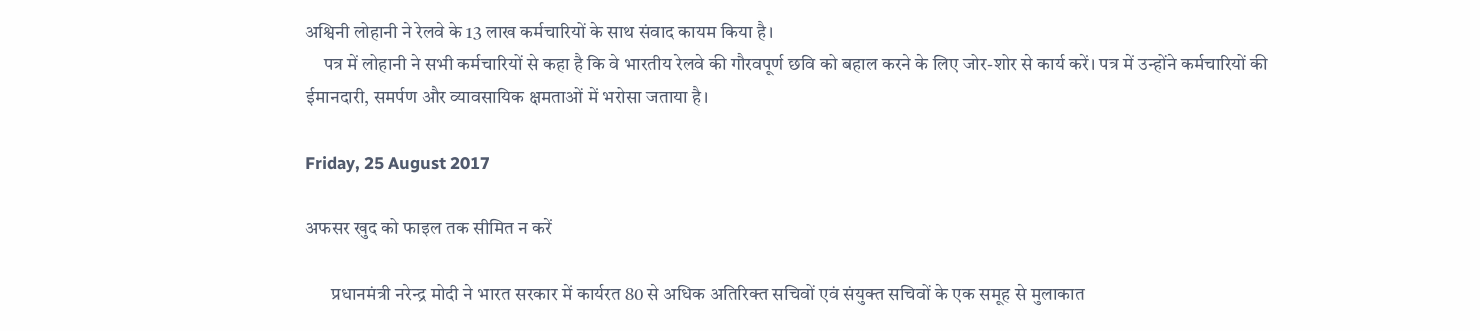अश्विनी लोहानी ने रेलवे के 13 लाख कर्मचारियों के साथ संवाद कायम किया है।
     पत्र में लोहानी ने सभी कर्मचारियों से कहा है कि वे भारतीय रेलवे की गौरवपूर्ण छवि को बहाल करने के लिए जोर-शोर से कार्य करें। पत्र में उन्‍होंने कर्मचारियों की ईमानदारी, समर्पण और व्‍यावसायिक क्षमताओं में भरोसा जताया है।

Friday, 25 August 2017

अफसर खुद को फाइल तक सीमित न करें

       प्रधानमंत्री नरेन्‍द्र मोदी ने भारत सरकार में कार्यरत 80 से अधिक अतिरिक्त सचिवों एवं संयुक्त सचिवों के एक समूह से मुलाकात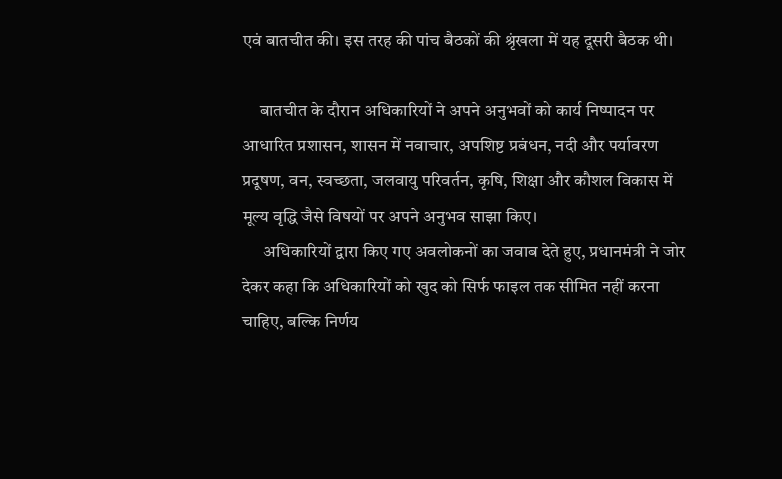एवं बातचीत की। इस तरह की पांच बैठकों की श्रृंखला में यह दूसरी बैठक थी।

     बातचीत के दौरान अधिकारियों ने अपने अनुभवों को कार्य निष्‍पादन पर आधारित प्रशासन, शासन में नवाचार, अपशिष्ट प्रबंधन, नदी और पर्यावरण प्रदूषण, वन, स्वच्छता, जलवायु परिवर्तन, कृषि, शिक्षा और कौशल विकास में मूल्य वृद्धि जैसे विषयों पर अपने अनुभव साझा किए।
      अधिकारियों द्वारा किए गए अवलोकनों का जवाब देते हुए, प्रधानमंत्री ने जोर देकर कहा कि अधिकारियों को खुद को सिर्फ फाइल तक सीमित नहीं करना चाहिए, बल्कि निर्णय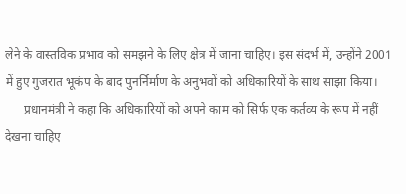लेने के वास्तविक प्रभाव को समझने के लिए क्षेत्र में जाना चाहिए। इस संदर्भ में, उन्होंने 2001 में हुए गुजरात भूकंप के बाद पुनर्निर्माण के अनुभवों को अधिकारियों के साथ साझा किया।
      प्रधानमंत्री ने कहा कि अधिकारियों को अपने काम को सिर्फ एक कर्तव्य के रूप में नहीं देखना चाहिए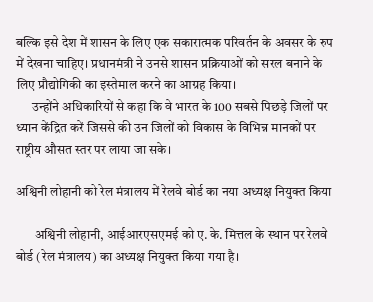बल्कि इसे देश में शासन के लिए एक सकारात्मक परिवर्तन के अवसर के रुप में देखना चाहिए। प्रधानमंत्री ने उनसे शासन प्रक्रियाओं को सरल बनाने के लिए प्रौद्योगिकी का इस्तेमाल करने का आग्रह किया।
      उन्होंने अधिकारियों से कहा कि वे भारत के 100 सबसे पिछड़े जिलों पर ध्यान केंद्रित करें जिससे की उन जिलों को विकास के विभिन्न मानकों पर राष्ट्रीय औसत स्तर पर लाया जा सके।

अश्विनी लोहानी को रेल मंत्रालय में रेलवे बोर्ड का नया अध्यक्ष नियुक्त किया

       अश्विनी लोहानी, आईआरएसएमई को ए. के. मित्तल के स्थान पर रेलवे बोर्ड (रेल मंत्रालय) का अध्यक्ष नियुक्त किया गया है।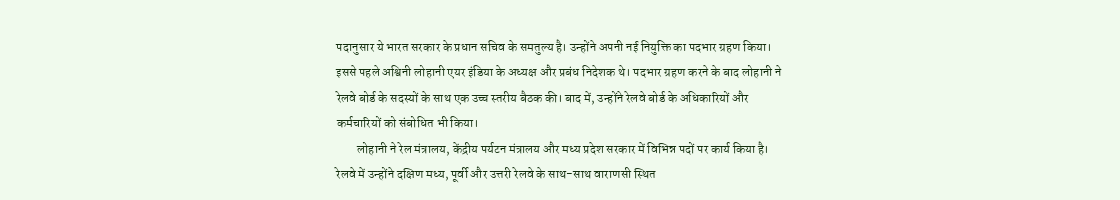पदानुसार ये भारत सरकार के प्रधान सचिव के समतुल्य है। उन्होंने अपनी नई नियुक्ति का पदभार ग्रहण किया। इससे पहले अश्विनी लोहानी एयर इंडिया के अध्यक्ष और प्रबंध निदेशक थे। पदभार ग्रहण करने के बाद लोहानी ने रेलवे बोर्ड के सदस्यों के साथ एक उच्च स्तरीय बैठक की। बाद में, उन्होंने रेलवे बोर्ड के अधिकारियों और कर्मचारियों को संबोधित भी किया।
        लोहानी ने रेल मंत्रालय, केंद्रीय पर्यटन मंत्रालय और मध्य प्रदेश सरकार में विभिन्न पदों पर कार्य किया है। रेलवे में उन्होंने दक्षिण मध्य, पूर्वी और उत्तरी रेलवे के साथ-साथ वाराणसी स्थित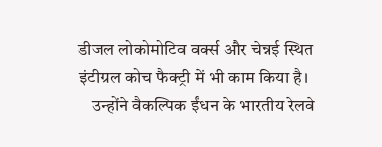डीजल लोकोमोटिव वर्क्स और चेन्नई स्थित इंटीग्रल कोच फैक्ट्री में भी काम किया है।
    उन्होंने वैकल्पिक ईंधन के भारतीय रेलवे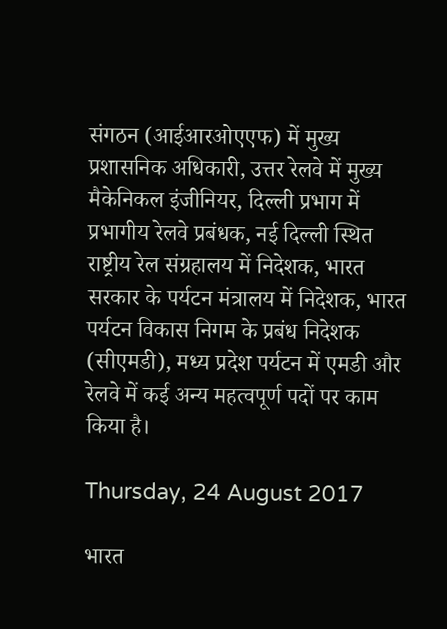संगठन (आईआरओएएफ) में मुख्य प्रशासनिक अधिकारी, उत्तर रेलवे में मुख्य मैकेनिकल इंजीनियर, दिल्ली प्रभाग में प्रभागीय रेलवे प्रबंधक, नई दिल्ली स्थित राष्ट्रीय रेल संग्रहालय में निदेशक, भारत सरकार के पर्यटन मंत्रालय में निदेशक, भारत पर्यटन विकास निगम के प्रबंध निदेशक (सीएमडी), मध्य प्रदेश पर्यटन में एमडी और रेलवे में कई अन्य महत्वपूर्ण पदों पर काम किया है।

Thursday, 24 August 2017

भारत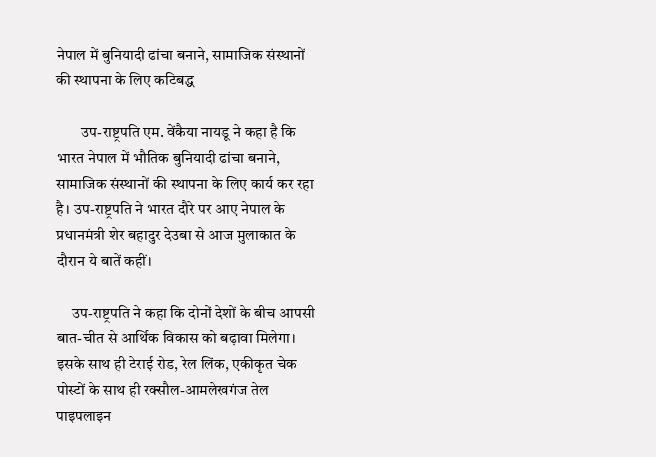नेपाल में बुनियादी ढांचा बनाने, सामाजिक संस्थानों की स्थापना के लिए कटिबद्ध

        उप-राष्ट्रपति एम. वेंकैया नायडू ने कहा है कि भारत नेपाल में भौतिक बुनियादी ढांचा बनाने, सामाजिक संस्थानों की स्थापना के लिए कार्य कर रहा है। उप-राष्ट्रपति ने भारत दौरे पर आए नेपाल के प्रधानमंत्री शेर बहादुर देउबा से आज मुलाकात के दौरान ये बातें कहीं।

     उप-राष्ट्रपति ने कहा कि दोनों देशों के बीच आपसी बात-चीत से आर्थिक विकास को बढ़ावा मिलेगा। इसके साथ ही टेराई रोड, रेल लिंक, एकीकृत चेक पोस्टों के साथ ही रक्सौल-आमलेखगंज तेल पाइपलाइन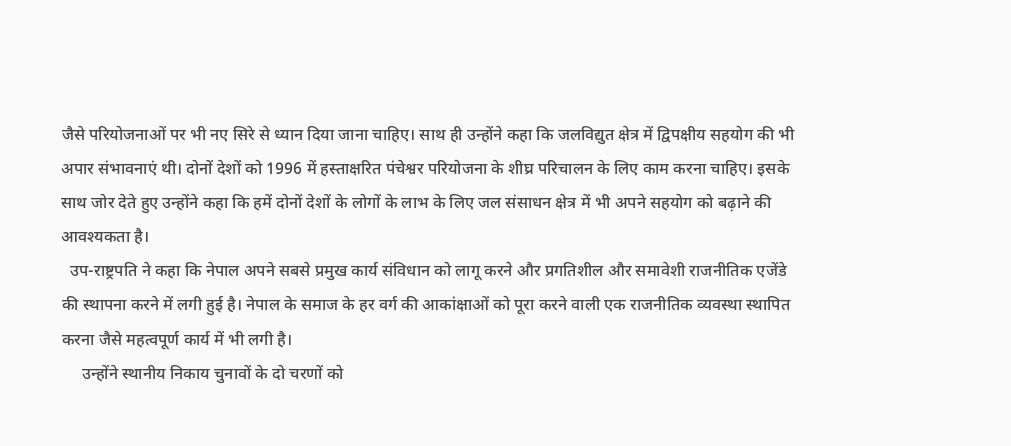जैसे परियोजनाओं पर भी नए सिरे से ध्यान दिया जाना चाहिए। साथ ही उन्होंने कहा कि जलविद्युत क्षेत्र में द्विपक्षीय सहयोग की भी अपार संभावनाएं थी। दोनों देशों को 1996 में हस्ताक्षरित पंचेश्वर परियोजना के शीघ्र परिचालन के लिए काम करना चाहिए। इसके साथ जोर देते हुए उन्होंने कहा कि हमें दोनों देशों के लोगों के लाभ के लिए जल संसाधन क्षेत्र में भी अपने सहयोग को बढ़ाने की आवश्यकता है।
  उप-राष्ट्रपति ने कहा कि नेपाल अपने सबसे प्रमुख कार्य संविधान को लागू करने और प्रगतिशील और समावेशी राजनीतिक एजेंडे की स्थापना करने में लगी हुई है। नेपाल के समाज के हर वर्ग की आकांक्षाओं को पूरा करने वाली एक राजनीतिक व्यवस्था स्थापित करना जैसे महत्वपूर्ण कार्य में भी लगी है।
     उन्होंने स्थानीय निकाय चुनावों के दो चरणों को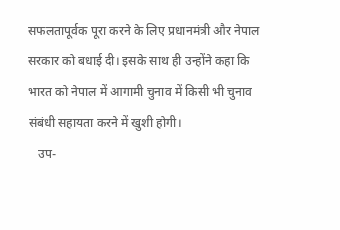सफलतापूर्वक पूरा करने के लिए प्रधानमंत्री और नेपाल सरकार को बधाई दी। इसके साथ ही उन्होंने कहा कि भारत को नेपाल में आगामी चुनाव में किसी भी चुनाव संबंधी सहायता करने में खुशी होगी।
   उप-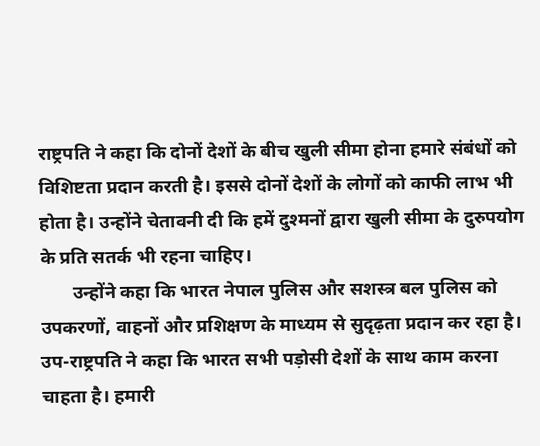राष्ट्रपति ने कहा कि दोनों देशों के बीच खुली सीमा होना हमारे संबंधों को विशिष्टता प्रदान करती है। इससे दोनों देशों के लोगों को काफी लाभ भी होता है। उन्होंने चेतावनी दी कि हमें दुश्मनों द्वारा खुली सीमा के दुरुपयोग के प्रति सतर्क भी रहना चाहिए।
       उन्होंने कहा कि भारत नेपाल पुलिस और सशस्त्र बल पुलिस को उपकरणों, वाहनों और प्रशिक्षण के माध्यम से सुदृढ़ता प्रदान कर रहा है। उप-राष्ट्रपति ने कहा कि भारत सभी पड़ोसी देशों के साथ काम करना चाहता है। हमारी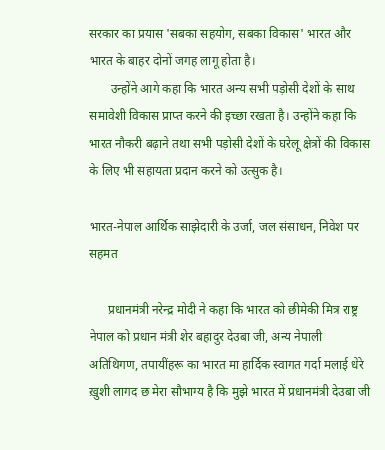सरकार का प्रयास 'सबका सहयोग, सबका विकास' भारत और भारत के बाहर दोनों जगह लागू होता है।
       उन्होंने आगे कहा कि भारत अन्य सभी पड़ोसी देशों के साथ समावेशी विकास प्राप्त करने की इच्छा रखता है। उन्होंने कहा कि भारत नौकरी बढ़ाने तथा सभी पड़ोसी देशों के घरेलू क्षेत्रों की विकास के लिए भी सहायता प्रदान करने को उत्सुक है।

भारत-नेपाल आर्थिक साझेदारी के उर्जा, जल संसाधन, निवेश पर सहमत

      प्रधानमंत्री नरेन्‍द्र मोदी ने कहा कि भारत को छीमेकी मित्र राष्ट्र नेपाल को प्रधान मंत्री शेर बहादुर देउबा जी, अन्य नेपाली अतिथिगण, तपायींहरू का भारत मा हार्दिक स्वागत गर्दा मलाई धेरे ख़ुशी लागद छ मेरा सौभाग्य है कि मुझे भारत में प्रधानमंत्री देउबा जी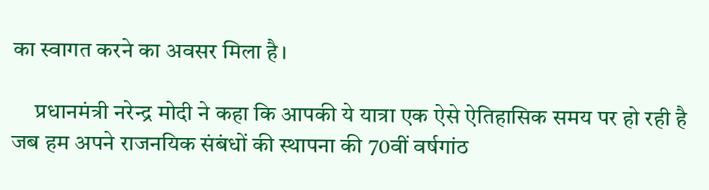का स्वागत करने का अवसर मिला है।

     प्रधानमंत्री नरेन्‍द्र मोदी ने कहा कि आपकी ये यात्रा एक ऐसे ऐतिहासिक समय पर हो रही है जब हम अपने राजनयिक संबंधों की स्थापना की 70वीं वर्षगांठ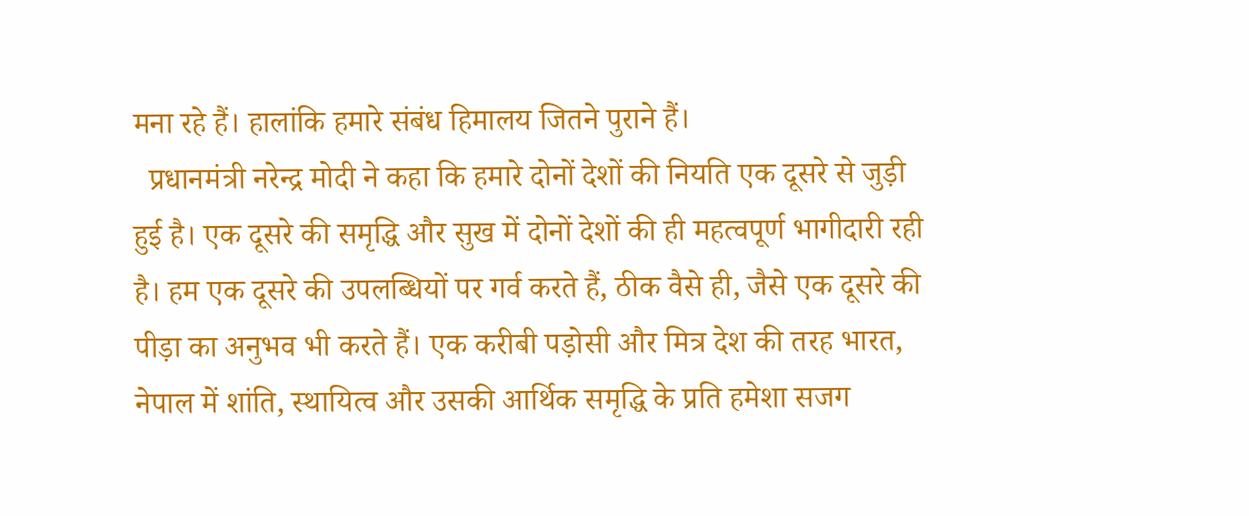मना रहे हैं। हालांकि हमारे संबंध हिमालय जितने पुराने हैं।
  प्रधानमंत्री नरेन्‍द्र मोदी ने कहा कि हमारे दोनों देशों की नियति एक दूसरे से जुड़ी हुई है। एक दूसरे की समृद्धि और सुख में दोनों देशों की ही महत्वपूर्ण भागीदारी रही है। हम एक दूसरे की उपलब्धियों पर गर्व करते हैं, ठीक वैसे ही, जैसे एक दूसरे की पीड़ा का अनुभव भी करते हैं। एक करीबी पड़ोसी और मित्र देश की तरह भारत, नेपाल में शांति, स्थायित्व और उसकी आर्थिक समृद्धि के प्रति हमेशा सजग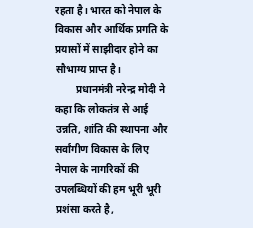रहता है। भारत को नेपाल के विकास और आर्थिक प्रगति के प्रयासों में साझीदार होने का सौभाग्य प्राप्त है।
        प्रधानमंत्री नरेन्‍द्र मोदी ने कहा कि लोकतंत्र से आई उन्नति, शांति की स्थापना और सर्वांगीण विकास के लिए नेपाल के नागरिकों की उपलब्धियों की हम भूरी भूरी प्रशंसा करते है,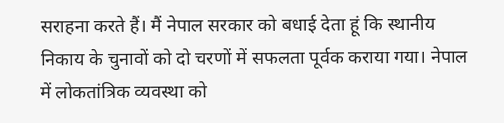सराहना करते हैं। मैं नेपाल सरकार को बधाई देता हूं कि स्थानीय निकाय के चुनावों को दो चरणों में सफलता पूर्वक कराया गया। नेपाल में लोकतांत्रिक व्यवस्था को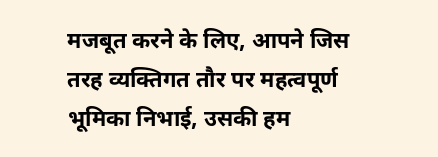मजबूत करने के लिए, आपने जिस तरह व्यक्तिगत तौर पर महत्वपूर्ण भूमिका निभाई, उसकी हम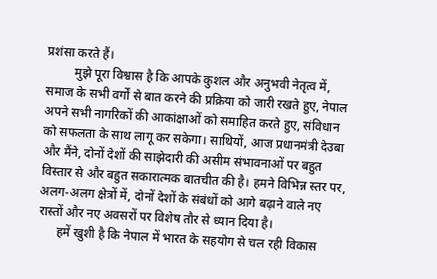प्रशंसा करते हैं।
         मुझे पूरा विश्वास है कि आपके कुशल और अनुभवी नेतृत्व में, समाज के सभी वर्गों से बात करने की प्रक्रिया को जारी रखते हुए, नेपाल अपने सभी नागरिकों की आकांक्षाओं को समाहित करते हुए, संविधान को सफलता के साथ लागू कर सकेगा। साथियों, आज प्रधानमंत्री देउबा और मैंने, दोनों देशों की साझेदारी की असीम संभावनाओं पर बहुत विस्तार से और बहुत सकारात्मक बातचीत की है। हमने विभिन्न स्तर पर, अलग-अलग क्षेत्रों में, दोनों देशों के संबंधों को आगे बढ़ाने वाले नए रास्तों और नए अवसरों पर विशेष तौर से ध्यान दिया है।
      हमें खुशी है कि नेपाल में भारत के सहयोग से चल रही विकास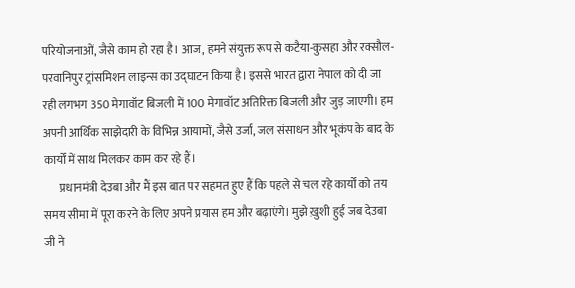परियोजनाओं, जैसे काम हो रहा है। आज, हमने संयुक्त रूप से कटैया-कुसहा और रक्सौल-परवानिपुर ट्रांसमिशन लाइन्स का उद्घाटन किया है। इससे भारत द्वारा नेपाल को दी जा रही लगभग 350 मेगावॉट बिजली में 100 मेगावॉट अतिरिक्त बिजली और जुड़ जाएगी। हम अपनी आर्थिक साझेदारी के विभिन्न आयामों, जैसे उर्जा, जल संसाधन और भूकंप के बाद के कार्यों में साथ मिलकर काम कर रहे हैं।
       प्रधानमंत्री देउबा और मैं इस बात पर सहमत हुए हैं कि पहले से चल रहे कार्यों को तय समय सीमा में पूरा करने के लिए अपने प्रयास हम और बढ़ाएंगे। मुझे ख़ुशी हुई जब देउबा जी ने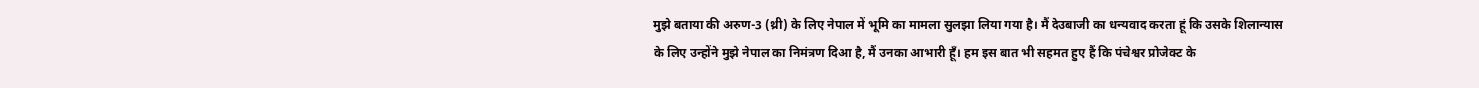मुझे बताया की अरुण-3 (थ्री) के लिए नेपाल में भूमि का मामला सुलझा लिया गया है। मैं देउबाजी का धन्यवाद करता हूं कि उसके शिलान्यास के लिए उन्होंने मुझे नेपाल का निमंत्रण दिआ है, मैं उनका आभारी हूँ। हम इस बात भी सहमत हुए हैं कि पंचेश्वर प्रोजेक्ट के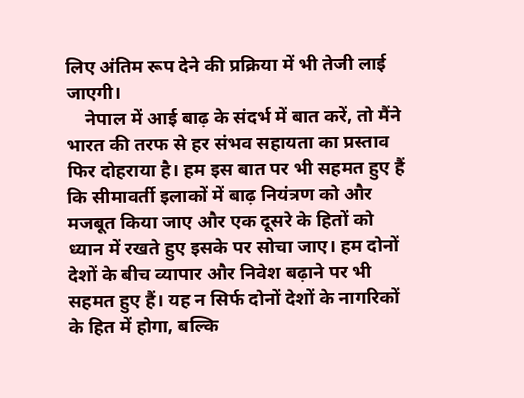लिए अंतिम रूप देने की प्रक्रिया में भी तेजी लाई जाएगी।
    नेपाल में आई बाढ़ के संदर्भ में बात करें, तो मैंने भारत की तरफ से हर संभव सहायता का प्रस्ताव फिर दोहराया है। हम इस बात पर भी सहमत हुए हैं कि सीमावर्ती इलाकों में बाढ़ नियंत्रण को और मजबूत किया जाए और एक दूसरे के हितों को ध्यान में रखते हुए इसके पर सोचा जाए। हम दोनों देशों के बीच व्यापार और निवेश बढ़ाने पर भी सहमत हुए हैं। यह न सिर्फ दोनों देशों के नागरिकों के हित में होगा, बल्कि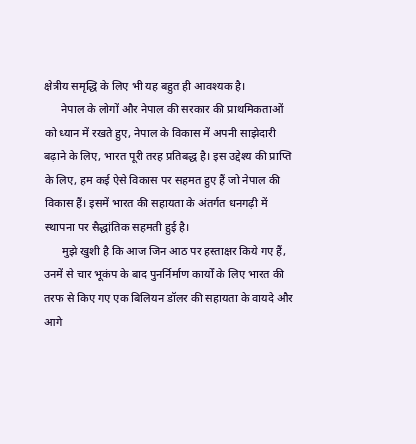क्षेत्रीय समृद्धि के लिए भी यह बहुत ही आवश्यक है।
      नेपाल के लोगों और नेपाल की सरकार की प्राथमिकताओं को ध्यान में रखते हुए, नेपाल के विकास में अपनी साझेदारी बढ़ाने के लिए, भारत पूरी तरह प्रतिबद्ध है। इस उद्देश्य की प्राप्ति के लिए, हम कई ऐसे विकास पर सहमत हुए हैं जो नेपाल की विकास हैं। इसमें भारत की सहायता के अंतर्गत धनगढ़ी में स्थापना पर सैद्धांतिक सहमती हुई है।
      मुझे खुशी है कि आज जिन आठ पर हस्ताक्षर किये गए हैं, उनमें से चार भूकंप के बाद पुनर्निर्माण कार्यों के लिए भारत की तरफ से किए गए एक बिलियन डॉलर की सहायता के वायदे और आगे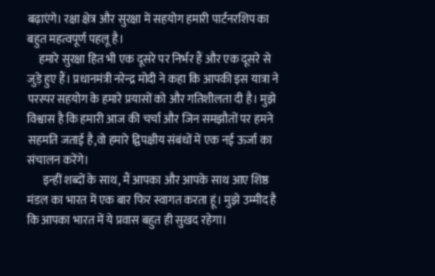बढ़ाएंगे। रक्षा क्षेत्र और सुरक्षा में सहयोग हमारी पार्टनरशिप का बहुत महत्वपूर्ण पहलू है।
     हमारे सुरक्षा हित भी एक दूसरे पर निर्भर हैं और एक दूसरे से जुड़े हुए हैं। प्रधानमंत्री नरेन्‍द्र मोदी ने कहा कि आपकी इस यात्रा ने परस्पर सहयोग के हमारे प्रयासों को और गतिशीलता दी है। मुझे विश्वास है कि हमारी आज की चर्चा और जिन समझौतों पर हमने सहमति जताई है,वो हमारे द्विपक्षीय संबंधों में एक नई ऊर्जा का संचालन करेंगे।
       इन्हीं शब्दों के साथ, मैं आपका और आपके साथ आए शिष्ठ मंडल का भारत में एक बार फिर स्वागत करता हूं। मुझे उम्मीद है कि आपका भारत में ये प्रवास बहुत ही सुखद रहेगा।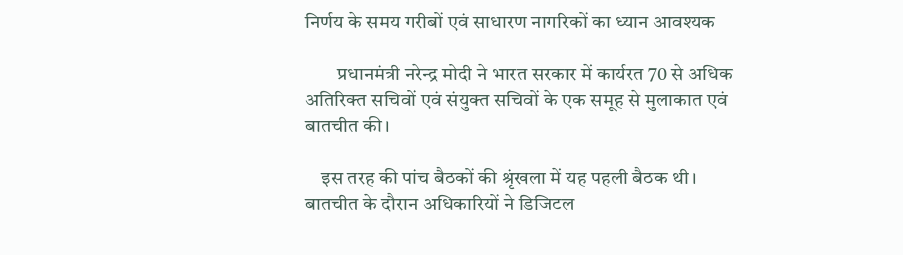निर्णय के समय गरीबों एवं साधारण नागरिकों का ध्‍यान आवश्‍यक

        प्रधानमंत्री नरेन्‍द्र मोदी ने भारत सरकार में कार्यरत 70 से अधिक अतिरिक्त सचिवों एवं संयुक्त सचिवों के एक समूह से मुलाकात एवं बातचीत की।

    इस तरह की पांच बैठकों की श्रृंखला में यह पहली बैठक थी। बातचीत के दौरान अधिकारियों ने डिजिटल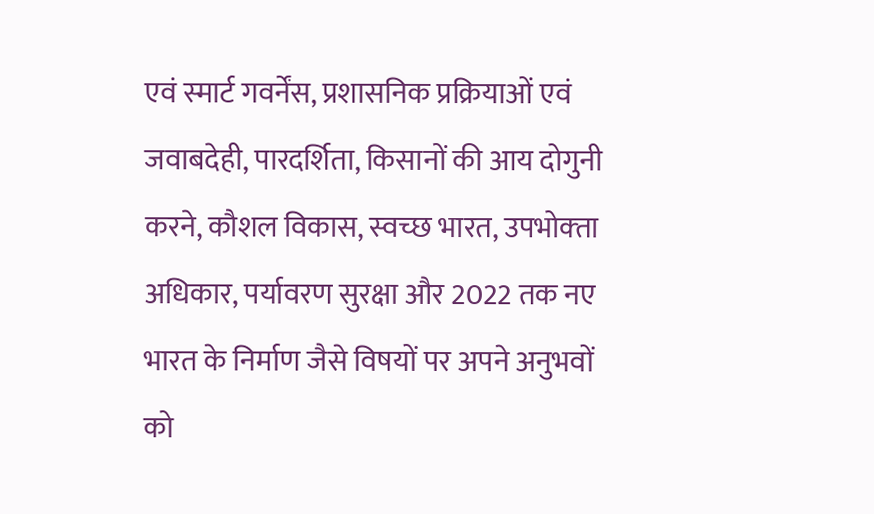एवं स्‍मार्ट गवर्नेंस, प्रशासनिक प्रक्रियाओं एवं जवाबदेही, पारदर्शिता, किसानों की आय दोगुनी करने, कौशल विकास, स्‍वच्‍छ भारत, उपभोक्‍ता अधिकार, पर्यावरण सुरक्षा और 2022 तक नए भारत के निर्माण जैसे विषयों पर अपने अनुभवों को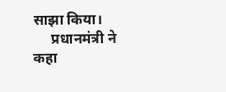साझा किया।
     प्रधानमंत्री ने कहा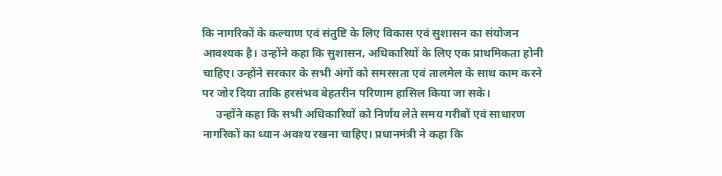कि नागरिकों के कल्‍याण एवं संतुष्टि के लिए विकास एवं सुशासन का संयोजन आवश्‍यक है। उन्‍होंने कहा कि सुशासन, अधिकारियों के लिए एक प्राथमिकता होनी चाहिए। उन्‍होंने सरकार के सभी अंगों को समरसता एवं तालमेल के साथ काम करने पर जोर दिया ताकि हरसंभव बेहतरीन परिणाम हासिल किया जा सके।
     उन्‍होंने कहा कि सभी अधिकारियों को निर्णय लेते समय गरीबों एवं साधारण नागरिकों का ध्‍यान अवश्‍य रखना चाहिए। प्रधानमंत्री ने कहा कि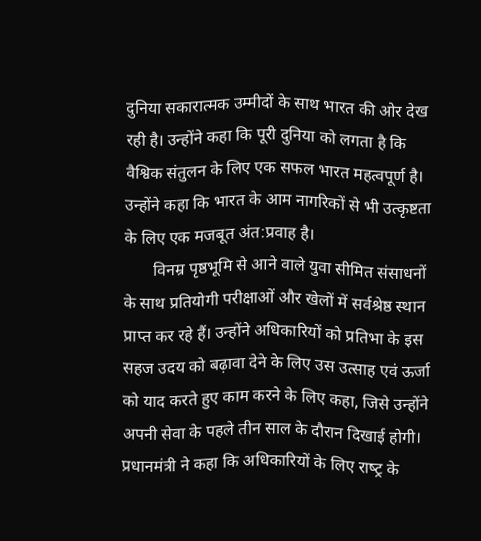दुनिया सकारात्मक उम्मीदों के साथ भारत की ओर देख रही है। उन्होंने कहा कि पूरी दुनिया को लगता है कि वैश्विक संतुलन के लिए एक सफल भारत महत्वपूर्ण है। उन्होंने कहा कि भारत के आम नागरिकों से भी उत्कृष्टता के लिए एक मजबूत अंत:प्रवाह है।
       विनम्र पृष्ठभूमि से आने वाले युवा सीमित संसाधनों के साथ प्रतियोगी परीक्षाओं और खेलों में सर्वश्रेष्ठ स्थान प्राप्त कर रहे हैं। उन्‍होंने अधिकारियों को प्रतिभा के इस सहज उदय को बढ़ावा देने के लिए उस उत्‍साह एवं ऊर्जा को याद करते हुए काम करने के लिए कहा, जिसे उन्‍होंने अपनी सेवा के पहले तीन साल के दौरान दिखाई होगी। प्रधानमंत्री ने कहा कि अधिकारियों के लिए राष्‍ट्र के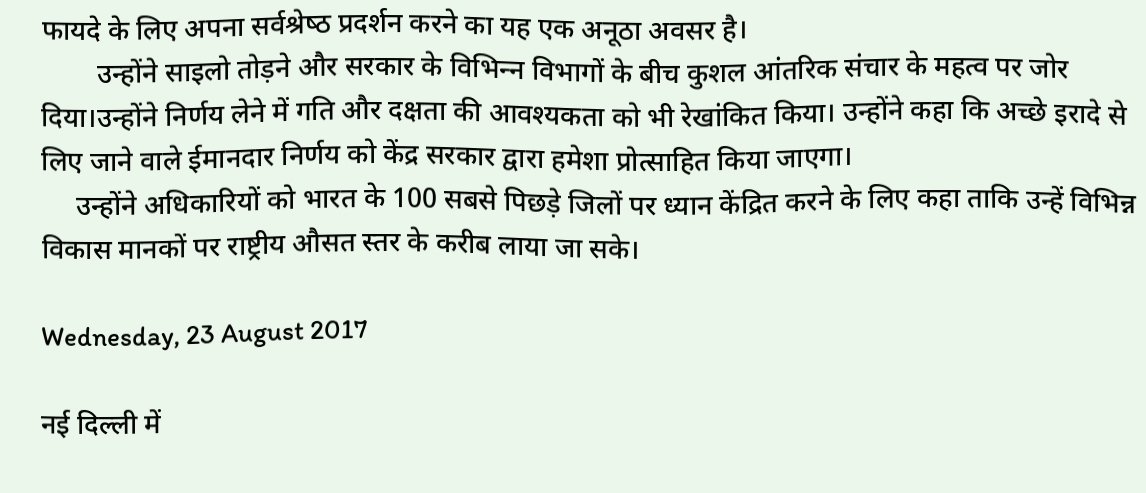फायदे के लिए अपना सर्वश्रेष्‍ठ प्रदर्शन करने का यह एक अनूठा अवसर है।
        उन्‍होंने साइलो तोड़ने और सरकार के विभिन्‍न विभागों के बीच कुशल आंतरिक संचार के महत्‍व पर जोर दिया।उन्होंने निर्णय लेने में गति और दक्षता की आवश्यकता को भी रेखांकित किया। उन्होंने कहा कि अच्छे इरादे से लिए जाने वाले ईमानदार निर्णय को केंद्र सरकार द्वारा हमेशा प्रोत्साहित किया जाएगा।
     उन्होंने अधिकारियों को भारत के 100 सबसे पिछड़े जिलों पर ध्यान केंद्रित करने के लिए कहा ताकि उन्‍हें विभिन्न विकास मानकों पर राष्ट्रीय औसत स्तर के करीब लाया जा सके।

Wednesday, 23 August 2017

नई दिल्‍ली में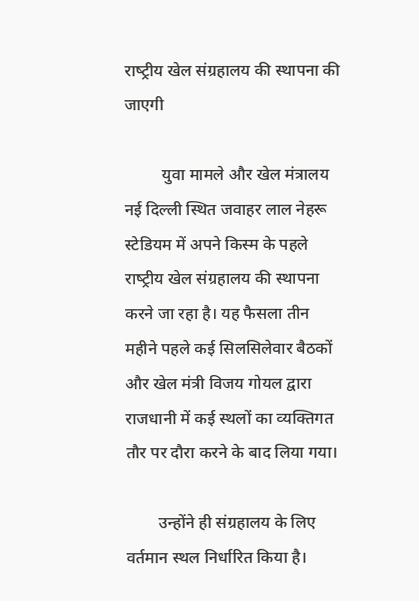राष्‍ट्रीय खेल संग्रहालय की स्‍थापना की जाएगी

         युवा मामले और खेल मंत्रालय नई दिल्‍ली स्थित जवाहर लाल नेहरू स्‍टेडियम में अपने किस्‍म के पहले राष्‍ट्रीय खेल संग्रहालय की स्‍थापना करने जा रहा है। यह फैसला तीन महीने पहले कई सिलसिलेवार बैठकों और खेल मंत्री विजय गोयल द्वारा राजधानी में कई स्‍थलों का व्‍यक्तिगत तौर पर दौरा करने के बाद लिया गया।

        उन्‍होंने ही संग्रहालय के लिए वर्तमान स्‍थल निर्धारित किया है।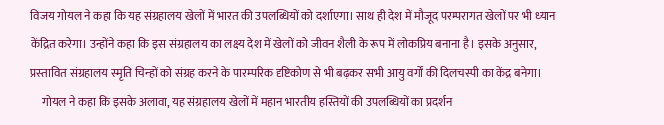विजय गोयल ने कहा कि यह संग्रहालय खेलों में भारत की उप‍लब्धियों को दर्शाएगा। साथ ही देश में मौजूद परम्‍परागत खेलों पर भी ध्‍यान केंद्रित करेगा। उन्‍होंने कहा कि इस संग्रहालय का लक्ष्‍य देश में खेलों को जीवन शैली के रूप में लोकप्रिय बनाना है। इसके अनुसार, प्रस्‍तावित संग्रहालय स्‍मृति चिन्‍हों को संग्रह करने के पारम्‍परिक दृष्टिकोण से भी बढ़कर सभी आयु वर्गों की दिलचस्‍पी का केंद्र बनेगा।
     गोयल ने कहा कि इसके अलावा, यह संग्रहालय खेलों में महान भारतीय हस्तियों की उप‍लब्धियों का प्रदर्शन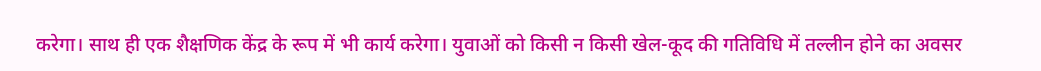करेगा। साथ ही एक शैक्षणिक केंद्र के रूप में भी कार्य करेगा। युवाओं को किसी न किसी खेल-कूद की गतिविधि में तल्‍लीन होने का अवसर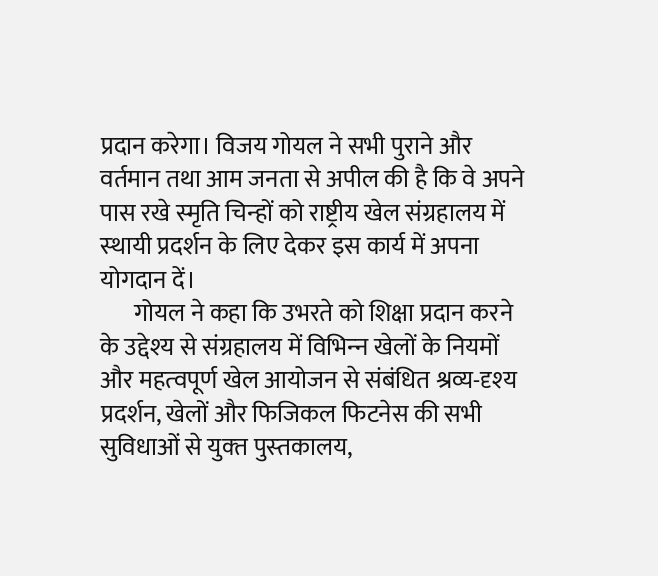प्रदान करेगा। विजय गोयल ने सभी पुराने और वर्तमान तथा आम जनता से अपील की है कि वे अपने पास रखे स्‍मृति चिन्‍हों को राष्ट्रीय खेल संग्रहालय में स्‍थायी प्रदर्शन के लिए देकर इस कार्य में अपना योगदान दें।
       गोयल ने कहा कि उभरते को शिक्षा प्रदान करने के उद्देश्‍य से संग्रहालय में विभिन्‍न खेलों के नियमों और महत्‍वपूर्ण खेल आयोजन से संबंधित श्रव्‍य-दृश्‍य प्रदर्शन, खेलों और फिजिकल फिटनेस की सभी सुविधाओं से युक्‍त पुस्‍तकालय,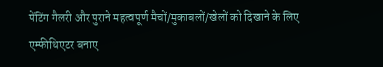पेंटिंग गैलरी और पुराने महत्‍वपूर्ण मैचों/मुकाबलों/खेलों को दिखाने के लिए एम्‍फीथिएटर बनाए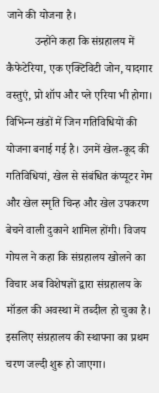जाने की योजना है।
          उन्‍होंने कहा कि संग्रहालय में कैफेटेरिया, एक एक्टिविटी जोन, यादगार वस्‍तुएं, प्रो शॉप और प्‍ले एरिया भी होगा। विभिन्‍न खंडों में जिन गतिविधियों की योजना बनाई गई है। उनमें खेल-कूद की गतिविधियां, खेल से संबंधित कंप्‍यूटर गेम और खेल स्‍मृति चिन्‍ह और खेल उपकरण बेचने वाली दुकाने शामिल होंगी। विजय गोयल ने कहा कि संग्रहालय खोलने का विचार अब विशेषज्ञों द्वारा संग्रहालय के मॉडल की अवस्‍था में तब्‍दील हो चुका है। इसलिए संग्रहालय की स्‍थापना का प्रथम चरण जल्‍दी शुरू हो जाएगा।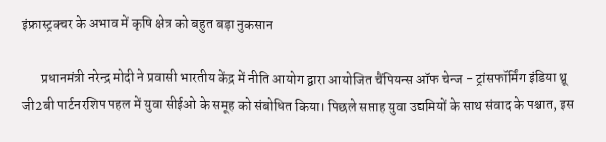इंफ्रास्ट्रक्चर के अभाव में कृषि क्षेत्र को बहुत बड़ा नुकसान

       प्रधानमंत्री नरेन्‍द्र मोदी ने प्रवासी भारतीय केंद्र में नीति आयोग द्वारा आयोजित चैंपियन्स ऑफ चेन्ज - ट्रांसफॉर्मिंग इंडिया थ्रू जी2बी पार्टनरशिप पहल में युवा सीईओ के समूह को संबोधित किया। पिछले सप्ताह युवा उद्यमियों के साथ संवाद के पश्चात, इस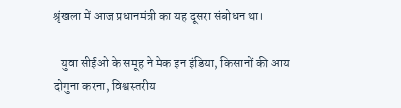श्रृंखला में आज प्रधानमंत्री का यह दूसरा संबोधन था।

   युवा सीईओ के समूह ने मेक इन इंडिया, किसानों की आय दोगुना करना, विश्वस्तरीय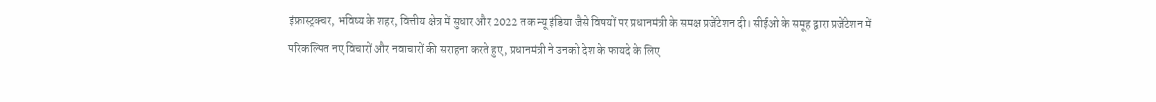इंफ्रास्ट्रक्चर, भविष्य के शहर, वित्तीय क्षेत्र में सुधार और 2022 तक न्यू इंडिया जैसे विषयों पर प्रधानमंत्री के समक्ष प्रजेंटेशन दी। सीईओ के समूह द्वारा प्रजेंटेशन में परिकल्पित नए विचारों और नवाचारों की सराहना करते हुए, प्रधानमंत्री ने उनको देश के फायदे के लिए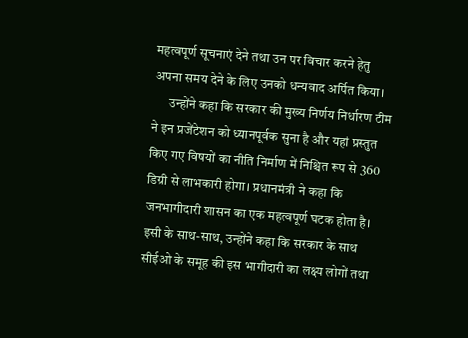महत्वपूर्ण सूचनाएं देने तथा उन पर विचार करने हेतु अपना समय देने के लिए उनको धन्यवाद अर्पित किया।
      उन्होंने कहा कि सरकार की मुख्य निर्णय निर्धारण टीम ने इन प्रजेंटेशन को ध्यानपूर्वक सुना है और यहां प्रस्तुत किए गए विषयों का नीति निर्माण में निश्चित रूप से 360 डिग्री से लाभकारी होगा। प्रधानमंत्री ने कहा कि जनभागीदारी शासन का एक महत्वपूर्ण घटक होता है। इसी के साथ-साथ, उन्होंने कहा कि सरकार के साथ सीईओ के समूह की इस भागीदारी का लक्ष्य लोगों तथा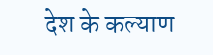देश के कल्याण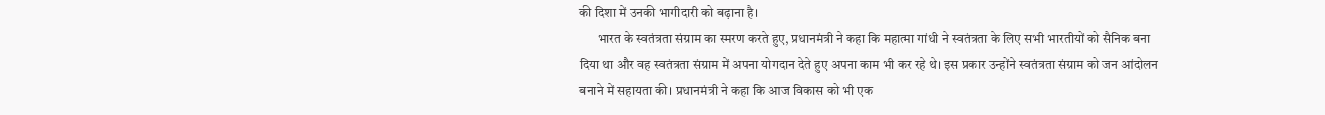की दिशा में उनकी भागीदारी को बढ़ाना है।
       भारत के स्वतंत्रता संग्राम का स्मरण करते हुए, प्रधानमंत्री ने कहा कि महात्मा गांधी ने स्वतंत्रता के लिए सभी भारतीयों को सैनिक बना दिया था और वह स्वतंत्रता संग्राम में अपना योगदान देते हुए अपना काम भी कर रहे थे। इस प्रकार उन्होंने स्वतंत्रता संग्राम को जन आंदोलन बनाने में सहायता की। प्रधानमंत्री ने कहा कि आज विकास को भी एक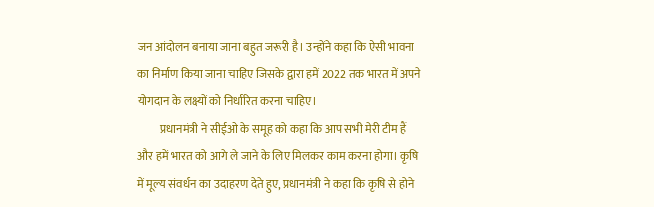जन आंदोलन बनाया जाना बहुत जरूरी है। उन्होंने कहा कि ऐसी भावना का निर्माण किया जाना चाहिए जिसके द्वारा हमें 2022 तक भारत में अपने योगदान के लक्ष्यों को निर्धारित करना चाहिए।
          प्रधानमंत्री ने सीईओ के समूह को कहा कि आप सभी मेरी टीम हैं और हमें भारत को आगे ले जाने के लिए मिलकर काम करना होगा। कृषि में मूल्य संवर्धन का उदाहरण देते हुए, प्रधानमंत्री ने कहा कि कृषि से होने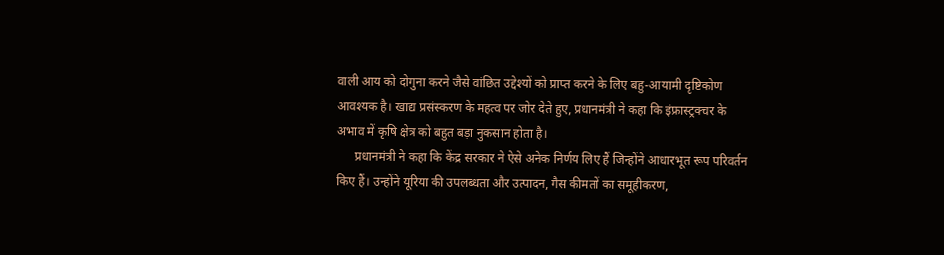वाली आय को दोगुना करने जैसे वांछित उद्देश्यों को प्राप्त करने के लिए बहु-आयामी दृष्टिकोण आवश्यक है। खाद्य प्रसंस्करण के महत्व पर जोर देते हुए, प्रधानमंत्री ने कहा कि इंफ्रास्ट्रक्चर के अभाव में कृषि क्षेत्र को बहुत बड़ा नुकसान होता है।
      प्रधानमंत्री ने कहा कि केंद्र सरकार ने ऐसे अनेक निर्णय लिए हैं जिन्होंने आधारभूत रूप परिवर्तन किए हैं। उन्होंने यूरिया की उपलब्धता और उत्पादन, गैस कीमतों का समूहीकरण,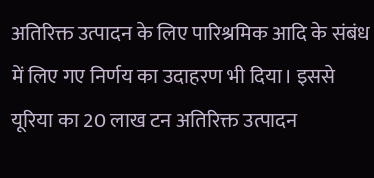अतिरिक्त उत्पादन के लिए पारिश्रमिक आदि के संबंध में लिए गए निर्णय का उदाहरण भी दिया। इससे यूरिया का 20 लाख टन अतिरिक्त उत्पादन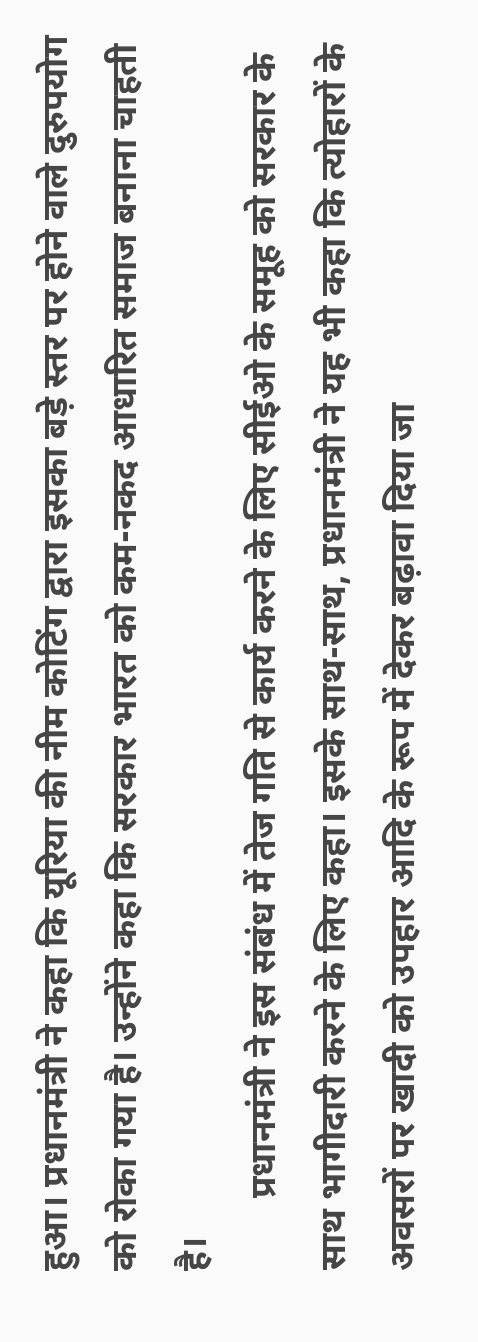हुआ। प्रधानमंत्री ने कहा कि यूरिया की नीम कोटिंग द्वारा इसका बड़े स्तर पर होने वाले दुरुपयोग को रोका गया है। उन्होंने कहा कि सरकार भारत को कम-नकद आधारित समाज बनाना चाहती है।
        प्रधानमंत्री ने इस संबंध में तेज गति से कार्य करने के लिए सीईओ के समूह को सरकार के साथ भागीदारी करने के लिए कहा। इसके साथ-साथ, प्रधानमंत्री ने यह भी कहा कि त्योहारों के अवसरों पर खादी को उपहार आदि के रूप में देकर बढ़ावा दिया जा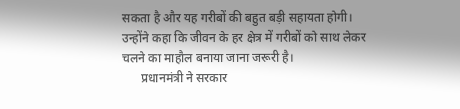सकता है और यह गरीबों की बहुत बड़ी सहायता होगी। उन्होंने कहा कि जीवन के हर क्षेत्र में गरीबों को साथ लेकर चलने का माहौल बनाया जाना जरूरी है।
      प्रधानमंत्री ने सरकार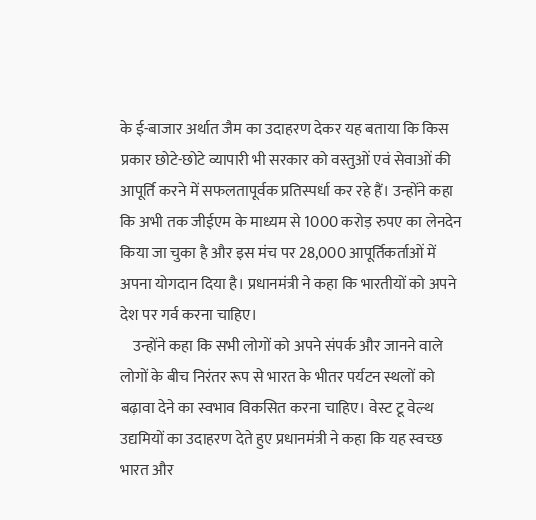के ई-बाजार अर्थात जैम का उदाहरण देकर यह बताया कि किस प्रकार छोटे-छोटे व्यापारी भी सरकार को वस्तुओं एवं सेवाओं की आपूर्ति करने में सफलतापूर्वक प्रतिस्पर्धा कर रहे हैं। उन्होंने कहा कि अभी तक जीईएम के माध्यम से 1000 करोड़ रुपए का लेनदेन किया जा चुका है और इस मंच पर 28,000 आपूर्तिकर्ताओं में अपना योगदान दिया है। प्रधानमंत्री ने कहा कि भारतीयों को अपने देश पर गर्व करना चाहिए।
    उन्होंने कहा कि सभी लोगों को अपने संपर्क और जानने वाले लोगों के बीच निरंतर रूप से भारत के भीतर पर्यटन स्थलों को बढ़ावा देने का स्वभाव विकसित करना चाहिए। वेस्ट टू वेल्थ उद्यमियों का उदाहरण देते हुए प्रधानमंत्री ने कहा कि यह स्वच्छ भारत और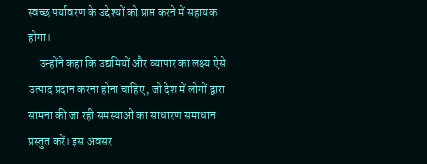स्वच्छ पर्यावरण के उद्देश्यों को प्राप्त करने में सहायक होगा।
     उन्होंने कहा कि उद्यमियों और व्यापार का लक्ष्य ऐसे उत्पाद प्रदान करना होना चाहिए, जो देश में लोगों द्वारा सामना की जा रही समस्याओं का साधारण समाधान प्रस्तुत करें। इस अवसर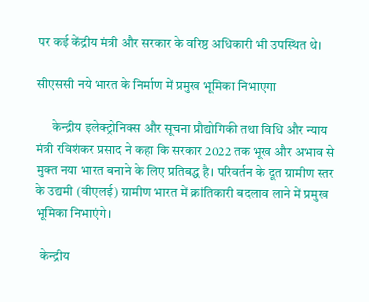पर कई केंद्रीय मंत्री और सरकार के वरिष्ठ अधिकारी भी उपस्थित थे।

सीएससी नये भारत के निर्माण में प्रमुख भूमिका निभाएगा

      केन्‍द्रीय इलेक्‍ट्रोनिक्‍स और सूचना प्रौद्योगिकी तथा विधि और न्‍याय मंत्री रविशंकर प्रसाद ने कहा कि सरकार 2022 तक भूख और अभाव से मुक्‍त नया भारत बनाने के लिए प्रतिबद्ध है। परिवर्तन के दूत ग्रामीण स्‍तर के उद्यमी (वीएलई) ग्रामीण भारत में क्रांतिकारी बदलाव लाने में प्रमुख भूमिका निभाएंगे।

  केन्‍द्रीय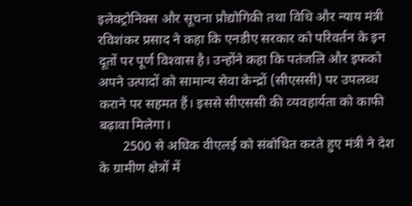इलेक्‍ट्रोनिक्‍स और सूचना प्रौद्योगिकी तथा विधि और न्‍याय मंत्री रविशंकर प्रसाद ने कहा कि एनडीए सरकार को परिवर्तन के इन दूतों पर पूर्ण विश्‍वास है। उन्‍होंने कहा कि पतंजलि और इफको अपने उत्‍पादों को सामान्‍य सेवा केन्‍द्रों (सीएससी) पर उपलब्‍ध कराने पर सहमत हैं। इससे सीएससी की व्‍यवहार्यता को काफी बढ़ावा मिलेगा।
       2500 से अधिक वीएलई को संबोधित करते हुए मंत्री ने देश के ग्रामीण क्षेत्रों में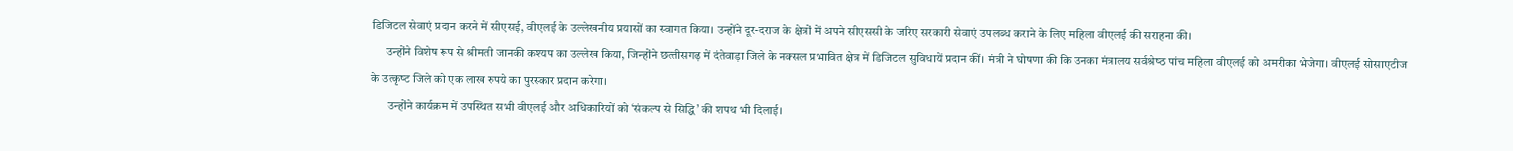डिजिटल सेवाएं प्रदान करने में सीएसई, वीएलई के उल्‍लेखनीय प्रयासों का स्‍वागत किया। उन्‍होंने दूर-दराज के क्षेत्रों में अपने सीएससी के जरिए सरकारी सेवाएं उपलब्‍ध कराने के लिए महिला वीएलई की सराहना की।
      उन्‍होंने विशेष रूप से श्रीमती जानकी कश्‍यप का उल्‍लेख किया, जिन्‍होंने छत्‍तीसगढ़ में दंतेवाड़ा जिले के नक्‍सल प्रभावित क्षेत्र में डिजिटल सुविधायें प्रदान कीं। मंत्री ने घोषणा की कि उनका मंत्रालय सर्वश्रेष्‍ठ पांच महिला वीएलई को अमरीका भेजेगा। वीएलई सोसाएटीज के उत्‍कृष्‍ट जिले को एक लाख रुपये का पुरस्‍कार प्रदान करेगा।
       उन्‍होंने कार्यक्रम में उपस्थित सभी वीएलई और अधिकारियों को ‘संकल्‍प से सिद्धि’ की शपथ भी दिलाई।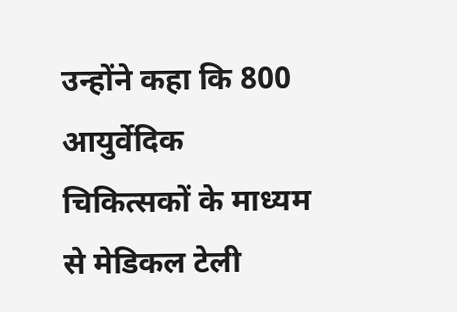उन्‍होंने कहा कि 800 आयुर्वेदिक चिकित्‍सकों के माध्‍यम से मेडिकल टेली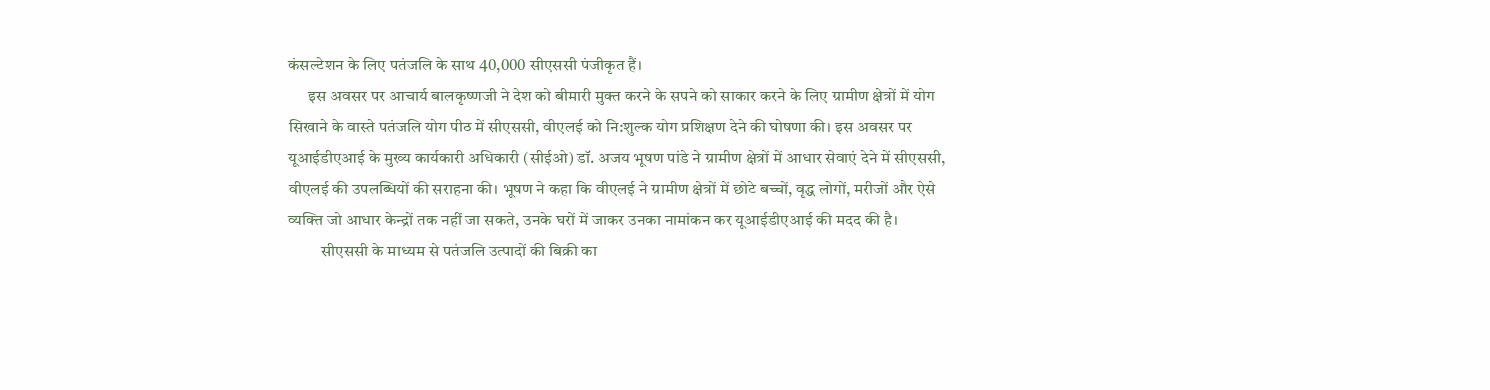कंसल्‍टेशन के लिए पतंजलि के साथ 40,000 सीएससी पंजीकृत हैं।
      इस अवसर पर आचार्य बालकृष्‍णजी ने देश को बीमारी मुक्‍त करने के सपने को साकार करने के लिए ग्रामीण क्षेत्रों में योग सिखाने के वास्‍ते पतंजलि योग पीठ में सीएससी, वीएलई को नि:शुल्‍क योग प्रशिक्षण देने की घोषणा की। इस अवसर पर यूआईडीएआई के मुख्‍य कार्यकारी अधिकारी (सीईओ) डॉ. अजय भूषण पांडे ने ग्रामीण क्षेत्रों में आधार सेवाएं देने में सीएससी, वीएलई की उपलब्धियों की सराहना की। भूषण ने कहा कि वीएलई ने ग्रामीण क्षेत्रों में छोटे बच्‍चों, वृद्ध लोगों, मरीजों और ऐसे व्‍यक्ति जो आधार केन्‍द्रों तक नहीं जा सकते, उनके घरों में जाकर उनका नामांकन कर यूआईडीएआई की मदद की है।
          सीएससी के माध्‍यम से पतंजलि उत्‍पादों की बिक्री का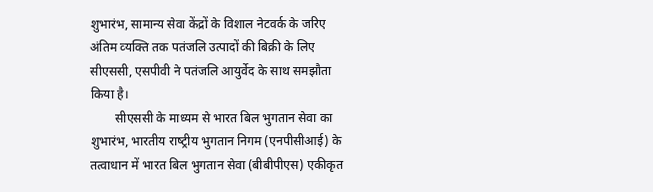शुभारंभ, सामान्‍य सेवा केंद्रों के विशाल नेटवर्क के जरिए अंतिम व्‍यक्ति तक पतंजलि उत्‍पादों की बिक्री के लिए सीएससी, एसपीवी ने पतंजलि आयुर्वेद के साथ समझौता किया है।
        सीएससी के माध्‍यम से भारत बिल भुगतान सेवा का शुभारंभ, भारतीय राष्‍ट्रीय भुगतान निगम (एनपीसीआई) के तत्‍वाधान में भारत बिल भुगतान सेवा (बीबीपीएस) एकीकृत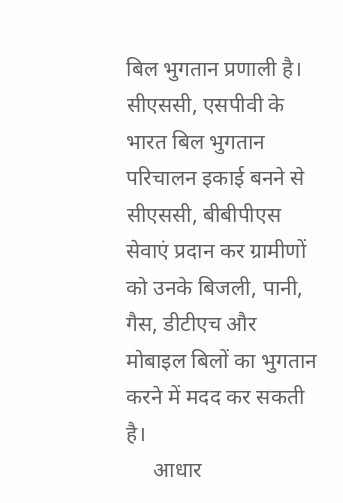बिल भुगतान प्रणाली है। सीएससी, एसपीवी के भारत बिल भुगतान परिचालन इकाई बनने से सीएससी, बीबीपीएस सेवाएं प्रदान कर ग्रामीणों को उनके बिजली, पानी, गैस, डीटीएच और मोबाइल बिलों का भुगतान करने में मदद कर सकती है।
     आधार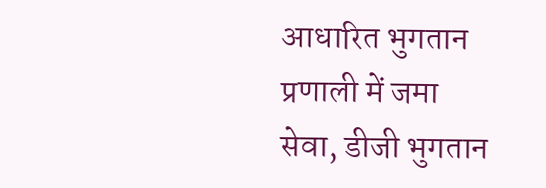आधारित भुगतान प्रणाली में जमा सेवा, डीजी भुगतान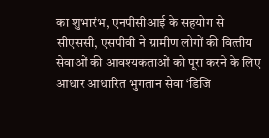का शुभारंभ, एनपीसीआई के सहयोग से सीएससी, एसपीवी ने ग्रामीण लोगों की वित्‍तीय सेवाओं की आवश्‍यकताओं को पूरा करने के लिए आधार आधारित भुगतान सेवा ‘डिजि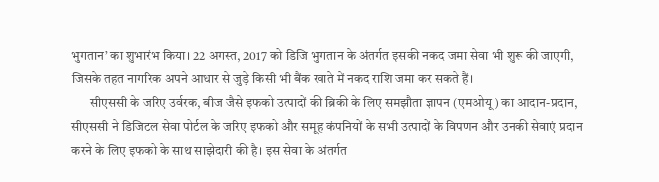भुगतान’ का शुभारंभ किया। 22 अगस्‍त, 2017 को डिजि भुगतान के अंतर्गत इसकी नकद जमा सेवा भी शुरू की जाएगी, जिसके तहत नागरिक अपने आधार से जुड़े किसी भी बैंक खाते में नकद राशि जमा कर सकते हैं।
       सीएससी के जरिए उर्वरक, बीज जैसे इफको उत्‍पादों की ब्रिकी के लिए समझौता ज्ञापन (एमओयू) का आदान-प्रदान, सीएससी ने डिजिटल सेवा पोर्टल के जरिए इफको और समूह कंपनियों के सभी उत्‍पादों के विपणन और उनकी सेवाएं प्रदान करने के लिए इफको के साथ साझेदारी की है। इस सेवा के अंतर्गत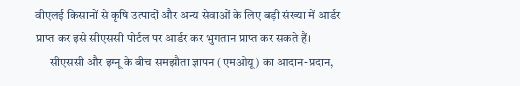वीएलई किसानों से कृषि उत्‍पादों और अन्‍य सेवाओं के लिए बड़ी संख्‍या में आर्डर प्राप्‍त कर इसे सीएससी पोर्टल पर आर्डर कर भुगतान प्राप्‍त कर सकते हैं।
      सीएससी और इग्‍नू के बीच समझौता ज्ञापन (एमओयू) का आदान-प्रदान,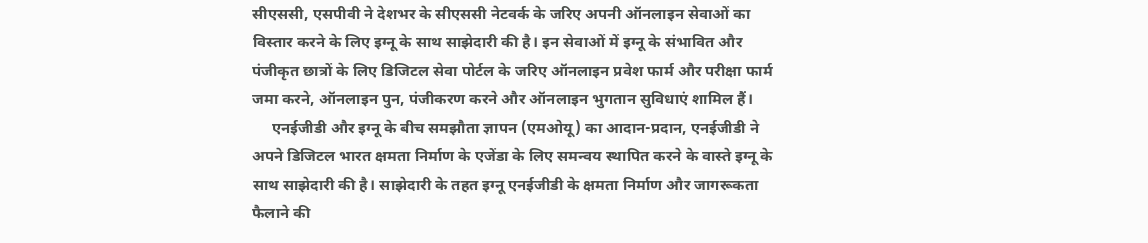सीएससी, एसपीवी ने देशभर के सीएससी नेटवर्क के जरिए अपनी ऑनलाइन सेवाओं का विस्‍तार करने के लिए इग्‍नू के साथ साझेदारी की है। इन सेवाओं में इग्‍नू के संभावित और पंजीकृत छात्रों के लिए डिजिटल सेवा पोर्टल के जरिए ऑनलाइन प्रवेश फार्म और परीक्षा फार्म जमा करने, ऑनलाइन पुन, पंजीकरण करने और ऑनलाइन भुगतान सुविधाएं शामिल हैं।
     एनईजीडी और इग्‍नू के बीच समझौता ज्ञापन (एमओयू) का आदान-प्रदान, एनईजीडी ने अपने डिजिटल भारत क्षमता निर्माण के एजेंडा के लिए समन्‍वय स्‍थापित करने के वास्‍ते इग्‍नू के साथ साझेदारी की है। साझेदारी के तहत इग्‍नू एनईजीडी के क्षमता निर्माण और जागरूकता फैलाने की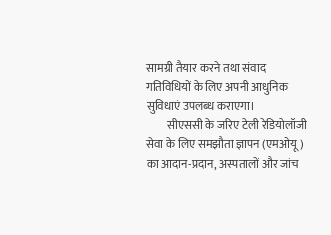सामग्री तैयार करने तथा संवाद गतिविधियों के लिए अपनी आधुनिक सुविधाएं उपलब्‍ध कराएगा।
         सीएससी के जरिए टेली रेडियोलॉजी सेवा के लिए समझौता ज्ञापन (एमओयू) का आदान-प्रदान, अस्‍पतालों और जांच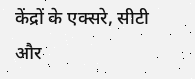केंद्रों के एक्‍सरे, सीटी और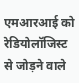एमआरआई को रेडियोलॉजिस्‍ट से जोड़ने वाले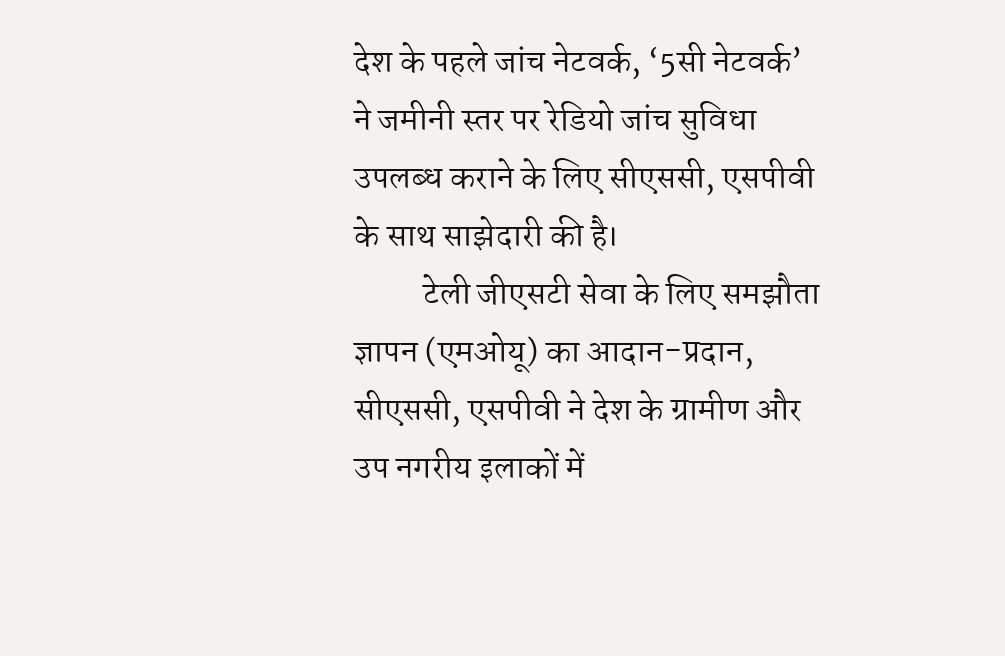देश के पहले जांच नेटवर्क, ‘5सी नेटवर्क’ ने जमीनी स्‍तर पर रेडियो जांच सुविधा उपलब्‍ध कराने के लिए सीएससी, एसपीवी के साथ साझेदारी की है।
          टेली जीएसटी सेवा के लिए समझौता ज्ञापन (एमओयू) का आदान-प्रदान, सीएससी, एसपीवी ने देश के ग्रामीण और उप नगरीय इलाकों में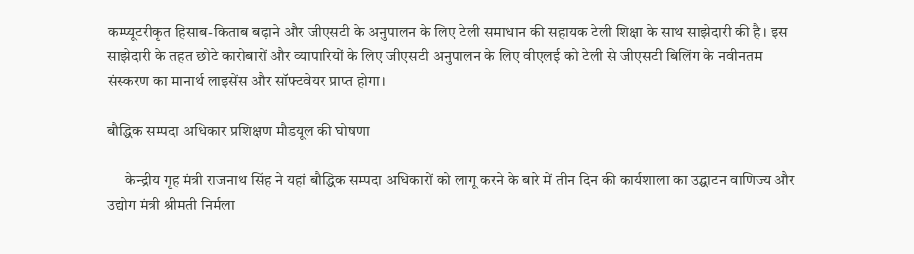कम्‍प्‍यूटरीकृत हिसाब-किताब बढ़ाने और जीएसटी के अनुपालन के लिए टेली समाधान की सहायक टेली शिक्षा के साथ साझेदारी की है। इस साझेदारी के तहत छोटे कारोबारों और व्‍यापारियों के लिए जीएसटी अनुपालन के लिए वीएलई को टेली से जीएसटी बिलिंग के नवीनतम संस्‍करण का मानार्थ लाइसेंस और सॉफ्टवेयर प्राप्‍त होगा।

बौद्धिक सम्‍पदा अधिकार प्रशिक्षण मौडयूल की घोषणा

      केन्‍द्रीय गृह मंत्री राजनाथ सिंह ने यहां बौद्धिक सम्‍पदा अधिकारों को लागू करने के बारे में तीन दिन की कार्यशाला का उद्घाटन वाणिज्‍य और उद्योग मंत्री श्रीमती निर्मला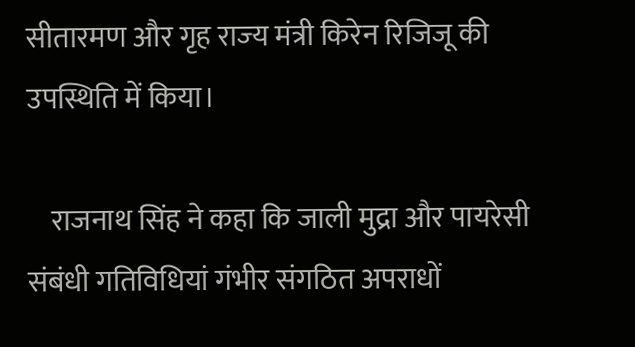सीतारमण और गृह राज्‍य मंत्री किरेन रिजिजू की उपस्थिति में किया।

    राजनाथ सिंह ने कहा कि जाली मुद्रा और पायरेसी संबंधी गतिविधियां गंभीर संगठित अपराधों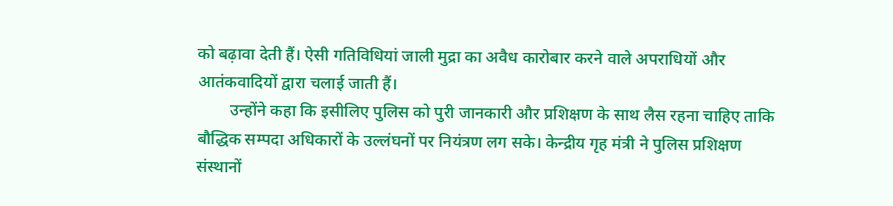को बढ़ावा देती हैं। ऐसी गतिविधियां जाली मुद्रा का अवैध कारोबार करने वाले अपराधियों और आतंकवादियों द्वारा चलाई जाती हैं।
        उन्‍होंने कहा कि इसीलिए पुलिस को पुरी जानकारी और प्रशि‍क्षण के साथ लैस रहना चाहिए ताकि बौद्धिक सम्‍पदा अधिकारों के उल्‍लंघनों पर नियंत्रण लग सके। केन्‍द्रीय गृह मंत्री ने पुलिस प्रशिक्षण संस्‍थानों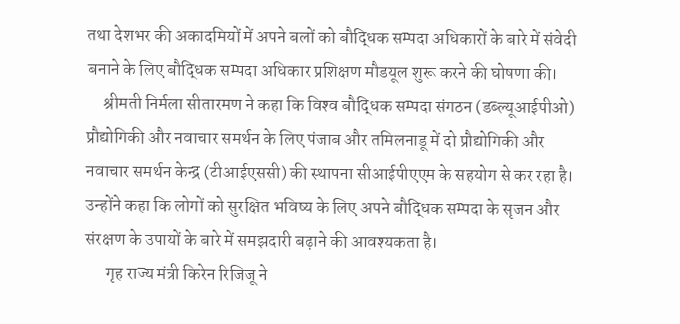तथा देशभर की अकादमियों में अपने बलों को बौद्धिक सम्‍पदा अधिकारों के बारे में संवेदी बनाने के लिए बौद्धिक सम्‍पदा अधिकार प्रशिक्षण मौडयूल शुरू करने की घोषणा की।
     श्रीमती निर्मला सीतारमण ने कहा कि विश्‍व बौद्धिक सम्‍पदा संगठन (डब्‍ल्‍यूआईपीओ) प्रौद्योगिकी और नवाचार समर्थन के लिए पंजाब और तमिलनाडू में दो प्रौद्योगिकी और नवाचार समर्थन केन्‍द्र (टीआईएससी) की स्‍थापना सीआईपीएएम के सहयोग से कर रहा है। उन्‍होंने कहा कि लोगों को सुरक्षित भविष्‍य के लिए अपने बौद्धिक सम्‍पदा के सृजन और संरक्षण के उपायों के बारे में समझदारी बढ़ाने की आवश्‍यकता है।
      गृह राज्‍य मंत्री किरेन रिजिजू ने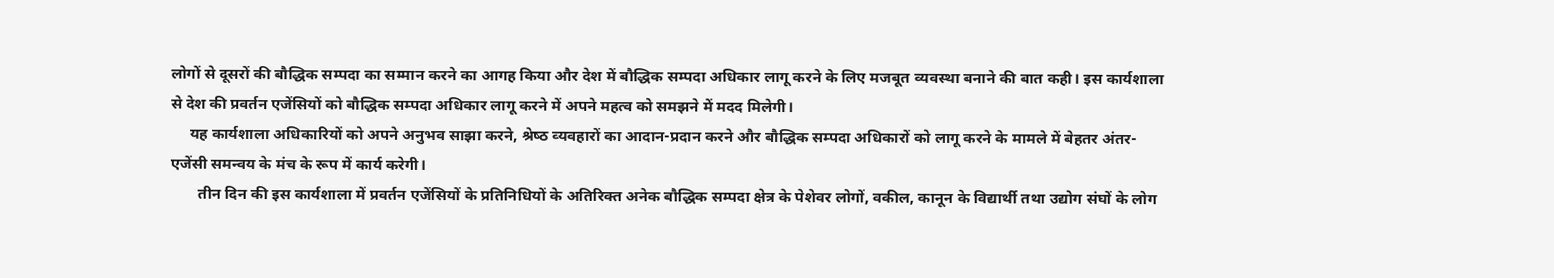लोगों से दूसरों की बौद्धि‍क सम्‍पदा का सम्‍मान करने का आगह किया और देश में बौद्धिक सम्‍पदा अधिकार लागू करने के लिए मजबूत व्‍यवस्‍था बनाने की बात कही। इस कार्यशाला से देश की प्रवर्तन एजेंसियों को बौद्धिक सम्‍पदा अधिकार लागू करने में अपने महत्‍व को समझने में मदद मिलेगी।
     यह कार्यशाला अधिकारियों को अपने अनुभव साझा करने, श्रेष्‍ठ व्‍यवहारों का आदान-प्रदान करने और बौद्धिक सम्‍पदा अधिकारों को लागू करने के मामले में बेहतर अंतर-एजेंसी समन्‍वय के मंच के रूप में कार्य करेगी।
       तीन दिन की इस कार्यशाला में प्रवर्तन एजेंसियों के प्रतिनिधियों के अतिरिक्‍त अनेक बौद्धिक सम्‍पदा क्षेत्र के पेशेवर लोगों, वकील, कानून के विद्यार्थी तथा उद्योग संघों के लोग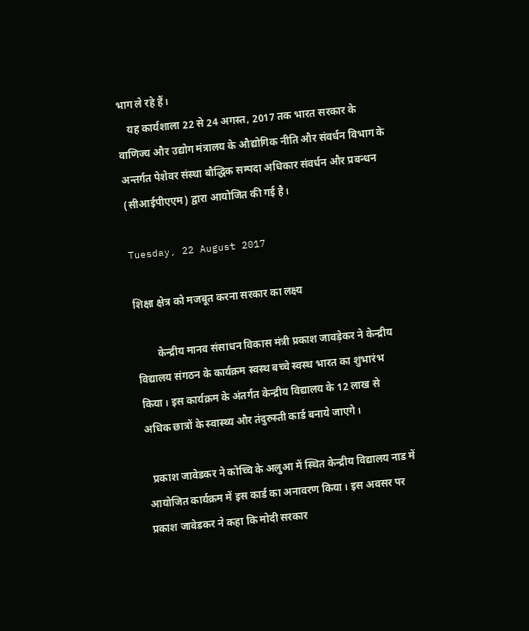भाग ले रहे हैं।
    यह कार्यशाला 22 से 24 अगस्‍त, 2017 तक भारत सरकार के वाणिज्‍य और उद्योग मंत्रालय के औद्योगिक नीति और संवर्धन विभाग के अन्‍तर्गत पेशेवर संस्‍था बौद्धिक सम्‍पदा अधिकार संवर्धन और प्रबन्‍धन (सीआईपीएएम) द्वारा आयोजित की गई है।

Tuesday, 22 August 2017

शिक्षा क्षेत्र को मजबूत करना सरकार का लक्ष्य

        केन्द्रीय मानव संसाधन विकास मंत्री प्रकाश जावड़ेकर ने केन्द्रीय विद्यालय संगठन के कार्यक्रम स्वस्थ बच्चे स्वस्थ भारत का शुभारंभ किया। इस कार्यक्रम के अंतर्गत केन्द्रीय विद्यालय के 12 लाख से अधिक छात्रों के स्वास्थ्य और तंदुरुस्ती कार्ड बनाये जाएगे।

  प्रकाश जावेडकर ने कोच्चि के अलुआ में स्थित केन्द्रीय विद्यालय नाड में आयोजित कार्यक्रम में इस कार्ड का अनावरण किया। इस अवसर पर प्रकाश जावेडकर ने कहा कि मोदी सरकार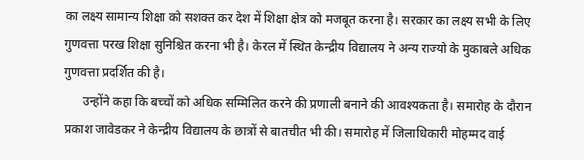का लक्ष्य सामान्य शिक्षा को सशक्त कर देश में शिक्षा क्षेत्र को मजबूत करना है। सरकार का लक्ष्य सभी के लिए गुणवत्ता परख शिक्षा सुनिश्चित करना भी है। केरल में स्थित केन्द्रीय विद्यालय ने अन्य राज्यो के मुकाबले अधिक गुणवत्ता प्रदर्शित की है।
      उन्होंने कहा कि बच्चों को अधिक सम्मिलित करने की प्रणाली बनाने की आवश्यकता है। समारोह के दौरान प्रकाश जावेडकर ने केन्द्रीय विद्यालय के छात्रों से बातचीत भी की। समारोह में जिलाधिकारी मोहम्मद वाई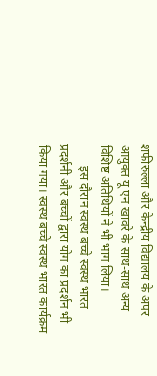शफीरुल्ला और केन्द्रीय विद्यालय के अपर आयुक्त यू एन खावरे के साथ-साथ अन्य विशिष्ट अतिथियों ने भी भाग लिया।
       इस दौरान स्वस्थ बच्चे स्वस्थ भारत प्रदर्शनी और बच्चों द्वारा योग का प्रदर्शन भी किया गया। स्वस्थ बच्चे स्वस्थ भारत कार्यक्रम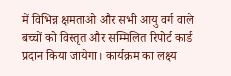में विभिन्न क्षमताओ और सभी आयु वर्ग वाले बच्चों को विस्तृत और सम्मिलित रिपोर्ट कार्ड प्रदान किया जायेगा। कार्यक्रम का लक्ष्य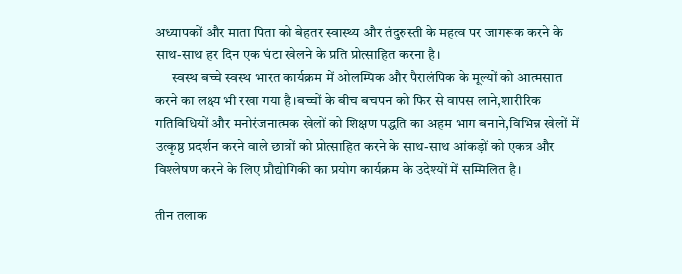अध्यापकों और माता पिता को बेहतर स्वास्थ्य और तंदुरुस्ती के महत्व पर जागरूक करने के साथ-साथ हर दिन एक घंटा खेलने के प्रति प्रोत्साहित करना है।
      स्वस्थ बच्चे स्वस्थ भारत कार्यक्रम में ओलम्पिक और पैरालंपिक के मूल्यों को आत्मसात करने का लक्ष्य भी रखा गया है।बच्चों के बीच बचपन को फिर से वापस लाने,शारीरिक गतिविधियों और मनोरंजनात्मक खेलों को शिक्षण पद्धति का अहम भाग बनाने,विभिन्न खेलों में उत्कृष्ठ प्रदर्शन करने वाले छात्रों को प्रोत्साहित करने के साथ-साथ आंकड़ों को एकत्र और विश्लेषण करने के लिए प्रौद्योगिकी का प्रयोग कार्यक्रम के उदेश्यों में सम्मिलित है।

तीन तलाक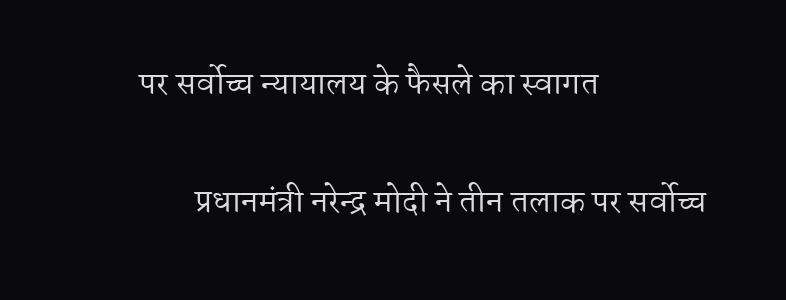पर सर्वोच्‍च न्‍यायालय के फैसले का स्‍वागत

        प्रधानमंत्री नरेन्‍द्र मोदी ने तीन तलाक पर सर्वोच्‍च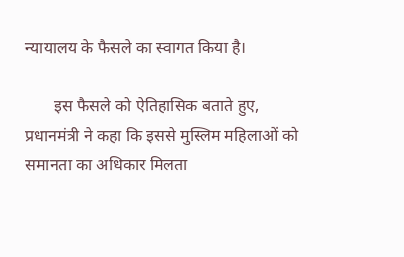न्‍यायालय के फैसले का स्‍वागत किया है।

       इस फैसले को ऐतिहासिक बताते हुए, प्रधानमंत्री ने कहा कि इससे मुस्लिम महिलाओं को समानता का अधिकार मिलता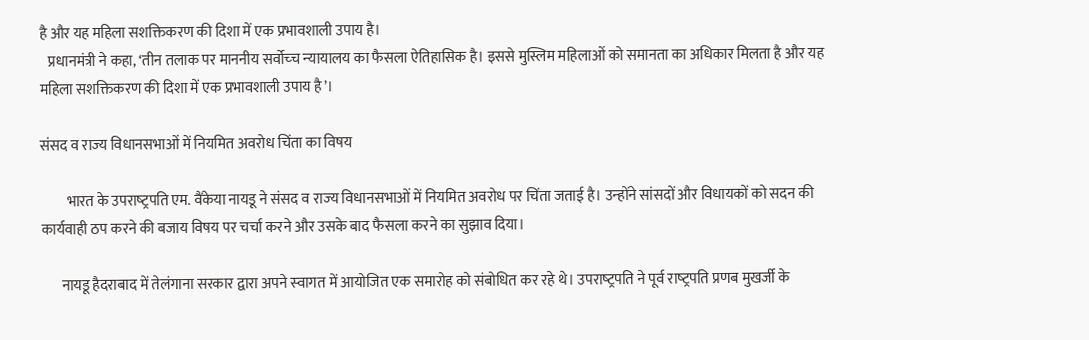है और यह महिला सशक्तिकरण की दिशा में एक प्रभावशाली उपाय है।
   प्रधानमंत्री ने कहा, ‘तीन तलाक पर माननीय सर्वोच्‍च न्‍यायालय का फैसला ऐतिहासिक है। इससे मुस्लिम महिलाओं को समानता का अधिकार मिलता है और यह महिला सशक्तिकरण की दिशा में एक प्रभावशाली उपाय है’।

संसद व राज्‍य विधानसभाओं में नियमित अवरोध चिंता का विषय

         भारत के उपराष्‍ट्रपति एम. वैंकेया नायडू ने संसद व राज्‍य विधानसभाओं में नियमित अवरोध पर चिंता जताई है। उन्‍होंने सांसदों और विधायकों को सदन की कार्यवाही ठप करने की बजाय विषय पर चर्चा करने और उसके बाद फैसला करने का सुझाव दिया।

       नायडू हैदराबाद में तेलंगाना सरकार द्वारा अपने स्‍वागत में आयोजित एक समारोह को संबोधित कर रहे थे। उपराष्‍ट्रपति ने पूर्व राष्‍ट्रपति प्रणब मुखर्जी के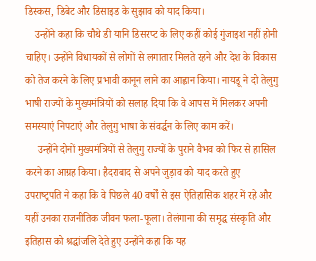डिस्‍कस, डिबेट और डिसाइड के सुझाव को याद किया।
    उन्‍होंने कहा कि चौथे डी यानि डिसरप्‍ट के लिए कहीं कोई गुंजाइश नहीं होनी चाहिए। उन्‍होंने विधायकों से लोगों से लगातार मिलते रहने और देश के विकास को तेज करने के लिए प्रभावी कानून लाने का आह्वान किया। नायडू ने दो तेलुगु भाषी राज्‍यों के मुख्‍यमंत्रियों को सलाह दिया कि वे आपस में मिलकर अपनी समस्‍याएं निपटाएं और तेलुगु भाषा के संवर्द्धन के लिए काम करें।
     उन्‍होंने दोनों मुख्‍यमंत्रियों से तेलुगु राज्‍यों के पुराने वैभव को फिर से हासिल करने का आग्रह किया। हैदराबाद से अपने जुड़ाव को याद करते हुए उपराष्‍ट्रपति ने कहा कि वे पिछले 40 वर्षों से इस ऐतिहासिक शहर में रहे और यहीं उनका राजनीतिक जीवन फला-फूला। तेलंगाना की समृद्ध संस्‍कृति और इतिहास को श्रद्धांजलि देते हुए उन्‍होंने कहा कि यह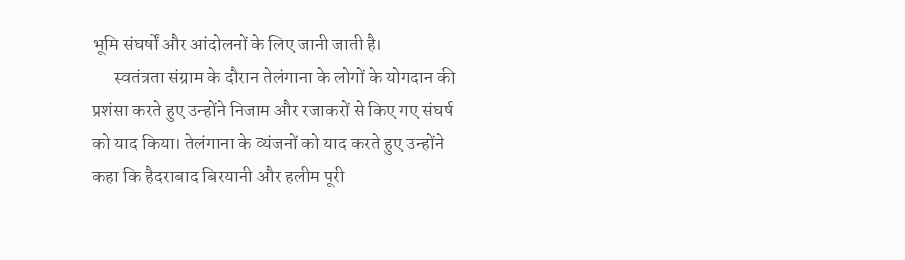भूमि संघर्षों और आंदोलनों के लिए जानी जाती है।
      स्‍वतंत्रता संग्राम के दौरान तेलंगाना के लोगों के योगदान की प्रशंसा करते हुए उन्‍होंने निजाम और रजाकरों से किए गए संघर्ष को याद किया। तेलंगाना के व्‍यंजनों को याद करते हुए उन्‍होंने कहा कि हैदराबाद बिरयानी और हलीम पूरी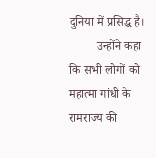दुनिया में प्रसिद्ध है।
         उन्‍होंने कहा कि सभी लोगों को महात्‍मा गांधी के रामराज्‍य की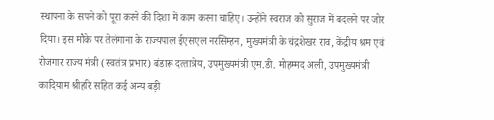स्‍थापना के सपने को पूरा करने की दिशा में काम करना चाहिए। उन्‍होंने स्‍वराज को सुराज में बदलने पर जोर दिया। इस मौके पर तेलंगाना के राज्‍यपाल ईएसएल नरसिम्‍हन, मुख्‍यमंत्री के चंद्रशेखर राव, केंद्रीय श्रम एवं रोजगार राज्‍य मंत्री (स्‍वतंत्र प्रभार) बंडारू दत्‍तात्रेय, उपमुख्‍यमंत्री एम.डी. मोहम्‍मद अली, उपमुख्‍यमंत्री कादियाम श्रीहरि सहित कई अन्‍य बड़ी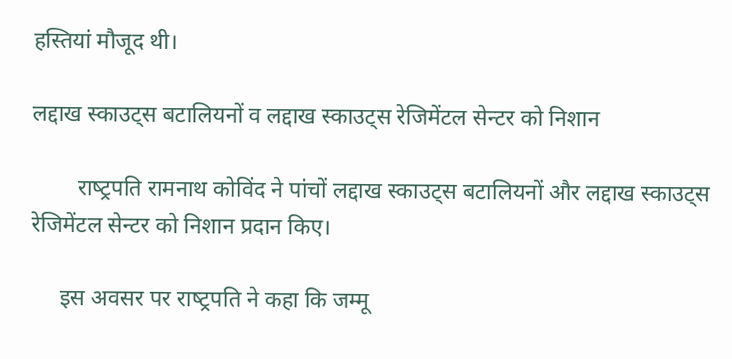हस्‍तियां मौजूद थी।

लद्दाख स्‍काउट्स बटालियनों व लद्दाख स्‍काउट्स रेजिमेंटल सेन्‍टर को निशान

        राष्‍ट्रपति रामनाथ कोविंद ने पांचों लद्दाख स्‍काउट्स बटालियनों और लद्दाख स्काउट्स रेजिमेंटल सेन्टर को निशान प्रदान किए।

     इस अवसर पर राष्‍ट्रपति ने कहा कि जम्‍मू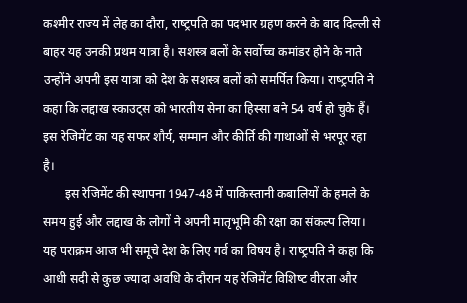कश्‍मीर राज्‍य में लेह का दौरा, राष्‍ट्रपति का पदभार ग्रहण करने के बाद दिल्‍ली से बाहर यह उनकी प्रथम यात्रा है। सशस्‍त्र बलों के सर्वोच्‍च कमांडर होने के नाते उन्‍होंने अपनी इस यात्रा को देश के सशस्‍त्र बलों को समर्पित किया। राष्‍ट्रपति ने कहा कि लद्दाख स्‍काउट्स को भारतीय सेना का हिस्‍सा बने 54 वर्ष हो चुके हैं। इस रेजिमेंट का यह सफर शौर्य, सम्‍मान और कीर्ति की गाथाओं से भरपूर रहा है।
       इस रेजिमेंट की स्‍थापना 1947-48 में पाकिस्‍तानी क‍बालियों के हमले के समय हुई और लद्दाख के लोगों ने अपनी मातृभूमि की रक्षा का संकल्‍प लिया। यह पराक्रम आज भी समूचे देश के लिए गर्व का विषय है। राष्‍ट्रपति ने कहा कि आधी सदी से कुछ ज्‍यादा अवधि के दौरान यह रेजिमेंट विशिष्‍ट वीरता और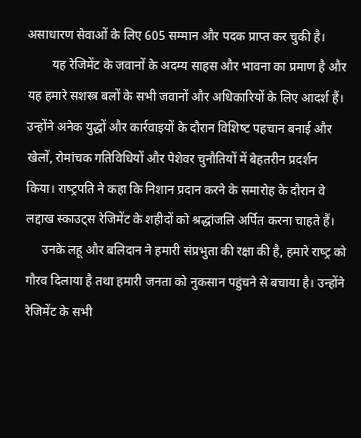असाधारण सेवाओं के लिए 605 सम्‍मान और पदक प्राप्‍त कर चुकी है।
        यह रेजिमेंट के जवानों के अदम्‍य साहस और भावना का प्रमाण है और यह हमारे सशस्‍त्र बलों के सभी जवानों और अधिकारियों के लिए आदर्श हैं। उन्‍होंने अनेक युद्धों और कार्रवाइयों के दौरान विशिष्‍ट पहचान बनाई और खेलों, रोमांचक गतिविधियों और पेशेवर चुनौतियों में बेहतरीन प्रदर्शन किया। राष्‍ट्रपति ने कहा कि निशान प्रदान करने के समारोह के दौरान वे लद्दाख स्‍काउट्स रेजिमेंट के शहीदों को श्रद्धांजलि अर्पित करना चाहते हैं।
     उनके लहू और बलिदान ने हमारी संप्रभुता की रक्षा की है, हमारे राष्‍ट्र को गौरव दिलाया है तथा हमारी जनता को नुकसान पहुंचने से बचाया है। उन्‍होंने रेजिमेंट के सभी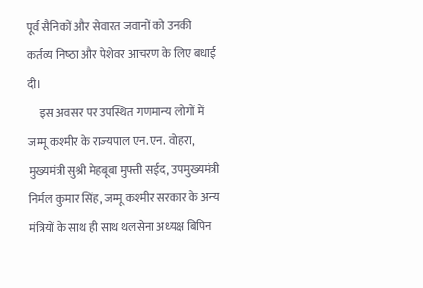पूर्व सैनिकों और सेवारत जवानों को उनकी कर्तव्‍य निष्‍ठा और पेशेवर आचरण के लिए बधाई दी।
     इस अवसर पर उपस्थित गणमान्‍य लोगों में जम्‍मू कश्‍मीर के राज्‍यपाल एन.एन. वोहरा, मुख्‍यमंत्री सुश्री मेहबूबा मुफ्ती सईद, उपमुख्‍यमंत्री निर्मल कुमार सिंह, जम्‍मू कश्‍मीर सरकार के अन्‍य मंत्रियों के साथ ही साथ थलसेना अध्‍यक्ष बिपिन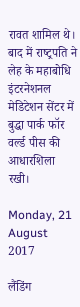रावत शामिल थे। बाद में राष्‍ट्रपति ने लेह के महाबोधि इंटरनेशनल मेडिटेशन सेंटर में बुद्धा पार्क फॉर वर्ल्‍ड पीस की आधारशिला रखी।

Monday, 21 August 2017

लैंडिंग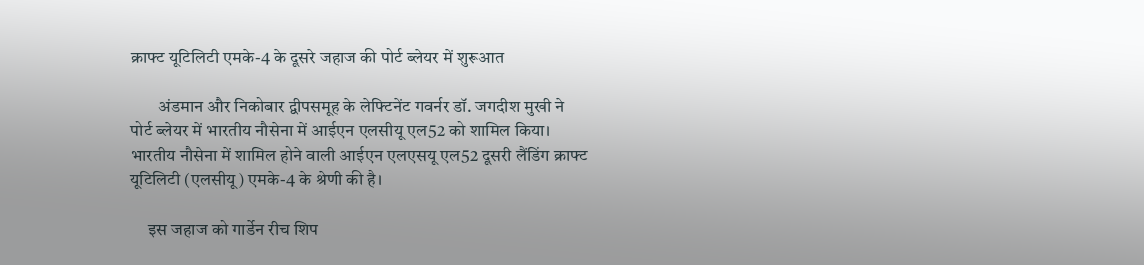क्राफ्ट यूटिलिटी एमके-4 के दूसरे जहाज की पोर्ट ब्लेयर में शुरूआत

        अंडमान और निकोबार द्वीपसमूह के लेफ्टिनेंट गवर्नर डॉ. जगदीश मुखी ने पोर्ट ब्लेयर में भारतीय नौसेना में आईएन एलसीयू एल52 को शामिल किया। भारतीय नौसेना में शामिल होने वाली आईएन एलएसयू एल52 दूसरी लैंडिंग क्राफ्ट यूटिलिटी (एलसीयू) एमके-4 के श्रेणी की है।

     इस जहाज को गार्डेन रीच शिप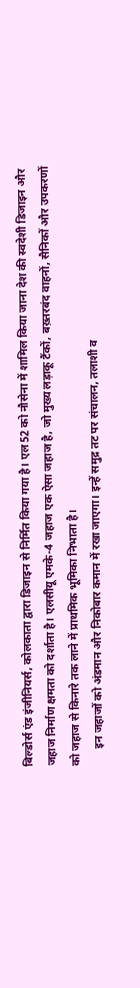बिल्डोर्स एंड इंजीनियर्स, कोलकाता द्वारा डिजाइन से निर्मित किया गया है। एल52 को नौसेना में शामिल किया जाना देश की स्वदेशी डिजाइन और जहाज निर्माण क्षमता को दर्शाता है। एलसीयू एमके-4 जहाज एक ऐसा जहाज है, जो मुख्य लड़ाकू टैंकों, बख़्तरबंद वाहनों, सैनिकों और उपकरणों को जहाज से किनारे तक लाने में प्राथमिक भूमिका निभाता है।
      इन जहाजों को अंडमान और निकोबार कमान में रखा जाएगा। इन्हें समुद्र तट पर संचालन, तलाशी व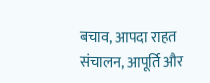बचाव, आपदा राहत संचालन, आपूर्ति और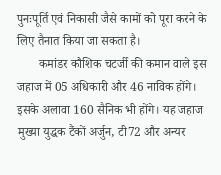पुनःपूर्ति एवं निकासी जैसे कामों को पूरा करने के लिए तैनात किया जा सकता है।
       कमांडर कौशिक चटर्जी की कमान वाले इस जहाज में 05 अधिकारी और 46 नाविक होंगे। इसके अलावा 160 सैनिक भी होंगे। यह जहाज मुख्या युद्धक टैंकों अर्जुन, टी72 और अन्यर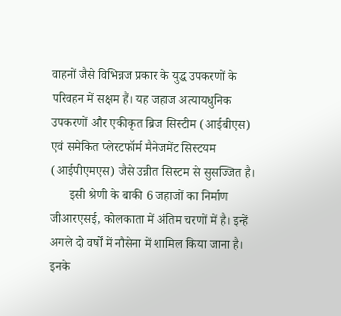वाहनों जैसे विभिन्नज प्रकार के युद्ध उपकरणों के परिवहन में सक्षम हैं। यह जहाज अत्यायधुनिक उपकरणों और एकीकृत ब्रिज सिस्टीम (आईबीएस) एवं समेकित प्लेरटफॉर्म मैनेजमेंट सिस्टयम (आईपीएमएस) जैसे उन्नीत सिस्टम से सुसज्जित है।
      इसी श्रेणी के बाकी 6 जहाजों का निर्माण जीआरएसई, कोलकाता में अंतिम चरणों में है। इन्हें अगले दो वर्षों में नौसेना में शामिल किया जाना है। इनके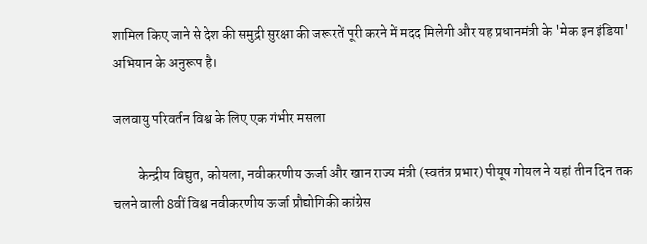शामिल किए जाने से देश की समुद्री सुरक्षा की जरूरतें पूरी करने में मदद मिलेगी और यह प्रधानमंत्री के 'मेक इन इंडिया' अभियान के अनुरूप है।

जलवायु परिवर्तन विश्व के लिए एक गंभीर मसला

         केन्‍द्रीय विद्युत, कोयला, नवीकरणीय ऊर्जा और खान राज्‍य मंत्री (स्‍वतंत्र प्रभार) पीयूष गोयल ने यहां तीन दिन तक चलने वाली 8वीं विश्व नवीकरणीय ऊर्जा प्रौद्योगिकी कांग्रेस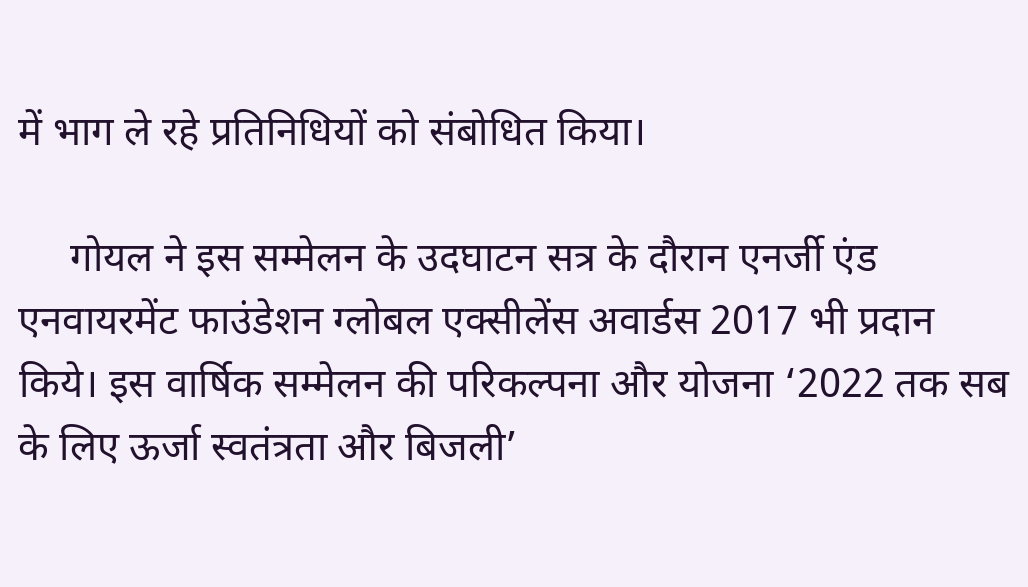में भाग ले रहे प्रतिनिधियों को संबोधित किया।

     गोयल ने इस सम्‍मेलन के उदघाटन सत्र के दौरान एनर्जी एंड एनवायरमेंट फाउंडेशन ग्‍लोबल एक्‍सीलेंस अवार्डस 2017 भी प्रदान किये। इस वार्षिक सम्‍मेलन की परिकल्‍पना और योजना ‘2022 तक सब के लिए ऊर्जा स्‍वतंत्रता और बिजली’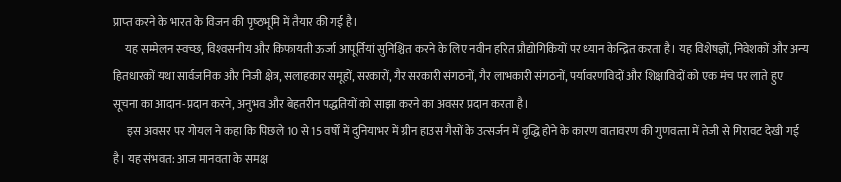प्राप्‍त करने के भारत के विजन की पृष्‍ठभूमि में तैयार की गई है।
     यह सम्‍मेलन स्‍वच्‍छ, विश्‍वसनीय और किफायती ऊर्जा आपूर्तियां सुनिश्चित करने के लिए नवीन हरित प्रौद्योगिकियों पर ध्‍यान केन्द्रित करता है। यह विशेषज्ञों, निवेशकों और अन्‍य हितधारकों यथा सार्वजनिक और निजी क्षेत्र, सलाहकार समूहों, सरकारों, गैर सरकारी संगठनों, गैर लाभकारी संगठनों, पर्यावरणविदों और शिक्षाविदों को एक मंच पर लाते हुए सूचना का आदान-प्रदान करने, अनुभव और बेहतरीन पद्धतियों को साझा करने का अवसर प्रदान करता है।
      इस अवसर पर गोयल ने कहा कि पिछले 10 से 15 वर्षों में दुनियाभर में ग्रीन हाउस गैसों के उत्‍सर्जन में वृद्धि होने के कारण वातावरण की गुणवत्‍ता में तेजी से गिरावट देखी गई है। यह संभवत: आज मानवता के समक्ष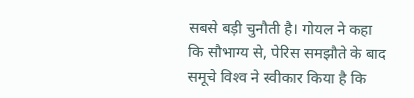सबसे बड़ी चुनौती है। गोयल ने कहा कि सौभाग्‍य से, पेरिस समझौते के बाद समूचे विश्‍व ने स्‍वीकार किया है कि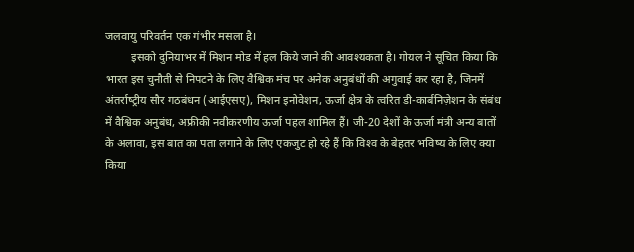जलवायु परिवर्तन एक गंभीर मसला है।
         इसको दुनियाभर में मिशन मोड में हल किये जाने की आवश्‍यकता है। गोयल ने सूचित किया कि भारत इस चुनौती से निपटने के लिए वैश्विक मंच पर अनेक अनुबंधों की अगुवाई कर रहा है, जिनमें अंतर्राष्‍ट्रीय सौर गठबंधन (आईएसए), मिशन इनोवेशन, ऊर्जा क्षेत्र के त्‍वरित डी-कार्बनिज़ेशन के संबंध में वैश्विक अनुबंध, अफ्रीकी नवीकरणीय ऊर्जा पहल शामिल हैं। जी-20 देशों के ऊर्जा मंत्री अन्‍य बातों के अलावा, इस बात का पता लगाने के लिए एकजुट हो रहे हैं कि विश्‍व के बेहतर भविष्‍य के लिए क्‍या किया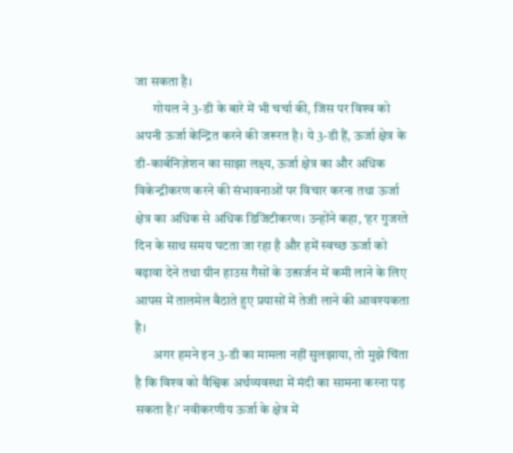जा सकता है।
       गोयल ने 3-डी के बारे में भी चर्चा की, जिस पर विश्‍व को अपनी ऊर्जा केन्द्रित करने की जरूरत है। ये 3-डी हैं, ऊर्जा क्षेत्र के डी-कार्बनिज़ेशन का साझा लक्ष्‍य, ऊर्जा क्षेत्र का और अधिक विकेन्‍द्रीकरण करने की संभावनाओं पर विचार करना तथा ऊर्जा क्षेत्र का अधिक से अधिक डिजिटीकरण। उन्‍होंने कहा, ‘हर गुजरते दिन के साथ समय घटता जा रहा है और हमें स्‍वच्‍छ ऊर्जा को बढ़ावा देने तथा ग्रीन हाउस गैसों के उत्‍सर्जन में कमी लाने के लिए आपस में तालमेल बैठाते हुए प्रयासों में तेजी लाने की आवश्‍यकता है।
       अगर हमने इन 3-डी का मामला नहीं सुलझाया, तो मुझे चिंता है कि विश्‍व को वैश्विक अर्थव्‍यवस्‍था में मंदी का सामना करना पड़ सकता है।’ नवीकरणीय ऊर्जा के क्षेत्र में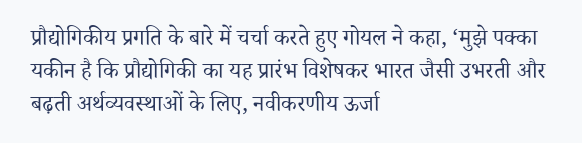प्रौद्योगिकीय प्रगति के बारे में चर्चा करते हुए गोयल ने कहा, ‘मुझे पक्‍का यकीन है कि प्रौद्योगिकी का यह प्रारंभ विशेषकर भारत जैसी उभरती और बढ़ती अर्थव्‍यवस्‍थाओं के लिए, नवीकरणीय ऊर्जा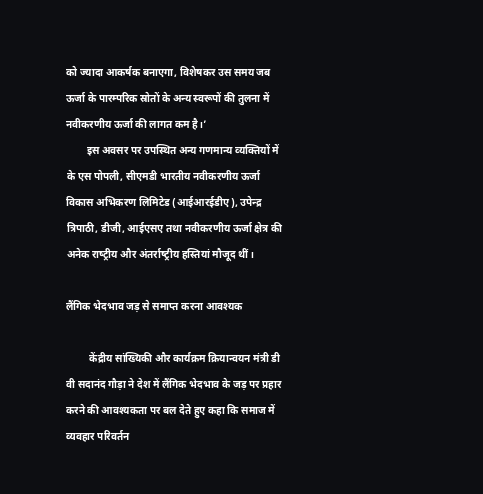को ज्‍यादा आकर्षक बनाएगा, विशेषकर उस समय जब ऊर्जा के पारम्‍परिक स्रोतों के अन्‍य स्‍वरूपों की तुलना में नवीकरणीय ऊर्जा की लागत कम है।’
        इस अवसर पर उपस्थित अन्‍य गणमान्‍य व्‍यक्तियों में के एस पोपली, सीएमडी भारतीय नवीकरणीय ऊर्जा विकास अभिकरण लिमिटेड (आईआरईडीए), उपेन्‍द्र त्रिपाठी, डीजी, आईएसए तथा नवीकरणीय ऊर्जा क्षेत्र की अनेक राष्‍ट्रीय और अंतर्राष्‍ट्रीय हस्तियां मौजूद थीं।

लैंगिक भेदभाव जड़ से समाप्त करना आवश्यक

         केंद्रीय सांख्यिकी और कार्यक्रम क्रियान्वयन मंत्री डी वी सदानंद गौड़ा ने देश में लैंगिक भेदभाव के जड़ पर प्रहार करने की आवश्यकता पर बल देते हुए कहा कि समाज में व्यवहार परिवर्तन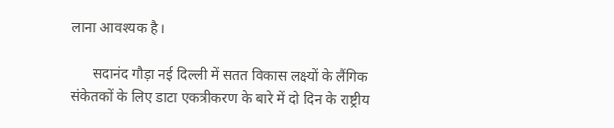लाना आवश्यक है।

      सदानंद गौड़ा नई दिल्ली में सतत विकास लक्ष्यों के लैंगिक संकेतकों के लिए डाटा एकत्रीकरण के बारे में दो दिन के राष्ट्रीय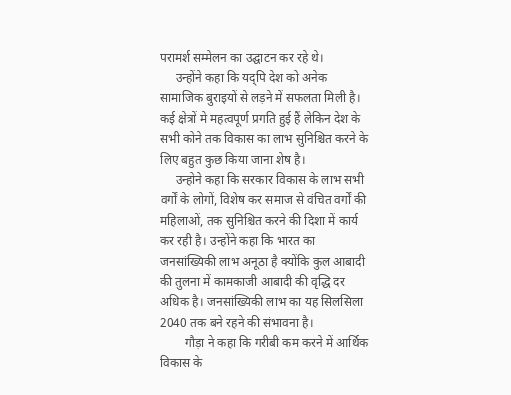परामर्श सम्मेलन का उद्घाटन कर रहे थे।
     उन्होंने कहा कि यद्पि देश को अनेक सामाजिक बुराइयों से लड़ने में सफलता मिली है। कई क्षेत्रों मे महत्वपूर्ण प्रगति हुई हैं लेकिन देश के सभी कोने तक विकास का लाभ सुनिश्चित करने के लिए बहुत कुछ किया जाना शेष है।
     उन्होने कहा कि सरकार विकास के लाभ सभी वर्गों के लोगों, विशेष कर समाज से वंचित वर्गों की महिलाओं, तक सुनिश्चित करने की दिशा में कार्य कर रही है। उन्होंने कहा कि भारत का जनसांख्यिकी लाभ अनूठा है क्योंकि कुल आबादी की तुलना में कामकाजी आबादी की वृद्धि दर अधिक है। जनसांख्यिकी लाभ का यह सिलसिला 2040 तक बने रहने की संभावना है।
        गौड़ा ने कहा कि गरीबी कम करने में आर्थिक विकास के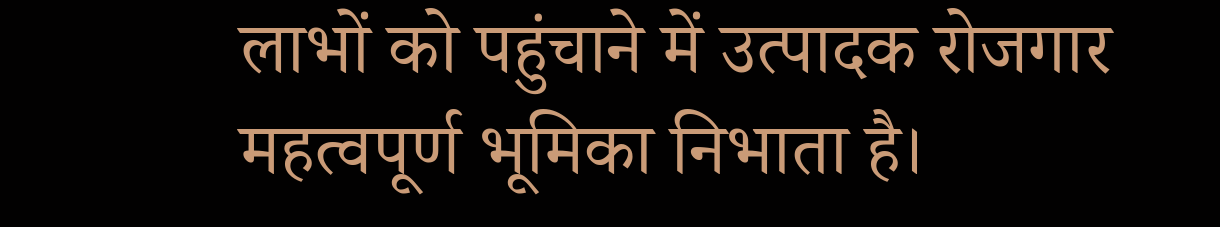लाभों को पहुंचाने में उत्पादक रोजगार महत्वपूर्ण भूमिका निभाता है।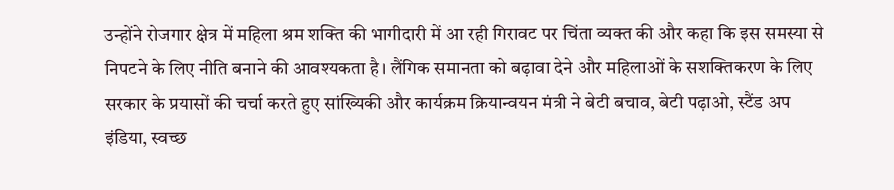उन्होंने रोजगार क्षेत्र में महिला श्रम शक्ति की भागीदारी में आ रही गिरावट पर चिंता व्यक्त की और कहा कि इस समस्या से निपटने के लिए नीति बनाने की आवश्यकता है। लैंगिक समानता को बढ़ावा देने और महिलाओं के सशक्तिकरण के लिए सरकार के प्रयासों की चर्चा करते हुए सांख्यिकी और कार्यक्रम क्रियान्वयन मंत्री ने बेटी बचाव, बेटी पढ़ाओ, स्टैंड अप इंडिया, स्वच्छ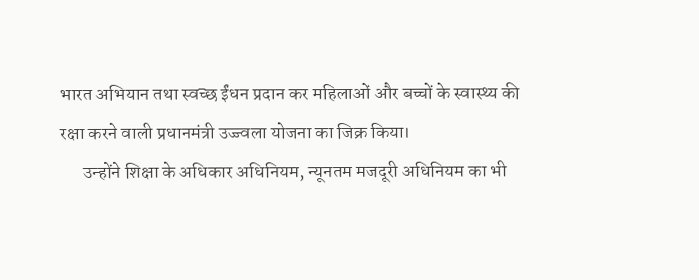भारत अभियान तथा स्वच्छ ईंधन प्रदान कर महिलाओं और बच्चों के स्वास्थ्य की रक्षा करने वाली प्रधानमंत्री उज्ज्वला योजना का जिक्र किया।
      उन्होंने शिक्षा के अधिकार अधिनियम, न्यूनतम मजदूरी अधिनियम का भी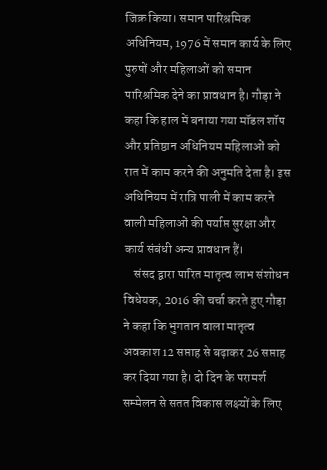जिक्र किया। समान पारिश्रमिक अधिनियम, 1976 में समान कार्य के लिए पुरुषों और महिलाओं को समान पारिश्रमिक देने का प्रावधान है। गौड़ा ने कहा कि हाल में बनाया गया मॉडल शॉप और प्रतिष्ठान अधिनियम महिलाओं को रात में काम करने की अनुमति देता है। इस अधिनियम में रात्रि पाली में काम करने वाली महिलाओं की पर्याप्त सुरक्षा और कार्य संबंधी अन्य प्रावधान हैं।
    संसद द्वारा पारित मातृत्व लाभ संशोधन विधेयक, 2016 की चर्चा करते हुए गौड़ा ने कहा कि भुगतान वाला मातृत्व अवकाश 12 सप्ताह से बढ़ाकर 26 सप्ताह कर दिया गया है। दो दिन के परामर्श सम्मेलन से सतत विकास लक्ष्यों के लिए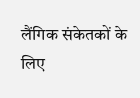लैंगिक संकेतकों के लिए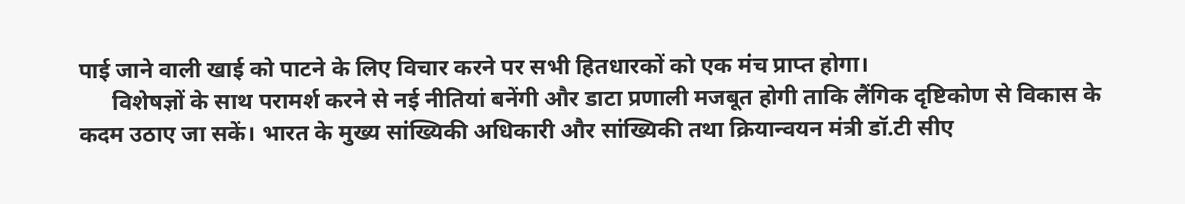पाई जाने वाली खाई को पाटने के लिए विचार करने पर सभी हितधारकों को एक मंच प्राप्त होगा।
      विशेषज्ञों के साथ परामर्श करने से नई नीतियां बनेंगी और डाटा प्रणाली मजबूत होगी ताकि लैंगिक दृष्टिकोण से विकास के कदम उठाए जा सकें। भारत के मुख्य सांख्यिकी अधिकारी और सांख्यिकी तथा क्रियान्वयन मंत्री डॉ.टी सीए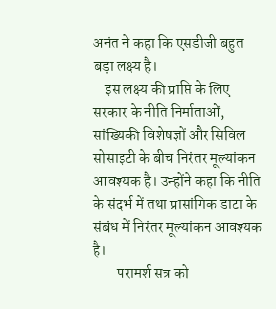अनंत ने कहा कि एसडीजी बहुत बड़ा लक्ष्य है।
    इस लक्ष्य की प्राप्ति के लिए सरकार के नीति निर्माताओं, सांख्यिकी विशेषज्ञों और सिविल सोसाइटी के बीच निरंतर मूल्यांकन आवश्यक है। उन्होंने कहा कि नीति के संदर्भ में तथा प्रासांगिक डाटा के संबंध में निरंतर मूल्यांकन आवश्यक है।
        परामर्श सत्र को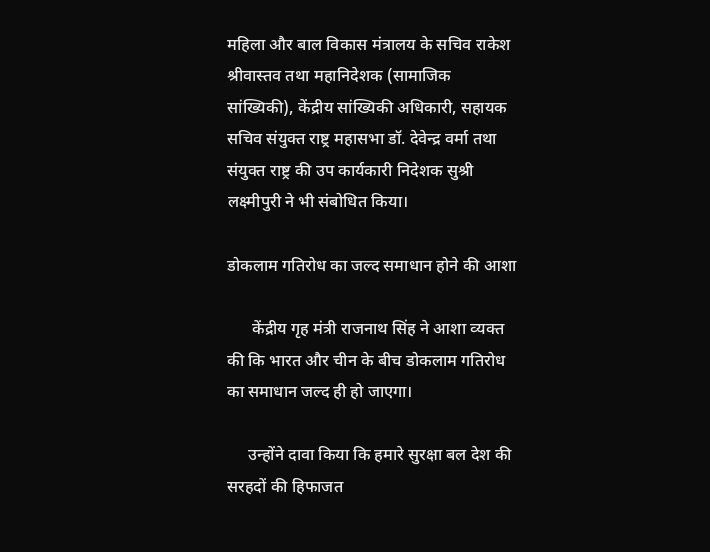महिला और बाल विकास मंत्रालय के सचिव राकेश श्रीवास्तव तथा महानिदेशक (सामाजिक सांख्यिकी), केंद्रीय सांख्यिकी अधिकारी, सहायक सचिव संयुक्त राष्ट्र महासभा डॉ. देवेन्द्र वर्मा तथा संयुक्त राष्ट्र की उप कार्यकारी निदेशक सुश्री लक्ष्मीपुरी ने भी संबोधित किया।

डोकलाम गतिरोध का जल्‍द समाधान होने की आशा

      केंद्रीय गृह मंत्री राजनाथ सिंह ने आशा व्‍यक्‍त की कि भारत और चीन के बीच डोकलाम गतिरोध का समाधान जल्‍द ही हो जाएगा।

     उन्‍होंने दावा किया कि हमारे सुरक्षा बल देश की सरहदों की हिफाजत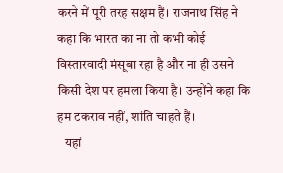करने में पूरी तरह सक्षम हैं। राजनाथ सिंह ने कहा कि भारत का ना तो कभी कोई विस्‍तारवादी मंसूबा रहा है और ना ही उसने किसी देश पर हमला किया है। उन्‍होंने कहा कि हम टकराव नहीं, शांति चाहते हैं।
   यहां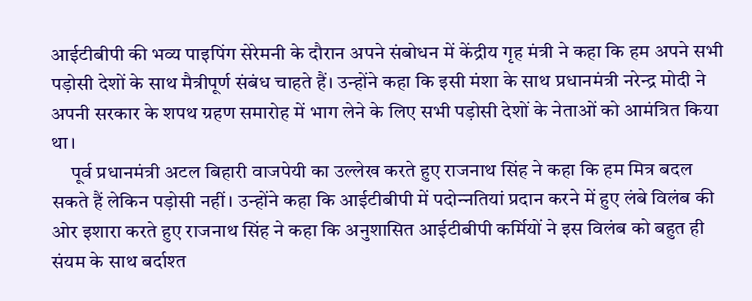आईटीबीपी की भव्‍य पाइपिंग सेरेमनी के दौरान अपने संबोधन में केंद्रीय गृह मंत्री ने कहा कि हम अपने सभी पड़ोसी देशों के साथ मैत्रीपूर्ण संबंध चाहते हैं। उन्‍होंने कहा कि इसी मंशा के साथ प्रधानमंत्री नरेन्‍द्र मोदी ने अपनी सरकार के शपथ ग्रहण समारोह में भाग लेने के लिए सभी पड़ोसी देशों के नेताओं को आमंत्रित किया था।
     पूर्व प्रधानमंत्री अटल बि‍हारी वाजपेयी का उल्‍लेख करते हुए राजनाथ सिंह ने कहा कि हम मित्र बदल सकते हैं लेकिन पड़ोसी नहीं। उन्‍होंने कहा कि आईटीबीपी में पदोन्‍नतियां प्रदान करने में हुए लंबे विलंब की ओर इशारा करते हुए राजनाथ सिंह ने कहा कि अनुशासित आईटीबीपी कर्मियों ने इस विलंब को बहुत ही संयम के साथ बर्दाश्‍त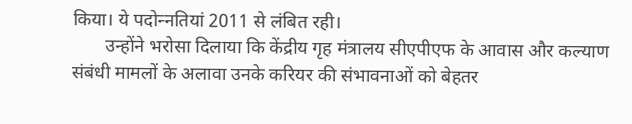किया। ये पदोन्‍नतियां 2011 से लंबित रही।
       उन्‍होंने भरोसा दिलाया कि केंद्रीय गृह मंत्रालय सीएपीएफ के आवास और कल्‍याण संबंधी मामलों के अलावा उनके करियर की संभावनाओं को बेहतर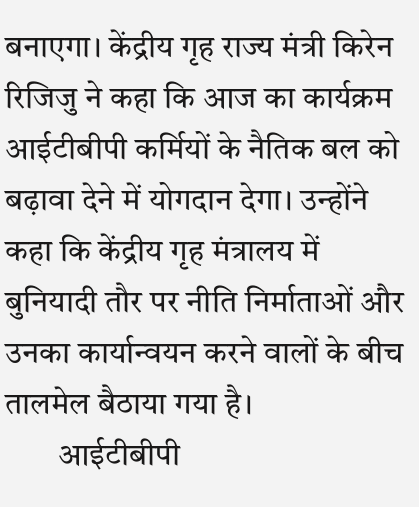बनाएगा। केंद्रीय गृह राज्‍य मंत्री किरेन रिजिजु ने कहा कि आज का कार्यक्रम आईटीबीपी कर्मियों के नैतिक बल को बढ़ावा देने में योगदान देगा। उन्‍होंने कहा कि केंद्रीय गृह मंत्रालय में बुनियादी तौर पर नीति निर्माताओं और उनका कार्यान्‍वयन करने वालों के बीच तालमेल बैठाया गया है।
        आईटीबीपी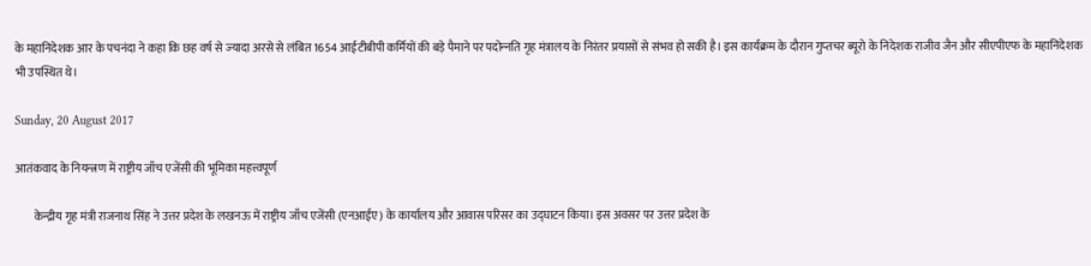के महानिदेशक आर के पचनंदा ने कहा कि छह वर्ष से ज्‍यादा अरसे से लंबित 1654 आईटीबीपी कर्मियों की बड़े पैमाने पर पदोन्‍नति गृह मंत्रालय के निरंतर प्रयासों से संभव हो सकी है। इस कार्यक्रम के दौरान गुप्‍तचर ब्‍यूरो के निदेशक राजीव जैन और सीएपीएफ के महानिदेशक भी उपस्थित थे।

Sunday, 20 August 2017

आतंकवाद के नियन्त्रण में राष्ट्रीय जाँच एजेंसी की भूमिका महत्त्वपूर्ण

        केन्द्रीय गृह मंत्री राजनाथ सिंह ने उत्तर प्रदेश के लखनऊ में राष्ट्रीय जाँच एजेंसी (एनआईए) के कार्यालय और आवास परिसर का उद्घाटन किया। इस अवसर पर उत्तर प्रदेश के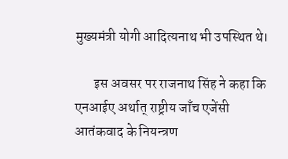मुख्यमंत्री योगी आदित्यनाथ भी उपस्थित थे।

       इस अवसर पर राजनाथ सिंह ने कहा कि एनआईए अर्थात् राष्ट्रीय जाँच एजेंसी आतंकवाद के नियन्त्रण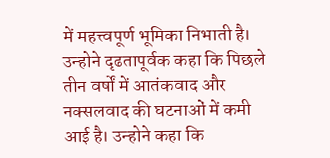में महत्त्वपूर्ण भूमिका निभाती है। उन्होने दृढतापूर्वक कहा कि पिछले तीन वर्षों में आतंकवाद और नक्सलवाद की घटनाओं में कमी आई है। उन्होने कहा कि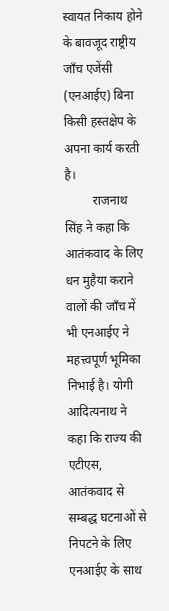स्वायत निकाय होने के बावजूद राष्ट्रीय जाँच एजेंसी (एनआईए) बिना किसी हस्तक्षेप के अपना कार्य करती है।
         राजनाथ सिंह ने कहा कि आतंकवाद के लिए धन मुहैया कराने वालों की जाँच में भी एनआईए ने महत्त्वपूर्ण भूमिका निभाई है। योगी आदित्यनाथ ने कहा कि राज्य की एटीएस, आतंकवाद से सम्बद्ध घटनाओं से निपटने के लिए एनआईए के साथ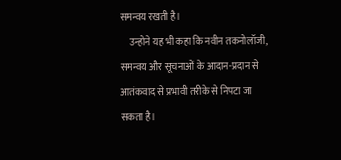समन्वय रखती है।
     उन्होने यह भी कहा कि नवीन तकनोलॉजी, समन्वय और सूचनाओं के आदान-प्रदान से आतंकवाद से प्रभावी तरीके से निपटा जा सकता है।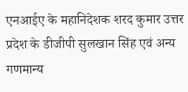एनआईए के महानिदेशक शरद कुमार उत्तर प्रदेश के डीजीपी सुलखान सिंह एवं अन्य गणमान्य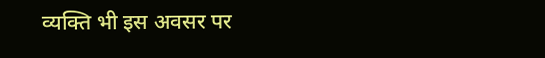व्यक्ति भी इस अवसर पर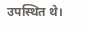उपस्थित थे।